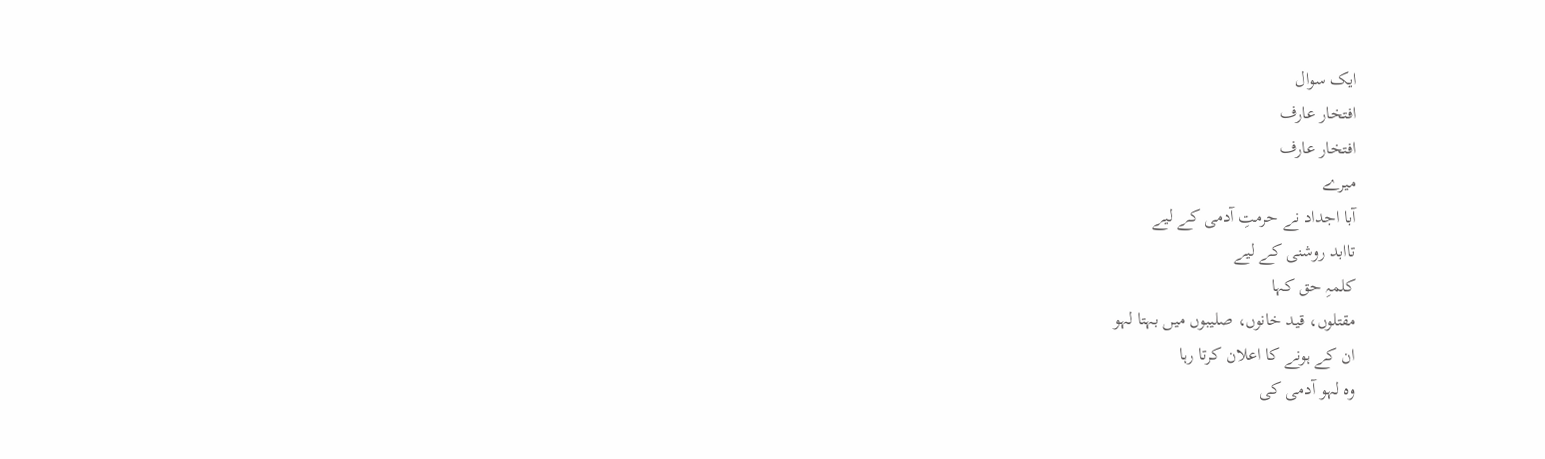ایک سوال
افتخار عارف
افتخار عارف
میرے
آبا اجداد نے حرمتِ آدمی کے لیے
تاابد روشنی کے لیے
کلمہِ حق کہا
مقتلوں، قید خانوں، صلیبوں میں بہتا لہو
ان کے ہونے کا اعلان کرتا رہا
وہ لہو آدمی کی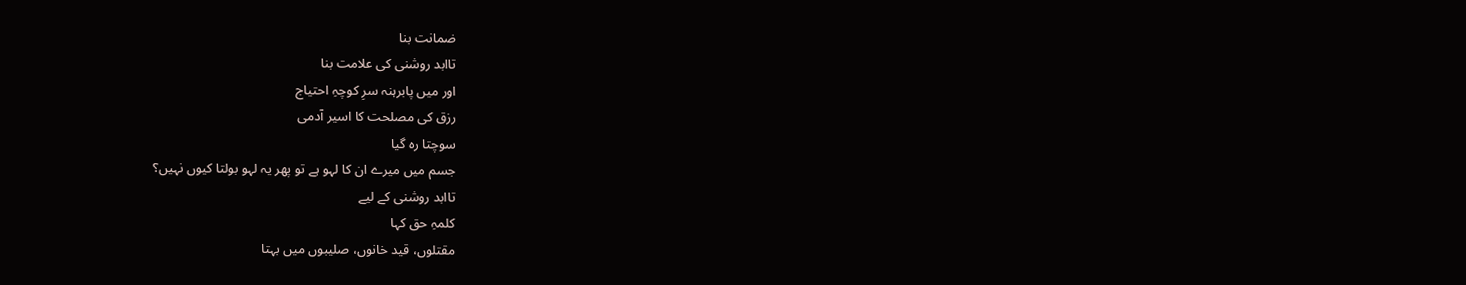ضمانت بنا
تاابد روشنی کی علامت بنا
اور میں پابرہنہ سرِ کوچہِ احتیاج
رزق کی مصلحت کا اسیر آدمی
سوچتا رہ گیا
جسم میں میرے ان کا لہو ہے تو پھر یہ لہو بولتا کیوں نہیں؟
تاابد روشنی کے لیے
کلمہِ حق کہا
مقتلوں، قید خانوں، صلیبوں میں بہتا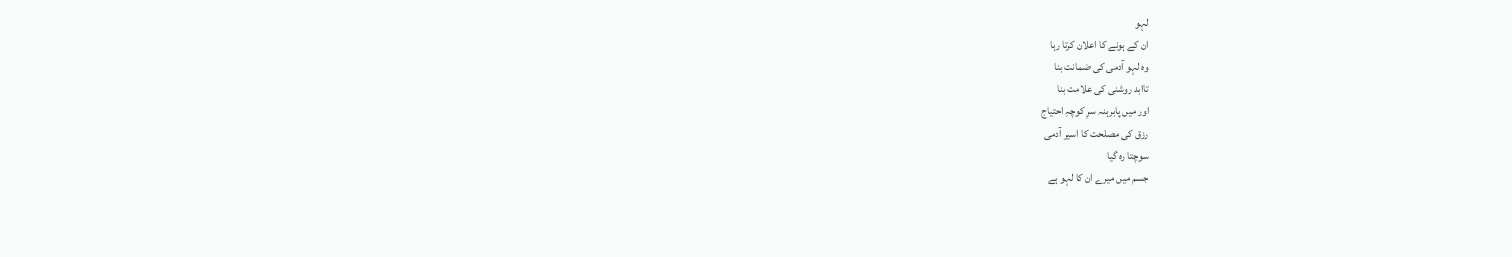لہو
ان کے ہونے کا اعلان کرتا رہا
وہ لہو آدمی کی ضمانت بنا
تاابد روشنی کی علامت بنا
اور میں پابرہنہ سرِ کوچہِ احتیاج
رزق کی مصلحت کا اسیر آدمی
سوچتا رہ گیا
جسم میں میرے ان کا لہو ہے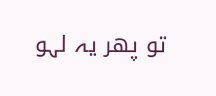تو پھر یہ لہو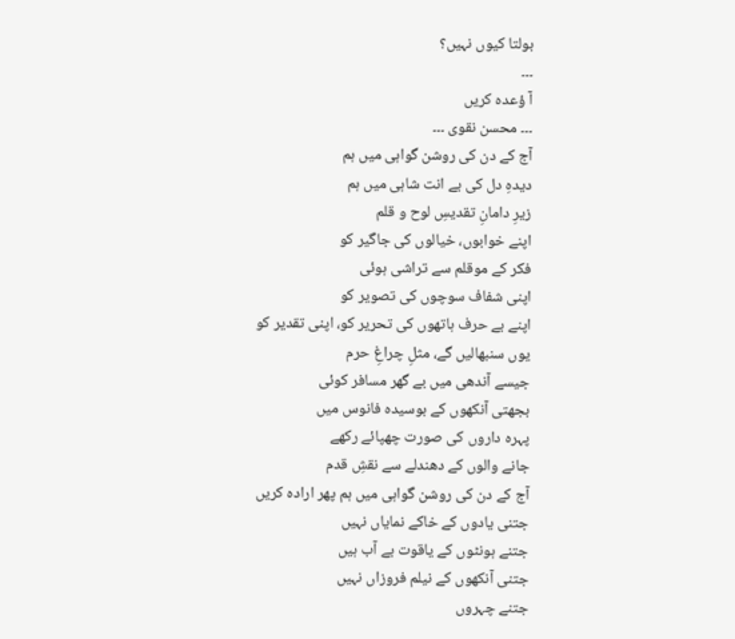بولتا کیوں نہیں؟
۔۔۔
آ ؤعدہ کریں
۔۔۔ محسن نقوی ۔۔۔
آج کے دن کی روشن گواہی میں ہم
دیدہِ دل کی بے انت شاہی میں ہم
زیرِ دامانِ تقدیسِ لوح و قلم
اپنے خوابوں، خیالوں کی جاگیر کو
فکر کے موقلم سے تراشی ہوئی
اپنی شفاف سوچوں کی تصویر کو
اپنے بے حرف ہاتھوں کی تحریر کو، اپنی تقدیر کو
یوں سنبھالیں گے، مثلِ چراغِ حرم
جیسے آندھی میں بے گھر مسافر کوئی
بجھتی آنکھوں کے بوسیدہ فانوس میں
پہرہ داروں کی صورت چھپائے رکھے
جانے والوں کے دھندلے سے نقشِ قدم
آج کے دن کی روشن گواہی میں ہم پھر ارادہ کریں
جتنی یادوں کے خاکے نمایاں نہیں
جتنے ہونٹوں کے یاقوت بے آب ہیں
جتنی آنکھوں کے نیلم فروزاں نہیں
جتنے چہروں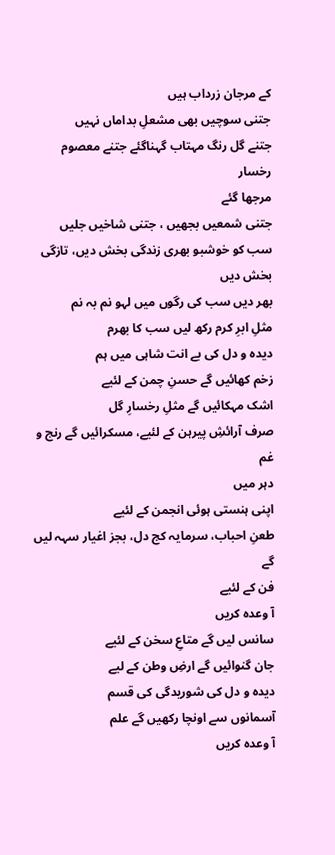کے مرجان زرداب ہیں
جتنی سوچیں بھی مشعلِ بداماں نہیں
جتنے گل رنگ مہتاب گہناگئے جتنے معصوم رخسار
مرجھا گئے
جتنی شمعیں بجھیں ، جتنی شاخیں جلیں
سب کو خوشبو بھری زندگی بخش دیں، تازگی بخش دیں
بھر دیں سب کی رگوں میں لہو نم بہ نم
مثلِ ابرِ کرم رکھ لیں سب کا بھرم
دیدہ و دل کی بے انت شاہی میں ہم
زخم کھائیں گے حسنِ چمن کے لئیے
اشک مہکائیں گے مثلِ رخسارِ گل
صرف آرائشِ پیرہن کے لئیے، مسکرائیں گے رنج و غم
دہر میں
اپنی ہنستی ہوئی انجمن کے لئیے
طعنِ احباب، سرمایہ کج دل، بجز اغیار سہہ لیں گے
فن کے لئیے
آ وعدہ کریں
سانس لیں گے متاعِ سخن کے لئیے
جان گنوائیں گے ارضِ وطن کے لیے
دیدہ و دل کی شوریدگی کی قسم
آسمانوں سے اونچا رکھیں گے علم
آ وعدہ کریں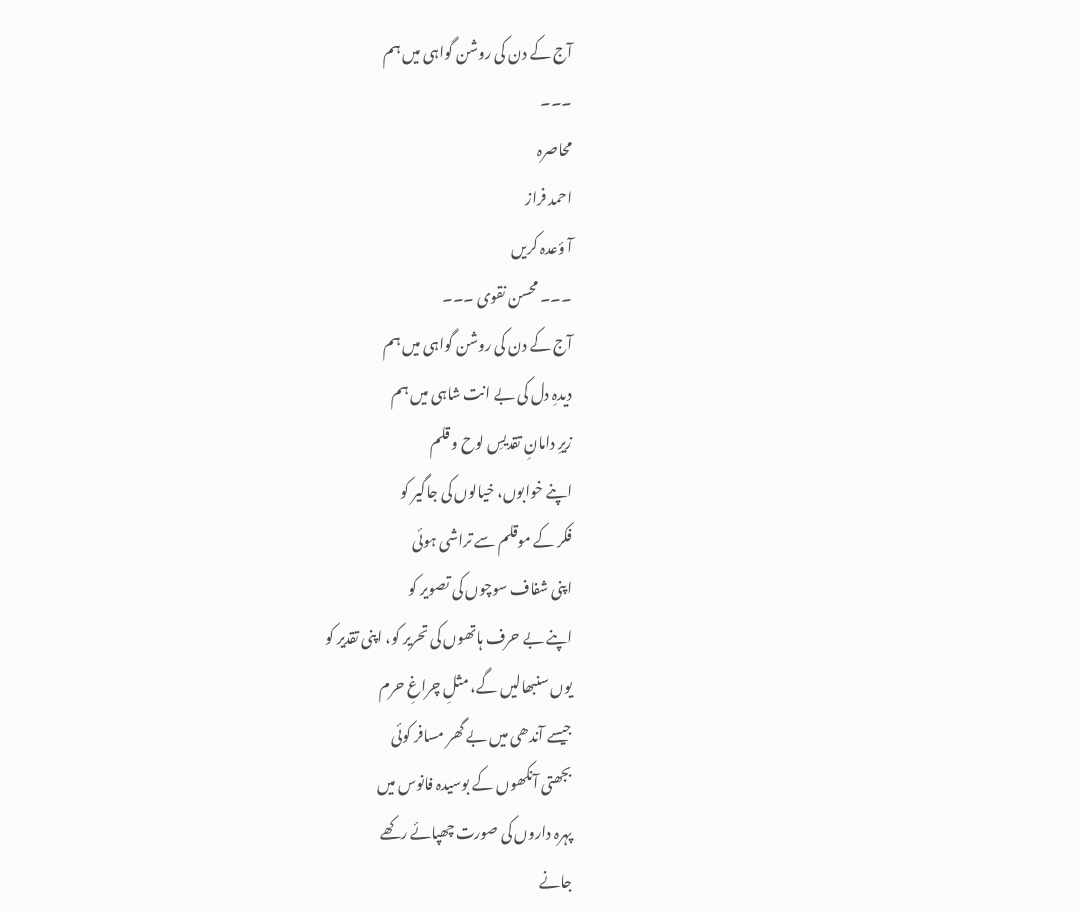آج کے دن کی روشن گواہی میں ہم
۔۔۔
محاصرہ
احمد فراز
آ ؤعدہ کریں
۔۔۔ محسن نقوی ۔۔۔
آج کے دن کی روشن گواہی میں ہم
دیدہِ دل کی بے انت شاہی میں ہم
زیرِ دامانِ تقدیسِ لوح و قلم
اپنے خوابوں، خیالوں کی جاگیر کو
فکر کے موقلم سے تراشی ہوئی
اپنی شفاف سوچوں کی تصویر کو
اپنے بے حرف ہاتھوں کی تحریر کو، اپنی تقدیر کو
یوں سنبھالیں گے، مثلِ چراغِ حرم
جیسے آندھی میں بے گھر مسافر کوئی
بجھتی آنکھوں کے بوسیدہ فانوس میں
پہرہ داروں کی صورت چھپائے رکھے
جانے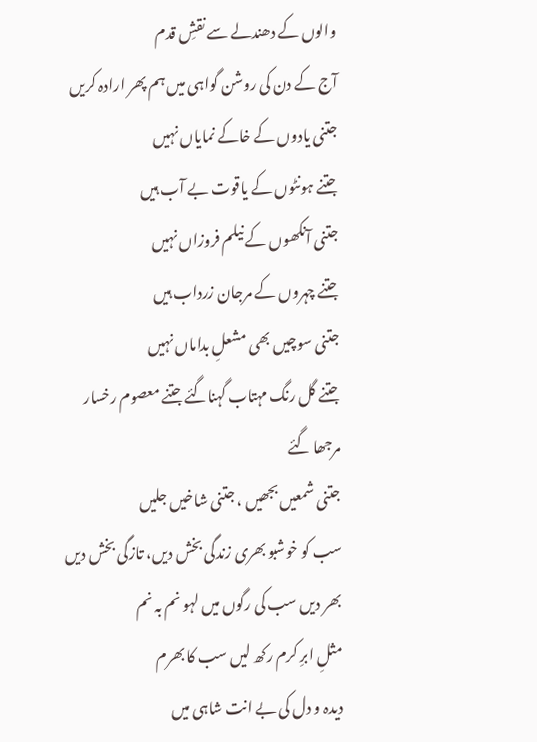والوں کے دھندلے سے نقشِ قدم
آج کے دن کی روشن گواہی میں ہم پھر ارادہ کریں
جتنی یادوں کے خاکے نمایاں نہیں
جتنے ہونٹوں کے یاقوت بے آب ہیں
جتنی آنکھوں کے نیلم فروزاں نہیں
جتنے چہروں کے مرجان زرداب ہیں
جتنی سوچیں بھی مشعلِ بداماں نہیں
جتنے گل رنگ مہتاب گہناگئے جتنے معصوم رخسار
مرجھا گئے
جتنی شمعیں بجھیں ، جتنی شاخیں جلیں
سب کو خوشبو بھری زندگی بخش دیں، تازگی بخش دیں
بھر دیں سب کی رگوں میں لہو نم بہ نم
مثلِ ابرِ کرم رکھ لیں سب کا بھرم
دیدہ و دل کی بے انت شاہی میں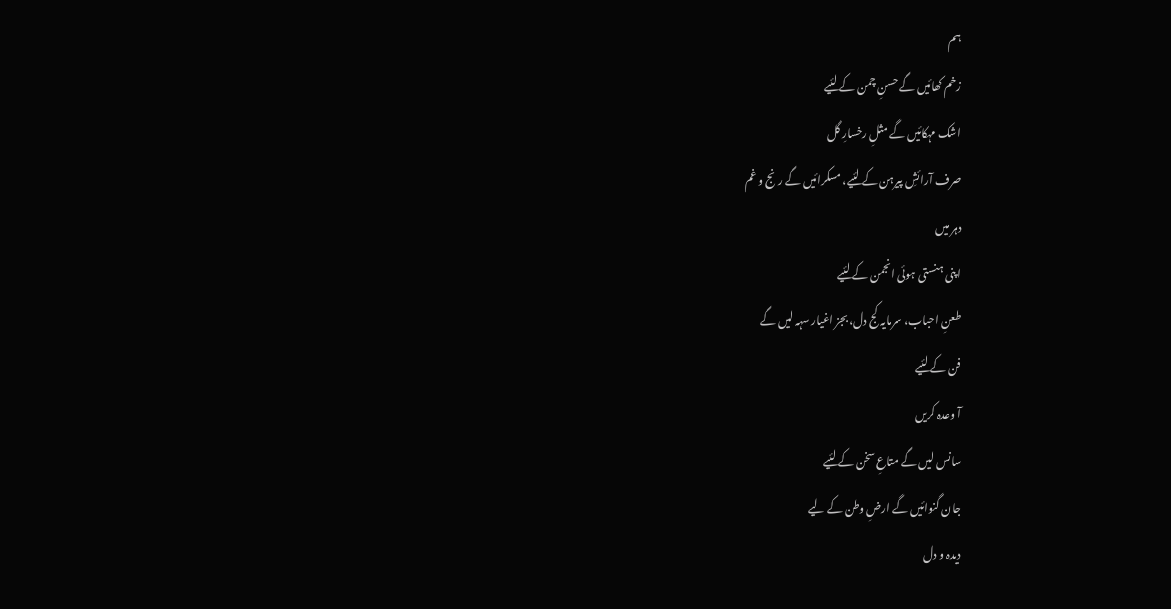ہم
زخم کھائیں گے حسنِ چمن کے لئیے
اشک مہکائیں گے مثلِ رخسارِ گل
صرف آرائشِ پیرہن کے لئیے، مسکرائیں گے رنج و غم
دہر میں
اپنی ہنستی ہوئی انجمن کے لئیے
طعنِ احباب، سرمایہ کج دل، بجز اغیار سہہ لیں گے
فن کے لئیے
آ وعدہ کریں
سانس لیں گے متاعِ سخن کے لئیے
جان گنوائیں گے ارضِ وطن کے لیے
دیدہ و دل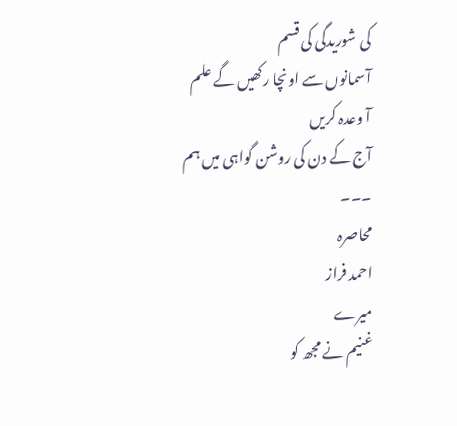کی شوریدگی کی قسم
آسمانوں سے اونچا رکھیں گے علم
آ وعدہ کریں
آج کے دن کی روشن گواہی میں ہم
۔۔۔
محاصرہ
احمد فراز
میرے
غنیم نے مجھ کو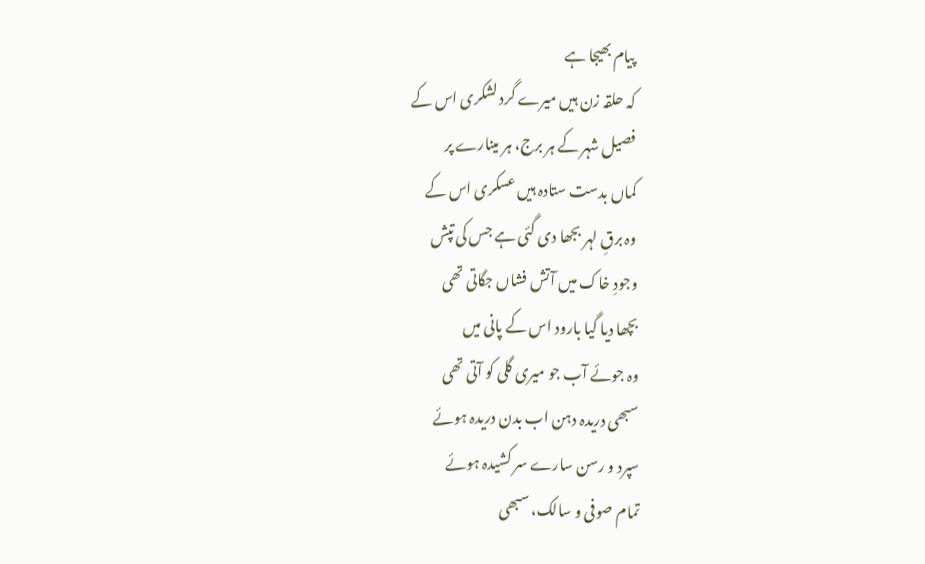پیام بھیجا ہے
کہ حلقہ زن ہیں میرے گرد لشکری اس کے
فصیل شہر کے ہر برج، ہر مینارے پر
کماں بدست ستادہ ہیں عسکری اس کے
وہ برقِ لہر بجھا دی گئی ہے جس کی تپش
وجودِ خاک میں آتش فشاں جگاتی تھی
بچھا دیا گیا بارود اس کے پانی میں
وہ جوئے آب جو میری گلی کو آتی تھی
سبھی دریدہ دہن اب بدن دریدہ ہوئے
سپرد و رسن سارے سر کشیدہ ہوئے
تمام صوفی و سالک، سبھی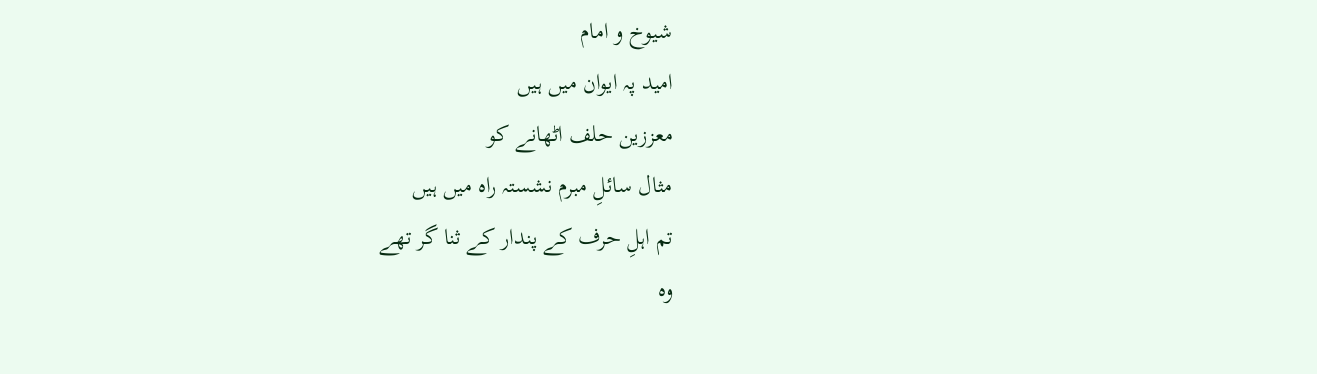شیوخ و امام
امید پہ ایوان میں ہیں
معززین حلف اٹھانے کو
مثال سائلِ مبرم نشستہ راہ میں ہیں
تم اہلِ حرف کے پندار کے ثنا گر تھے
وہ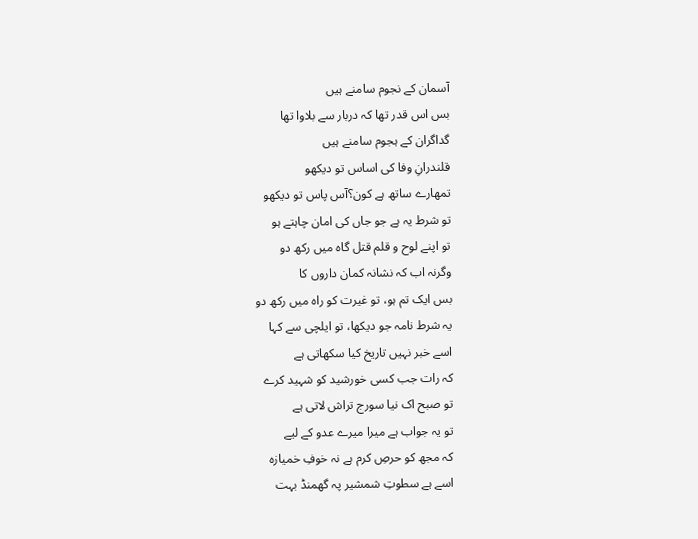آسمان کے نجوم سامنے ہیں
بس اس قدر تھا کہ دربار سے بلاوا تھا
گداگران کے ہجوم سامنے ہیں
قلندرانِ وفا کی اساس تو دیکھو
تمھارے ساتھ ہے کون؟آس پاس تو دیکھو
تو شرط یہ ہے جو جاں کی امان چاہتے ہو
تو اپنے لوح و قلم قتل گاہ میں رکھ دو
وگرنہ اب کہ نشانہ کمان داروں کا
بس ایک تم ہو، تو غیرت کو راہ میں رکھ دو
یہ شرط نامہ جو دیکھا، تو ایلچی سے کہا
اسے خبر نہیں تاریخ کیا سکھاتی ہے
کہ رات جب کسی خورشید کو شہید کرے
تو صبح اک نیا سورج تراش لاتی ہے
تو یہ جواب ہے میرا میرے عدو کے لیے
کہ مجھ کو حرصِ کرم ہے نہ خوفِ خمیازہ
اسے ہے سطوتِ شمشیر پہ گھمنڈ بہت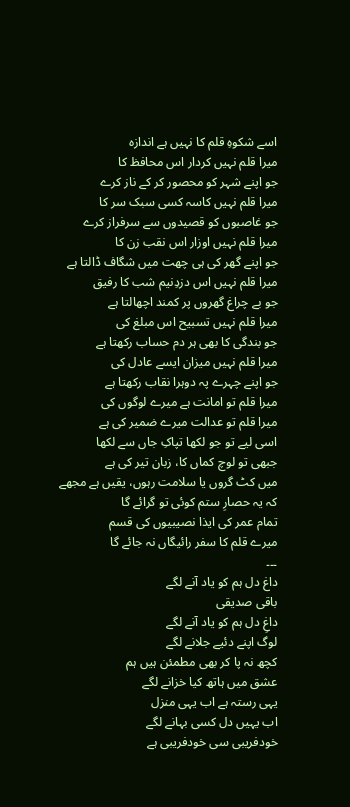اسے شکوہِ قلم کا نہیں ہے اندازہ
میرا قلم نہیں کردار اس محافظ کا
جو اپنے شہر کو محصور کر کے ناز کرے
میرا قلم نہیں کاسہ کسی سبک سر کا
جو غاصبوں کو قصیدوں سے سرفراز کرے
میرا قلم نہیں اوزار اس نقب زن کا
جو اپنے گھر کی ہی چھت میں شگاف ڈالتا ہے
میرا قلم نہیں اس دزدِنیم شب کا رفیق
جو بے چراغ گھروں پر کمند اچھالتا ہے
میرا قلم نہیں تسبیح اس مبلغ کی
جو بندگی کا بھی ہر دم حساب رکھتا ہے
میرا قلم نہیں میزان ایسے عادل کی
جو اپنے چہرے پہ دوہرا نقاب رکھتا ہے
میرا قلم تو امانت ہے میرے لوگوں کی
میرا قلم تو عدالت میرے ضمیر کی ہے
اسی لیے تو جو لکھا تپاکِ جاں سے لکھا
جبھی تو لوچ کماں کا، زبان تیر کی ہے
میں کٹ گروں یا سلامت رہوں، یقیں ہے مجھے
کہ یہ حصارِ ستم کوئی تو گرائے گا
تمام عمر کی ایذا نصیبیوں کی قسم
میرے قلم کا سفر رائیگاں نہ جائے گا
۔۔۔
داغ دل ہم کو یاد آنے لگے
باقی صدیقی
داغِ دل ہم کو یاد آنے لگے
لوگ اپنے دئیے جلانے لگے
کچھ نہ پا کر بھی مطمئن ہیں ہم
عشق میں ہاتھ کیا خزانے لگے
یہی رستہ ہے اب یہی منزل
اب یہیں دل کسی بہانے لگے
خودفریبی سی خودفریبی ہے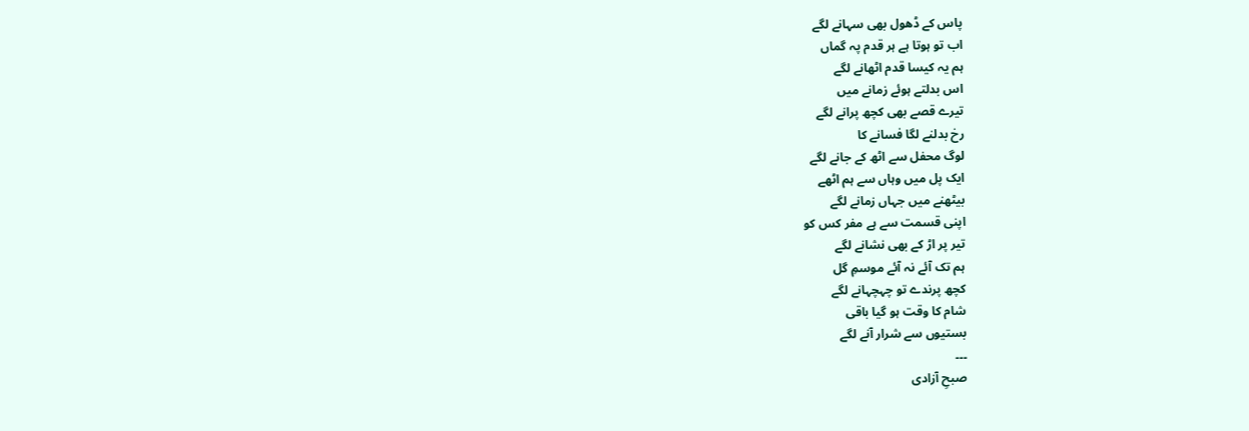پاس کے ڈھول بھی سہانے لگے
اب تو ہوتا ہے ہر قدم پہ گماں
ہم یہ کیسا قدم اٹھانے لگے
اس بدلتے ہوئے زمانے میں
تیرے قصے بھی کچھ پرانے لگے
رخ بدلنے لگا فسانے کا
لوگ محفل سے اٹھ کے جانے لگے
ایک پل میں وہاں سے ہم اٹھے
بیٹھنے میں جہاں زمانے لگے
اپنی قسمت سے ہے مفر کس کو
تیر پر اڑ کے بھی نشانے لگے
ہم تک آئے نہ آئے موسمِ گل
کچھ پرندے تو چہچہانے لگے
شام کا وقت ہو گیا باقی
بستیوں سے شرار آنے لگے
۔۔۔
صبحِ آزادی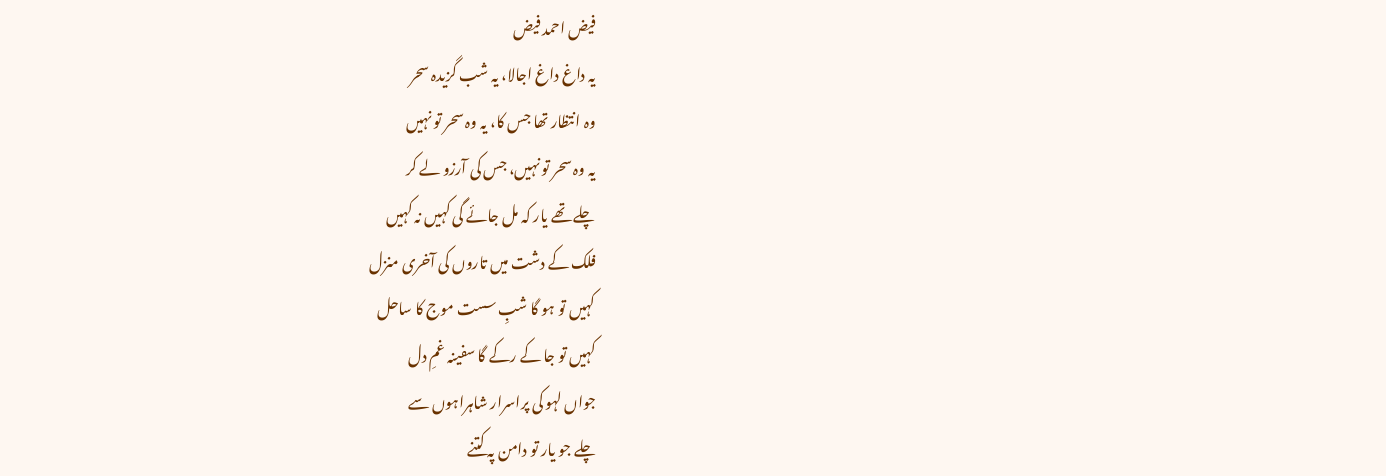فیض احمد فیض
یہ داغ داغ اجالا، یہ شب گزیدہ سحر
وہ انتظار تھا جس کا، یہ وہ سحر تو نہیں
یہ وہ سحر تو نہیں، جس کی آرزو لے کر
چلے تھے یار کہ مل جائے گی کہیں نہ کہیں
فلک کے دشت میں تاروں کی آخری منزل
کہیں تو ہو گا شبِ سست موج کا ساحل
کہیں تو جا کے رکے گا سفینہ غمِ دل
جواں لہو کی پراسرار شاہراہوں سے
چلے جو یار تو دامن پہ کتنے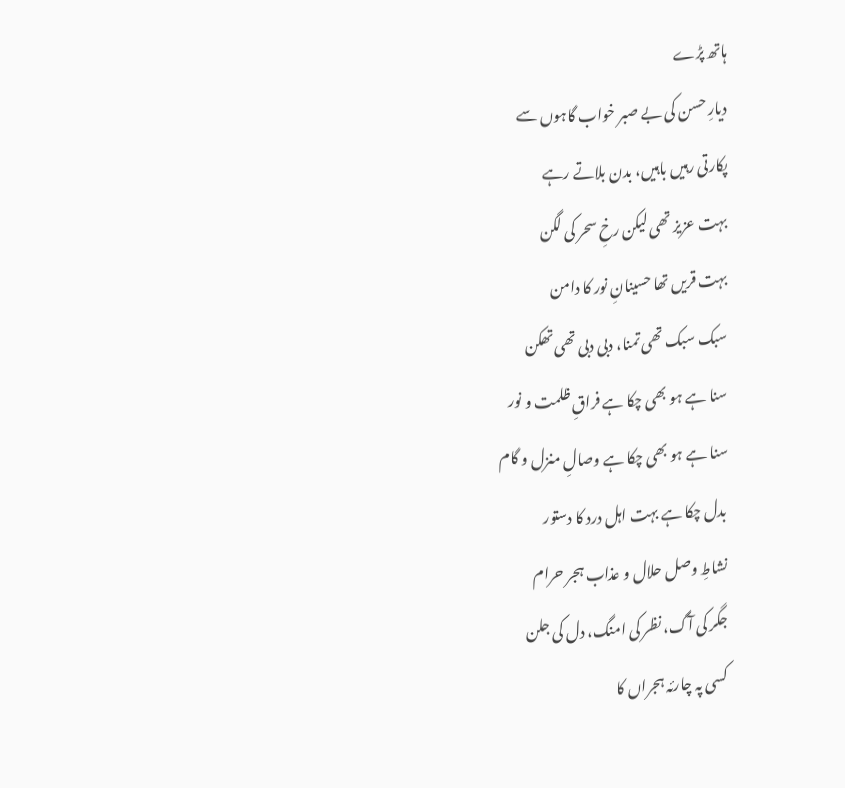ہاتھ پڑے
دیارِ حسن کی بے صبر خواب گاہوں سے
پکارتی رہیں باہیں، بدن بلاتے رہے
بہت عزیز تھی لیکن رخِ سحر کی لگن
بہت قریں تھا حسینانِ نور کا دامن
سبک سبک تھی تمنا، دبی دبی تھی تھکن
سنا ہے ہو بھی چکا ہے فراقِ ظلمت و نور
سنا ہے ہو بھی چکا ہے وصالِ منزل و گام
بدل چکا ہے بہت اہل درد کا دستور
نشاطِ وصل حلال و عذاب ہجر حرام
جگر کی آگ، نظر کی امنگ، دل کی جلن
کسی پہ چارئہ ہجراں کا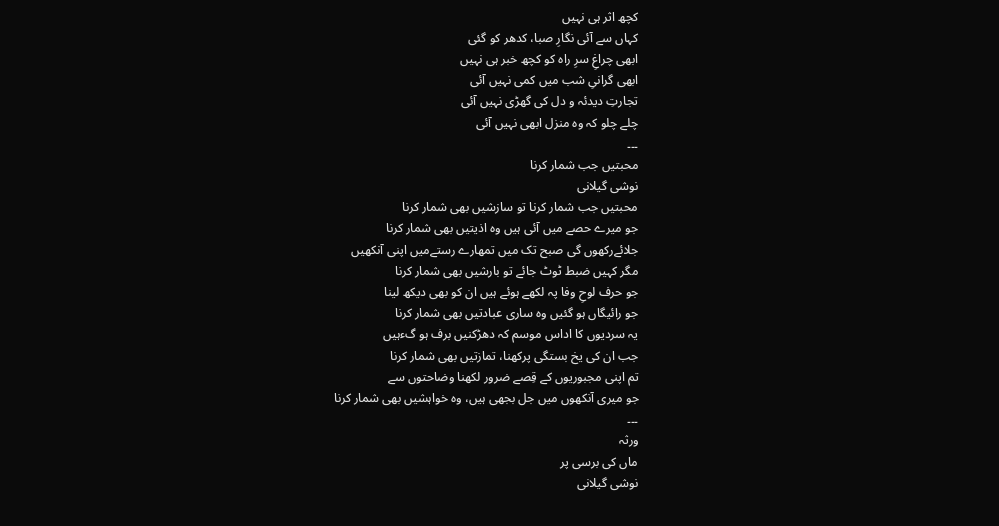کچھ اثر ہی نہیں
کہاں سے آئی نگارِ صبا، کدھر کو گئی
ابھی چراغِ سرِ راہ کو کچھ خبر ہی نہیں
ابھی گرانیِ شب میں کمی نہیں آئی
تجارتِ دیدئہ و دل کی گھڑی نہیں آئی
چلے چلو کہ وہ منزل ابھی نہیں آئی
۔۔۔
محبتیں جب شمار کرنا
نوشی گیلانی
محبتیں جب شمار کرنا تو سازشیں بھی شمار کرنا
جو میرے حصے میں آئی ہیں وہ اذیتیں بھی شمار کرنا
جلائےرکھوں گی صبح تک میں تمھارے رستےمیں اپنی آنکھیں
مگر کہیں ضبط ٹوٹ جائے تو بارشیں بھی شمار کرنا
جو حرف لوحِ وفا پہ لکھے ہوئے ہیں ان کو بھی دیکھ لینا
جو رائیگاں ہو گئیں وہ ساری عبادتیں بھی شمار کرنا
یہ سردیوں کا اداس موسم کہ دھڑکنیں برف ہو گءہیں
جب ان کی یخ بستگی پرکھنا، تمازتیں بھی شمار کرنا
تم اپنی مجبوریوں کے قِصے ضرور لکھنا وضاحتوں سے
جو میری آنکھوں میں جل بجھی ہیں، وہ خواہشیں بھی شمار کرنا
۔۔۔
ورثہ
ماں کی برسی پر
نوشی گیلانی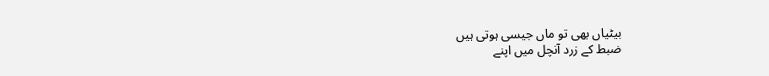بیٹیاں بھی تو ماں جیسی ہوتی ہیں
ضبط کے زرد آنچل میں اپنے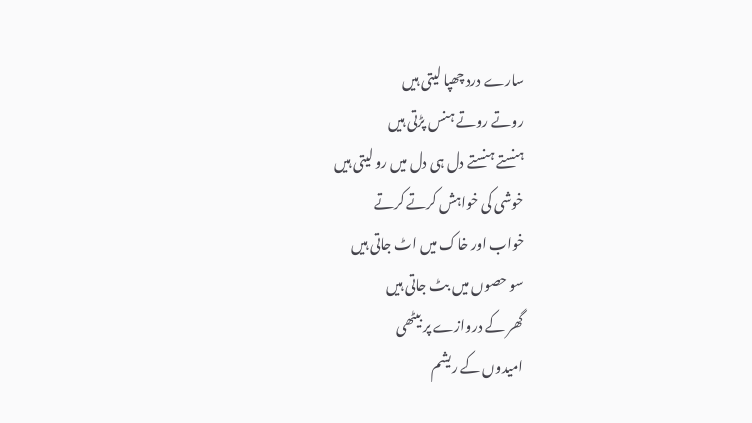سارے درد چھپا لیتی ہیں
روتے روتے ہنس پڑتی ہیں
ہنستے ہنستے دل ہی دل میں رو لیتی ہیں
خوشی کی خواہش کرتے کرتے
خواب اور خاک میں اٹ جاتی ہیں
سو حصوں میں بٹ جاتی ہیں
گھر کے دروازے پر بیٹھی
امیدوں کے ریشم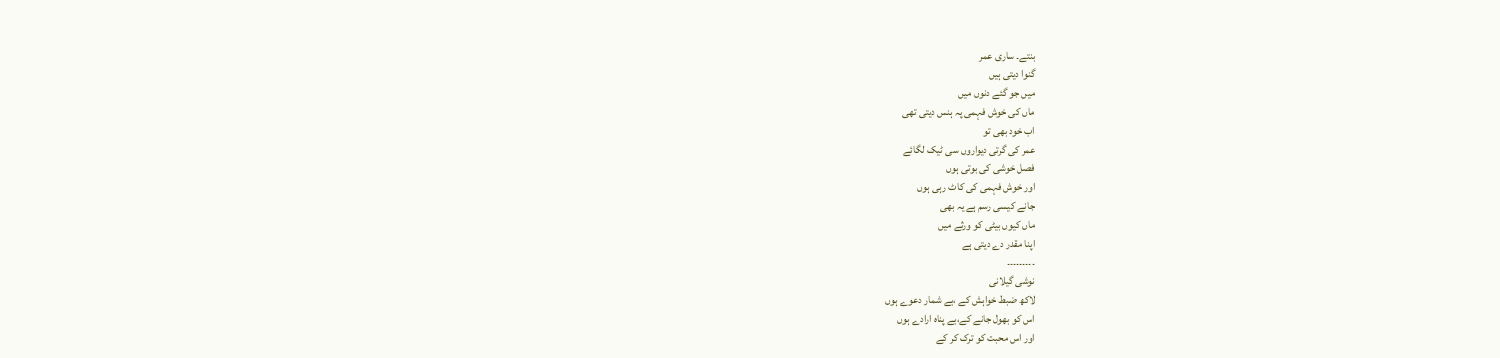بنتے۔ ساری عمر
گنوا دیتی ہیں
میں جو گئے دنوں میں
ماں کی خوش فہمی پہ ہنس دیتی تھی
اب خود بھی تو
عمر کی گرتی دیواروں سی ٹیک لگائے
فصل خوشی کی بوتی ہوں
اور خوش فہمی کی کاٹ رہی ہوں
جانے کیسی رسم ہے یہ بھی
ماں کیوں بیٹی کو ورثے میں
اپنا مقدر دے دیتی ہے
۔۔۔۔۔۔۔۔۔
نوشی گیلانی
لاکھ ضبط خواہش کے ،بے شمار دعوے ہوں
اس کو بھول جانے کے،بے پناہ ارادے ہوں
اور اس محبت کو ترک کر کے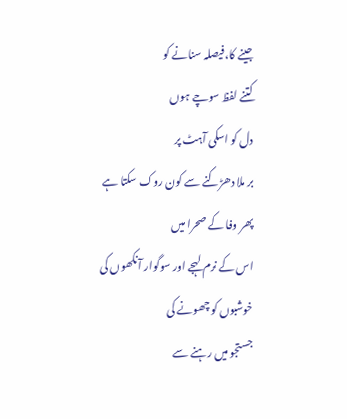جینے کا،فیصلہ سنانے کو
کتنے لفظ سوچے ہوں
دل کو اسکی آہٹ پر
بر ملا دھڑکنے سے کون روک سکتا ہے
پھر وفا کے صحرا میں
اس کے نرم لہجے اور سوگوار آنکھوں کی
خوشبوں کو چھونے کی
جستجو میں رہنے سے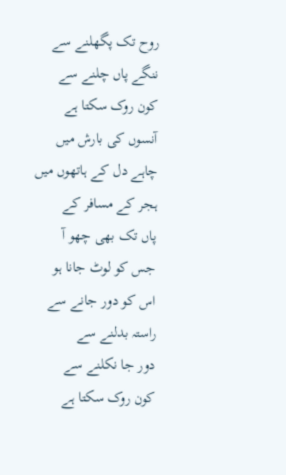روح تک پگھلنے سے
ننگے پاں چلنے سے
کون روک سکتا ہے
آنسوں کی بارش میں
چاہے دل کے ہاتھوں میں
ہجر کے مسافر کے
پاں تک بھی چھو آ
جس کو لوٹ جانا ہو
اس کو دور جانے سے
راستہ بدلنے سے
دور جا نکلنے سے
کون روک سکتا ہے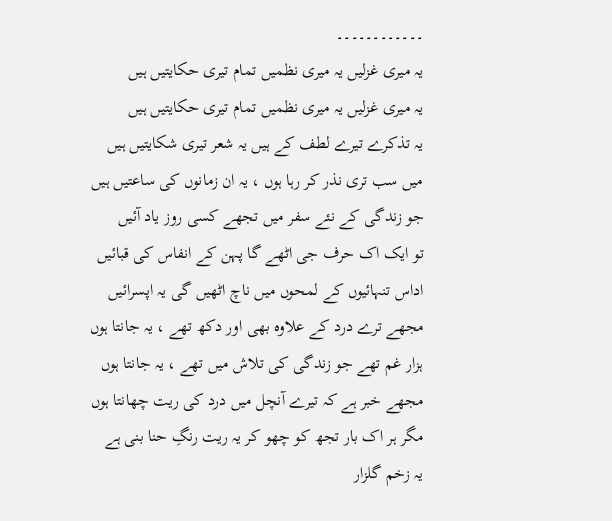۔۔۔۔۔۔۔۔۔۔۔۔
یہ میری غزلیں یہ میری نظمیں تمام تیری حکایتیں ہیں
یہ میری غزلیں یہ میری نظمیں تمام تیری حکایتیں ہیں
یہ تذکرے تیرے لطف کے ہیں یہ شعر تیری شکایتیں ہیں
میں سب تری نذر کر رہا ہوں ، یہ ان زمانوں کی ساعتیں ہیں
جو زندگی کے نئے سفر میں تجھے کسی روز یاد آئیں
تو ایک اک حرف جی اٹھے گا پہن کے انفاس کی قبائیں
اداس تنہائیوں کے لمحوں میں ناچ اٹھیں گی یہ اپسرائیں
مجھے ترے درد کے علاوہ بھی اور دکھ تھے ، یہ جانتا ہوں
ہزار غم تھے جو زندگی کی تلاش میں تھے ، یہ جانتا ہوں
مجھے خبر ہے کہ تیرے آنچل میں درد کی ریت چھانتا ہوں
مگر ہر اک بار تجھ کو چھو کر یہ ریت رنگِ حنا بنی ہے
یہ زخم گلزار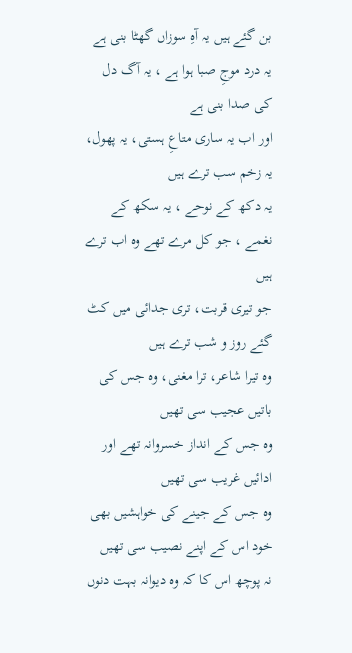بن گئے ہیں یہ آہِ سوزاں گھٹا بنی ہے
یہ درد موجِ صبا ہوا ہے ، یہ آگ دل کی صدا بنی ہے
اور اب یہ ساری متاعِ ہستی، یہ پھول، یہ زخم سب ترے ہیں
یہ دکھ کے نوحے ، یہ سکھ کے نغمے ، جو کل مرے تھے وہ اب ترے ہیں
جو تیری قربت، تری جدائی میں کٹ گئے روز و شب ترے ہیں
وہ تیرا شاعر، ترا مغنی، وہ جس کی باتیں عجیب سی تھیں
وہ جس کے انداز خسروانہ تھے اور ادائیں غریب سی تھیں
وہ جس کے جینے کی خواہشیں بھی خود اس کے اپنے نصیب سی تھیں
نہ پوچھ اس کا کہ وہ دیوانہ بہت دنوں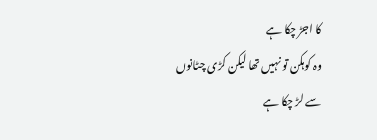کا اجڑ چکا ہے
وہ کوہکن تو نہیں تھا لیکن کڑی چٹانوں سے لڑ چکا ہے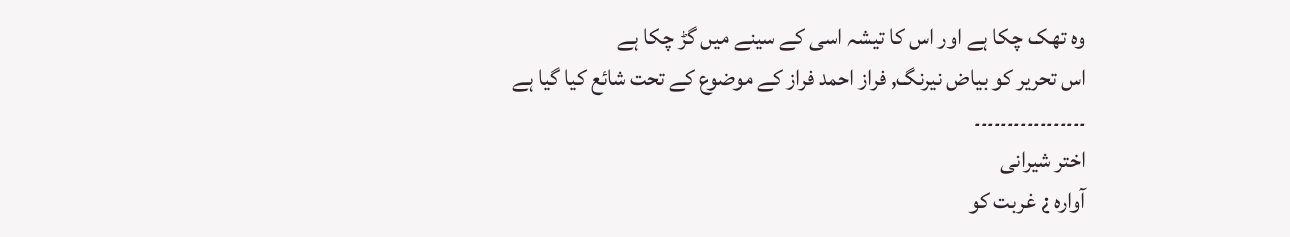وہ تھک چکا ہے اور اس کا تیشہ اسی کے سینے میں گڑ چکا ہے
اس تحریر کو بیاض نیرنگ, فراز احمد فراز کے موضوع کے تحت شائع کیا گیا ہے
۔۔۔۔۔۔۔۔۔۔۔۔۔۔۔۔۔
اختر شیرانی
آوارہ ¿ غربت کو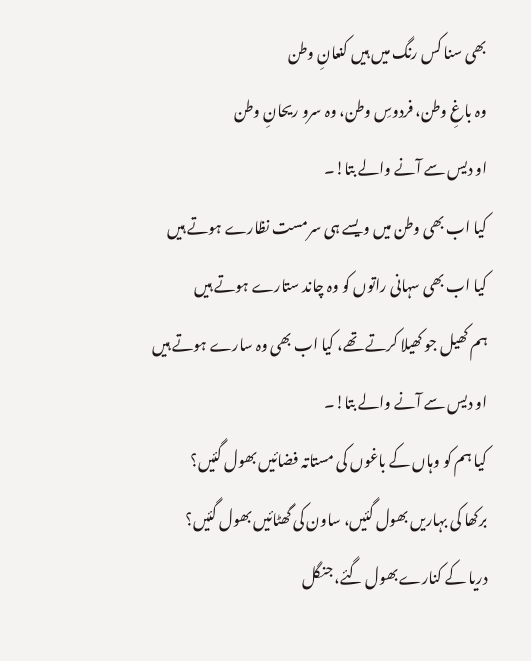بھی سنا کس رنگ میں ہیں کنعانِ وطن
وہ باغِ وطن، فردوسِ وطن، وہ سرو ریحانِ وطن
او دیس سے آنے والے بتا!۔
کیا اب بھی وطن میں ویسے ہی سرمست نظارے ہوتے ہیں
کیا اب بھی سہانی راتوں کو وہ چاند ستارے ہوتے ہیں
ہم کھیل جو کھیلا کرتے تھے، کیا اب بھی وہ سارے ہوتے ہیں
او دیس سے آنے والے بتا!۔
کیا ہم کو وہاں کے باغوں کی مستاتہ فضائیں بھول گئیں؟
برکھا کی بہاریں بھول گئیں، ساون کی گھٹائیں بھول گئیں؟
دریا کے کنارے بھول گئے، جنگل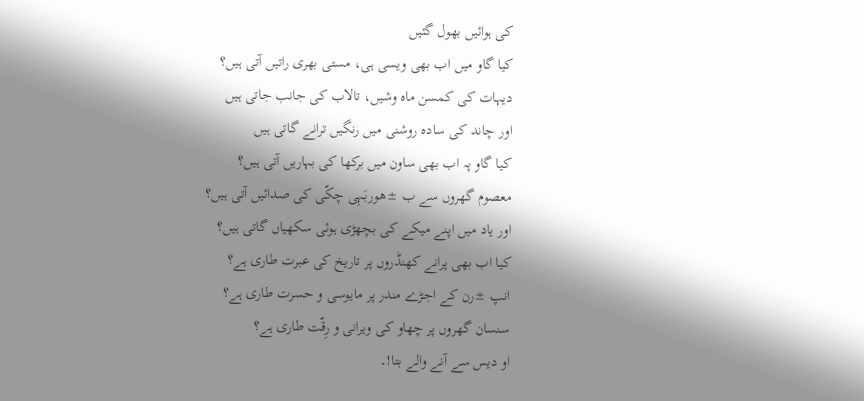کی ہوائیں بھول گئیں
کیا گاو میں اب بھی ویسی ہی، مستی بھری راتیں آتی ہیں؟
دیہات کی کمسن ماہ وشیں، تالاب کی جانب جاتی ہیں
اور چاند کی سادہ روشنی میں رنگیں ترانے گاتی ہیں
کیا گاو پہ اب بھی ساون میں برکھا کی بہاریں آتی ہیں؟
معصوم گھروں سے ب ±ھوربَہِی چکّی کی صدائیں آتی ہیں؟
اور یاد میں اپنے میکے کی بچھڑی ہوئی سکھیاں گاتی ہیں؟
کیا اب بھی پرانے کھنڈروں پر تاریخ کی عبرت طاری ہے؟
انپ ±رن کے اجڑے مندر پر مایوسی و حسرت طاری ہے؟
سنسان گھروں پر چھاو کی ویرانی و رِقّت طاری ہے؟
او دیس سے آنے والے بتا!۔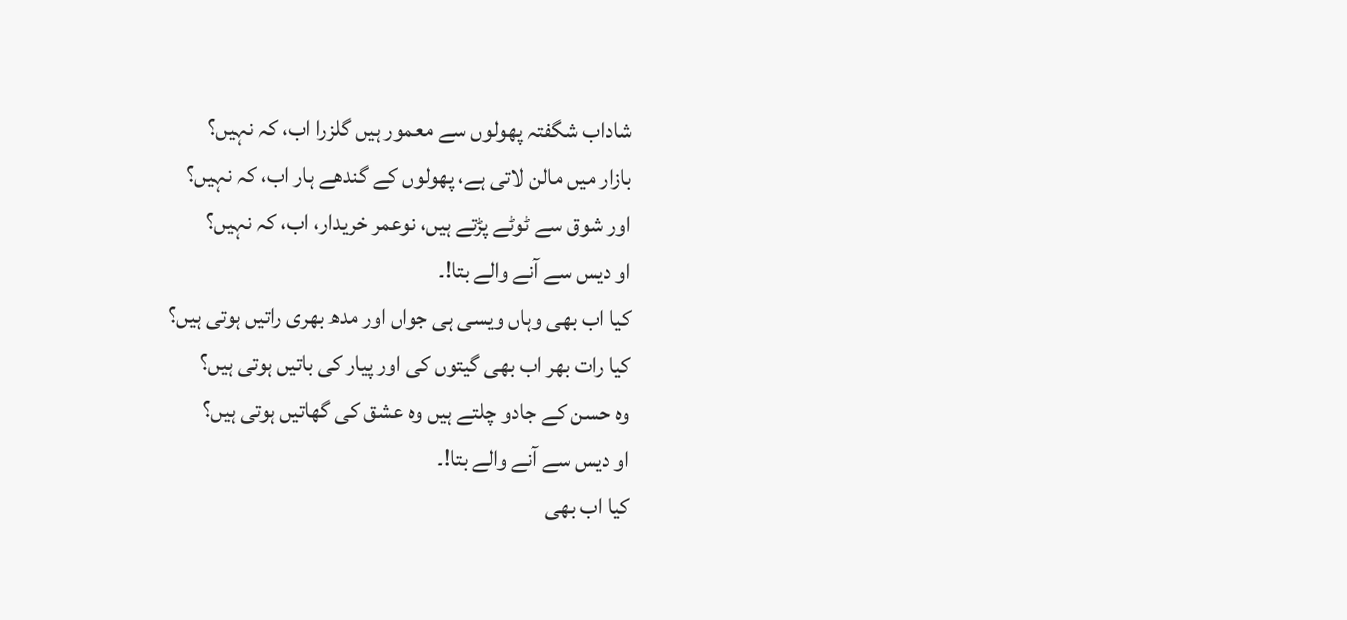شاداب شگفتہ پھولوں سے معمور ہیں گلزرا اب، کہ نہیں؟
بازار میں مالن لاتی ہے، پھولوں کے گندھے ہار اب، کہ نہیں؟
اور شوق سے ٹوٹے پڑتے ہیں، نوعمر خریدار، اب، کہ نہیں؟
او دیس سے آنے والے بتا!۔
کیا اب بھی وہاں ویسی ہی جواں اور مدھ بھری راتیں ہوتی ہیں؟
کیا رات بھر اب بھی گیتوں کی اور پیار کی باتیں ہوتی ہیں؟
وہ حسن کے جادو چلتے ہیں وہ عشق کی گھاتیں ہوتی ہیں؟
او دیس سے آنے والے بتا!۔
کیا اب بھی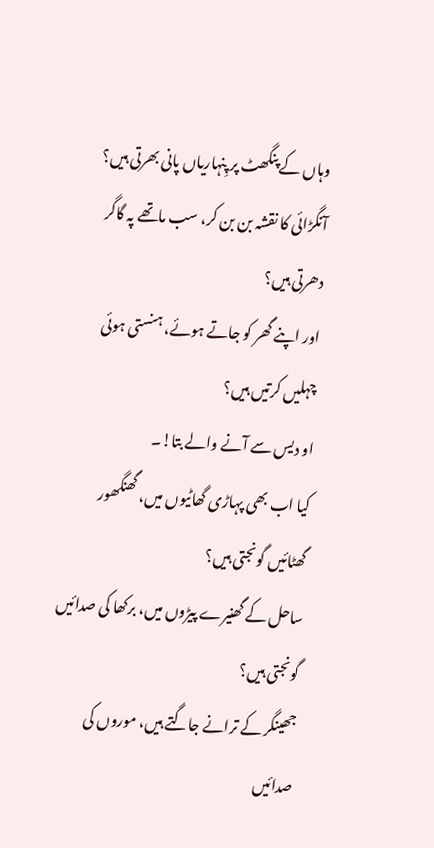وہاں کے پنگھٹ پر پِنہاریاں پانی بھرتی ہیں؟
آنگڑائی کا نقشہ بن بن کر، سب ماتھے پہ گاگر دھرتی ہیں؟
اور اپنے گھر کو جاتے ہوئے، ہنستی ہوئی چہلیں کرتیں ہیں؟
او دیس سے آنے والے بتا!۔
کیا اب بھی پہاڑی گھاٹیوں میں، گھنگھور گھٹائیں گونجتی ہیں؟
ساحل کے گھنیرے پیڑوں میں، برکھا کی صدائیں گونجتی ہیں؟
جھینگر کے ترانے جاگتے ہیں، موروں کی صدائیں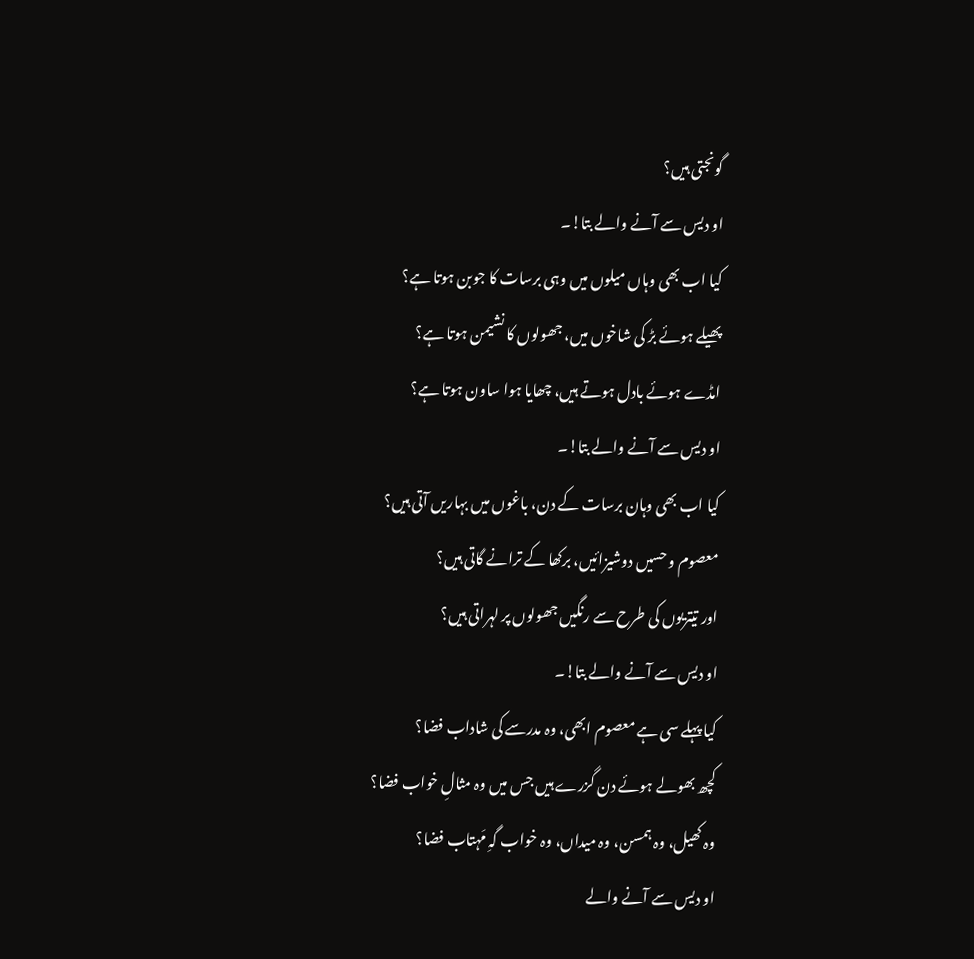گونجتی ہیں؟
او دیس سے آنے والے بتا!۔
کیا اب بھی وہاں میلوں میں وہی برسات کا جوبن ہوتا ہے؟
پھیلے ہوئے بڑ کی شاخوں میں، جھولوں کا نشیمن ہوتا ہے؟
امڈے ہوئے بادل ہوتے ہیں، چھایا ہوا ساون ہوتا ہے؟
او دیس سے آنے والے بتا!۔
کیا اب بھی وہان برسات کے دن، باغوں میں بہاریں آتی ہیں؟
معصوم و حسیں دوشیزائیں، برکھا کے ترانے گاتی ہیں؟
اور تیتریوں کی طرح سے رنگیں جھولوں پر لہراتی ہیں؟
او دیس سے آنے والے بتا!۔
کیا پہلے سی ہے معصوم ابھی، وہ مدرسے کی شاداب فضا؟
کچھ بھولے ہوئے دن گزرے ہیں جس میں وہ مثالِ خواب فضا؟
وہ کھیل، وہ ہمسن، وہ میداں، وہ خواب گہِ مَہتاب فضا؟
او دیس سے آنے والے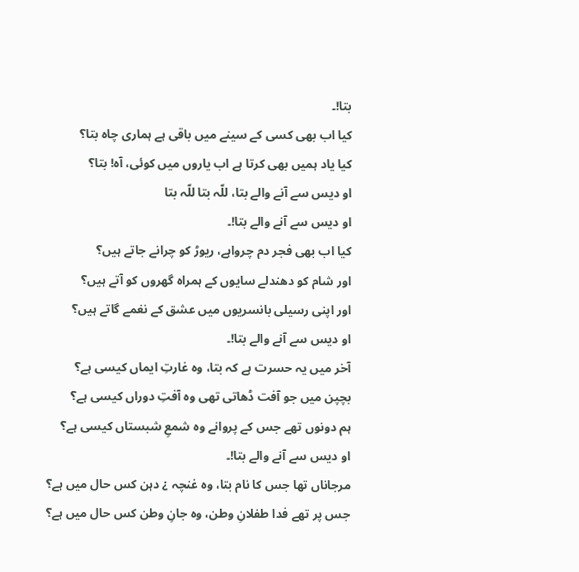بتا!۔
کیا اب بھی کسی کے سینے میں باقی ہے ہماری چاہ بتا؟
کیا یاد ہمیں بھی کرتا ہے اب یاروں میں کوئی، آہ! بتا؟
او دیس سے آنے والے بتا، للّہ بتا للّہ بتا
او دیس سے آنے والے بتا!۔
کیا اب بھی فجر دم چرواہے، ریوڑ کو چرانے جاتے ہیں؟
اور شام کو دھندلے سایوں کے ہمراہ گھروں کو آتے ہیں؟
اور اپنی رسیلی بانسریوں میں عشق کے نغمے گاتے ہیں؟
او دیس سے آنے والے بتا!۔
آخر میں یہ حسرت ہے کہ بتا، وہ غارتِ ایماں کیسی ہے؟
بچپن میں جو آفت ڈھاتی تھی وہ آفتِ دوراں کیسی ہے؟
ہم دونوں تھے جس کے پروانے وہ شمعِ شبستاں کیسی ہے؟
او دیس سے آنے والے بتا!۔
مرجاناں تھا جس کا نام بتا، وہ غنچہ ¿ دہن کس حال میں ہے؟
جس پر تھے فدا طفلانِ وطن، وہ جانِ وطن کس حال میں ہے؟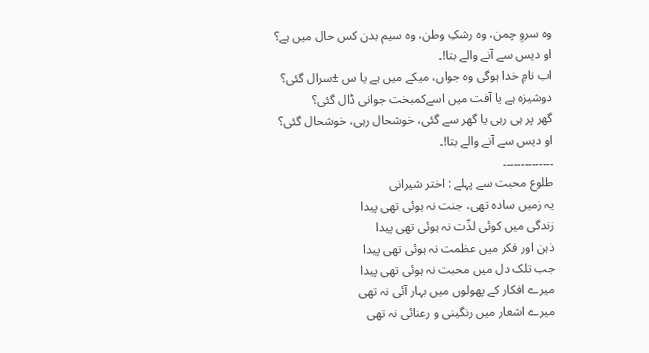وہ سروِ چمن، وہ رشکِ وطن، وہ سیم بدن کس حال میں ہے؟
او دیس سے آنے والے بتا!۔
اب نامِ خدا ہوگی وہ جواں، میکے میں ہے یا س ±سرال گئی؟
دوشیزہ ہے یا آفت میں اسےکمبخت جوانی ڈال گئی؟
گھر پر ہی رہی یا گھر سے گئی، خوشحال رہی، خوشحال گئی؟
او دیس سے آنے والے بتا!۔
۔۔۔۔۔۔۔۔۔۔۔۔۔۔
طلوع محبت سے پہلے : اختر شیرانی
یہ زمیں سادہ تھی، جنت نہ ہوئی تھی پیدا
زندگی میں کوئی لذّت نہ ہوئی تھی پیدا
ذہن اور فکر میں عظمت نہ ہوئی تھی پیدا
جب تلک دل میں محبت نہ ہوئی تھی پیدا
میرے افکار کے پھولوں میں بہار آئی نہ تھی
میرے اشعار میں رنگینی و رعنائی نہ تھی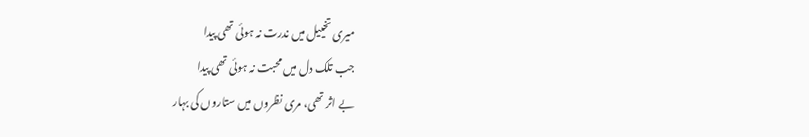میری تخییل میں ندرت نہ ہوئی تھی پیدا
جب تلک دل میں محبت نہ ہوئی تھی پیدا
بے اثر تھی، مری نظروں میں ستاروں کی بہار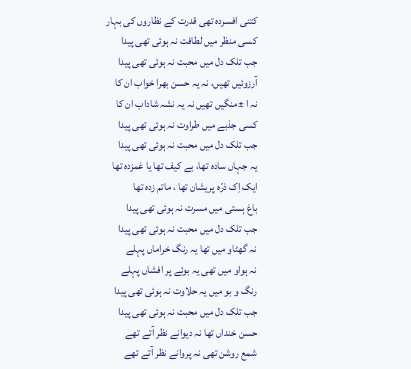کتنی افسردہ تھی قدرت کے نظاروں کی بہار
کسی منظر میں لطافت نہ ہوئی تھی پیدا
جب تلک دل میں محبت نہ ہوئی تھی پیدا
آرزوئیں تھیں، نہ یہ حسن بھرا خواب ان کا
نہ ا ±منگیں تھیں نہ یہ نشہ شاداب ان کا
کسی جذبے میں طراوت نہ ہوئی تھی پیدا
جب تلک دل میں محبت نہ ہوئی تھی پیدا
یہ جہاں سادہ تھا، بے کیف تھا یا غمزدہ تھا
ایک اِک ذرّہ پریشان تھا ، ماتم زدہ تھا
باغ ہستی میں مسرت نہ ہوئی تھی پیدا
جب تلک دل میں محبت نہ ہوئی تھی پیدا
نہ گھٹاو میں تھا یہ رنگ خراماں پہلے
نہ ہواو میں تھی یہ بوئے پر افشاں پہلے
رنگ و بو میں یہ حلاوت نہ ہوئی تھی پیدا
جب تلک دل میں محبت نہ ہوئی تھی پیدا
حسن خنداں تھا نہ دیوانے نظر آتے تھے
شمع روشن تھی نہ پروانے نظر آتے تھے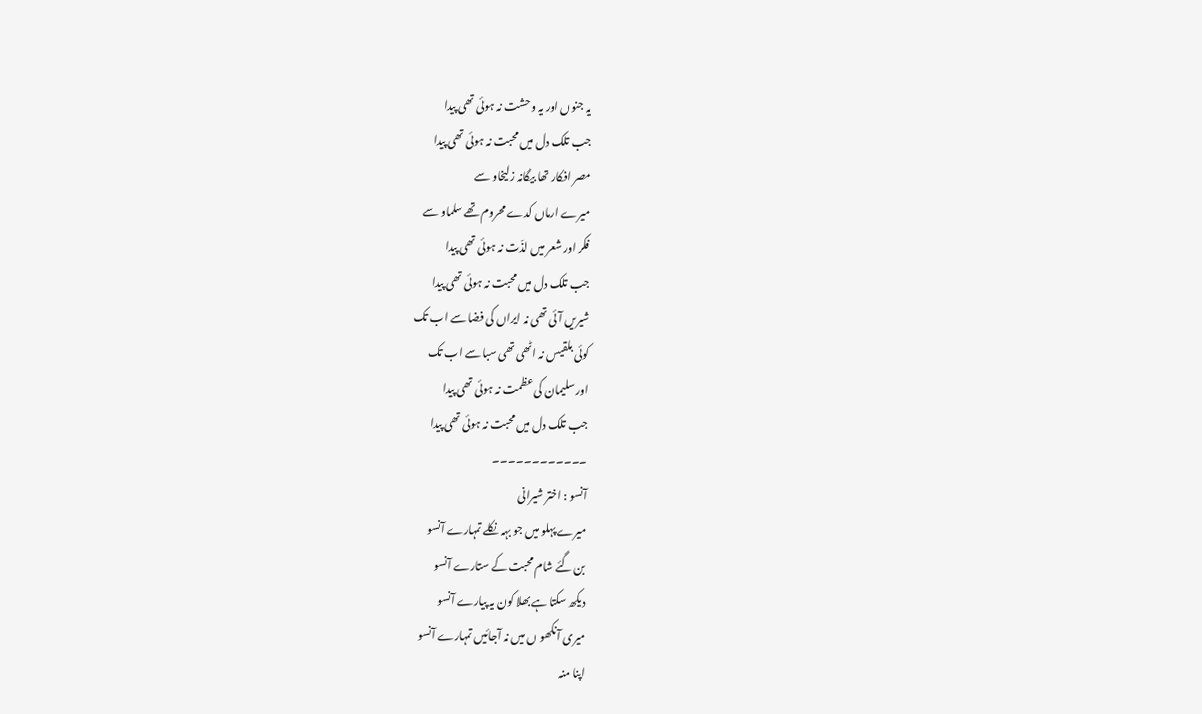یہ جنوں اور یہ وحشت نہ ہوئی تھی پیدا
جب تلک دل میں محبت نہ ہوئی تھی پیدا
مصر افکار تھا بیگانہ زلیخاو سے
میرے ارماں کدے محروم تھے سلماو سے
فکر اور شعر میں لذّت نہ ہوئی تھی پیدا
جب تلک دل میں محبت نہ ہوئی تھی پیدا
شیریں آئی تھی نہ ایراں کی فضا سے اب تک
کوئی بلقیس نہ اٹھی تھی سبا سے اب تک
اور سلیمان کی عظمت نہ ہوئی تھی پیدا
جب تلک دل میں محبت نہ ہوئی تھی پیدا
۔۔۔۔۔۔۔۔۔۔۔۔
آنسو : اختر شیرانی
میرے پہلو میں جو بہہ نکلے تمہارے آنسو
بن گئے شام محبت کے ستارے آنسو
دیکھ سکتا ہے بھلا کون یہ پیارے آنسو
میری آنکھو ں میں نہ آجائیں تمہارے آنسو
اپنا منہ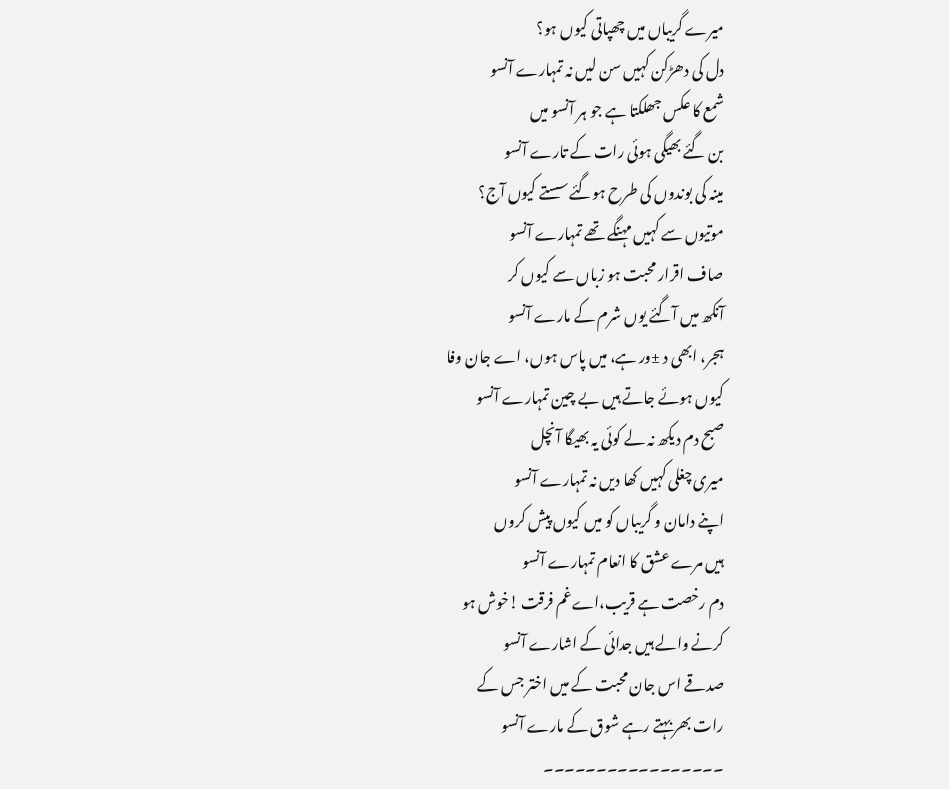میرے گریباں میں چھپاتی کیوں ہو؟
دل کی دھڑکن کہیں سن لیں نہ تمہارے آنسو
شمع کا عکس جھلکتا ہے جو ہر آنسو میں
بن گئے بھیگی ہوئی رات کے تارے آنسو
مینہ کی بوندوں کی طرح ہوگئے سستے کیوں آج؟
موتیوں سے کہیں مہنگے تھے تمہارے آنسو
صاف اقرار محبت ہو زباں سے کیوں کر
آنکھ میں آگئے یوں شرم کے مارے آنسو
ہجر، ابھی د ±ور ہے، میں پاس ہوں، اے جان وفا
کیوں ہوئے جاتے ہیں بے چین تمہارے آنسو
صبح دم دیکھ نہ لے کوئی یہ بھیگا آنچل
میری چغلی کہیں کھا دیں نہ تمہارے آنسو
اپنے دامان و گریباں کو میں کیوں پیش کروں
ہیں مرے عشق کا انعام تمہارے آنسو
دم رخصت ہے قریب،اےغم فرقت !خوش ہو
کرنے والے ہیں جدائی کے اشارے آنسو
صدقے اس جان محبت کے میں اختر جس کے
رات بھر بہتے رہے شوق کے مارے آنسو
۔۔۔۔۔۔۔۔۔۔۔۔۔۔۔۔۔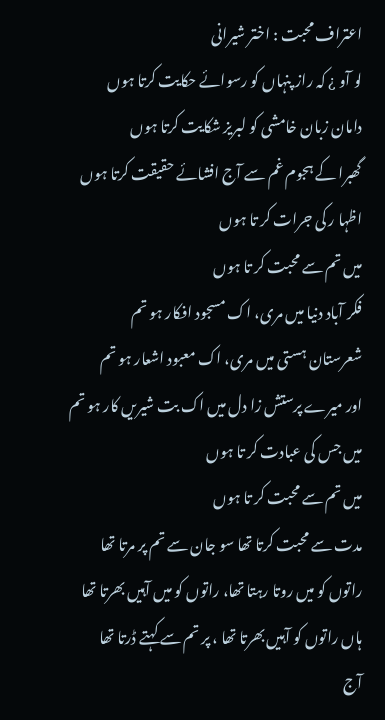اعتراف محبت : اختر شیرانی
لو آو ¿ کہ راز پنہاں کو رسوائے حکایت کرتا ہوں
دامان زبان خامشی کو لبریز شکایت کرتا ہوں
گھبرا کے ہجوم غم سے آج افشائے حقیقت کرتا ہوں
اظہا ر کی جرات کر تا ہوں
میں تم سے محبت کر تا ہوں
فکر آباد دنیا میں مری، اک مسجود افکار ہو تم
شعرستان ہستی میں مری، اک معبود اشعار ہو تم
اور میرے پرستش زا دل میں اک بت شیریں کار ہو تم
میں جس کی عبادت کر تا ہوں
میں تم سے محبت کر تا ہوں
مدت سے محبت کرتا تھا سو جان سے تم پر مرتا تھا
راتوں کو میں روتا رہتا تھا، راتوں کو میں آہیں بھرتا تھا
ہاں راتوں کو آہیں بھرتا تھا ، پر تم سے کہتے ڈرتا تھا
آج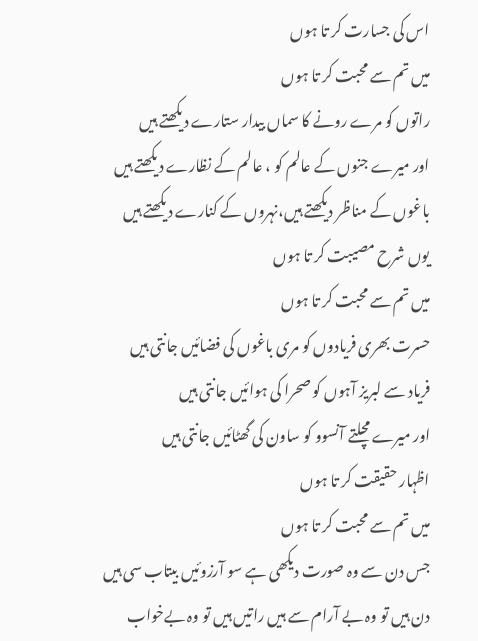اس کی جسارت کر تا ہوں
میں تم سے محبت کر تا ہوں
راتوں کو مرے رونے کا سماں بیدار ستارے دیکھتے ہیں
اور میرے جنوں کے عالم کو ، عالم کے نظارے دیکھتے ہیں
باغوں کے مناظر دیکھتے ہیں،نہروں کے کنارے دیکھتے ہیں
یوں شرح مصیبت کر تا ہوں
میں تم سے محبت کر تا ہوں
حسرت بھری فریادوں کو مری باغوں کی فضائیں جانتی ہیں
فریاد سے لبریز آہوں کو صحرا کی ہوائیں جانتی ہیں
اور میرے مچلتے آنسوو کو ساون کی گھٹائیں جانتی ہیں
اظہار حقیقت کر تا ہوں
میں تم سے محبت کر تا ہوں
جس دن سے وہ صورت دیکھی ہے سو آرزوئیں بیتاب سی ہیں
دن ہیں تو وہ بے آرام سے ہیں راتیں ہیں تو وہ بےخواب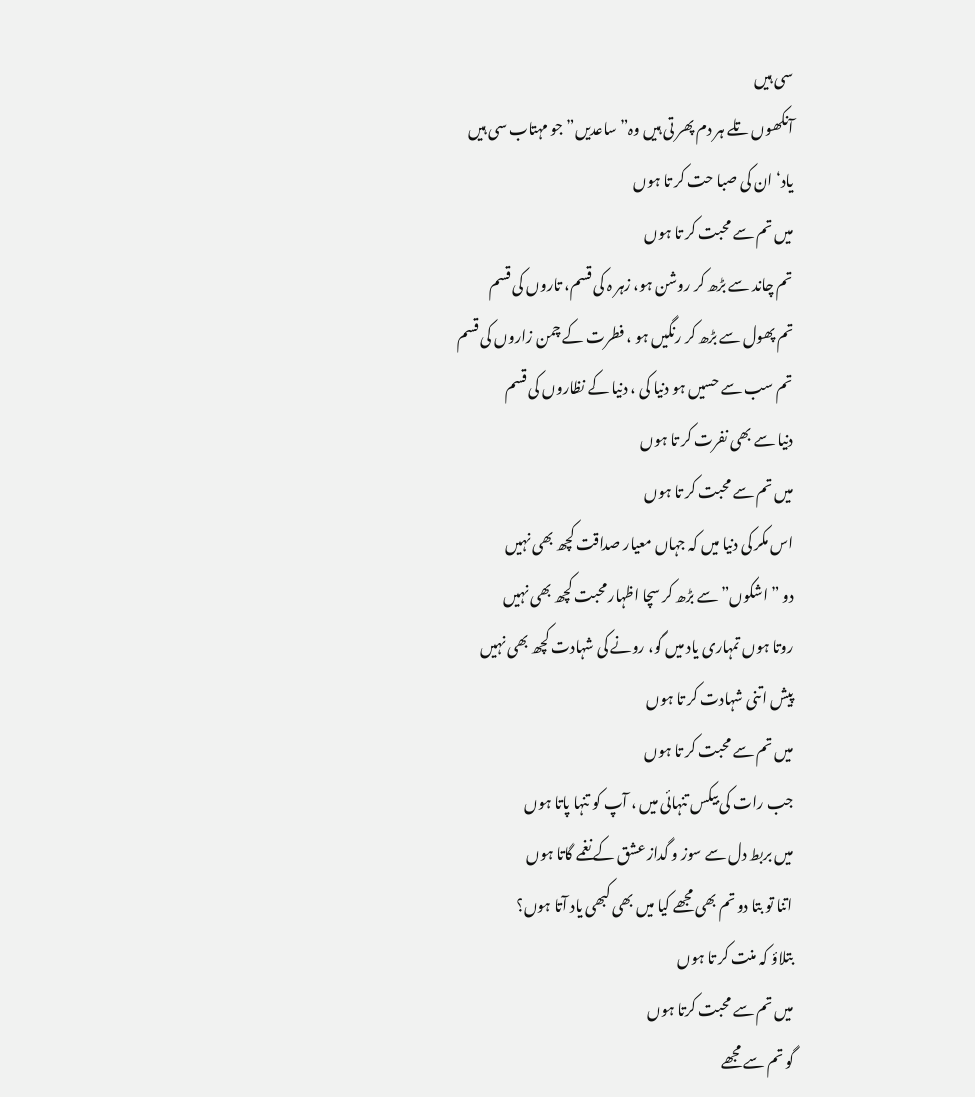سی ہیں
آنکھوں تلے ہر دم پھر تی ہیں وہ” ساعدیں”جو مہتاب سی ہیں
یاد‘ ان کی صبا حت کر تا ہوں
میں تم سے محبت کر تا ہوں
تم چاند سے بڑھ کر روشن ہو، زہر ہ کی قسم، تاروں کی قسم
تم پھول سے بڑھ کر رنگیں ہو ، فطرت کے چمن زاروں کی قسم
تم سب سے حسیں ہو دنیا کی ، دنیا کے نظاروں کی قسم
دنیا سے بھی نفرت کر تا ہوں
میں تم سے محبت کر تا ہوں
اس مکر کی دنیا میں کہ جہاں معیار صداقت کچھ بھی نہیں
دو ” اشکوں” سے بڑھ کر سچا اظہار محبت کچھ بھی نہیں
روتا ہوں تمہاری یاد میں گو، رونے کی شہادت کچھ بھی نہیں
پیش اتنی شہادت کر تا ہوں
میں تم سے محبت کر تا ہوں
جب رات کی بیکس تنہائی میں ، آپ کو تنہا پاتا ہوں
میں بربط دل سے سوز و گداز عشق کے نغمے گاتا ہوں
اتنا تو بتا دو تم بھی مجھے کیا میں بھی کبھی یاد آتا ہوں؟
بتلاؤ کہ منت کر تا ہوں
میں تم سے محبت کرتا ہوں
گو تم سے مجھے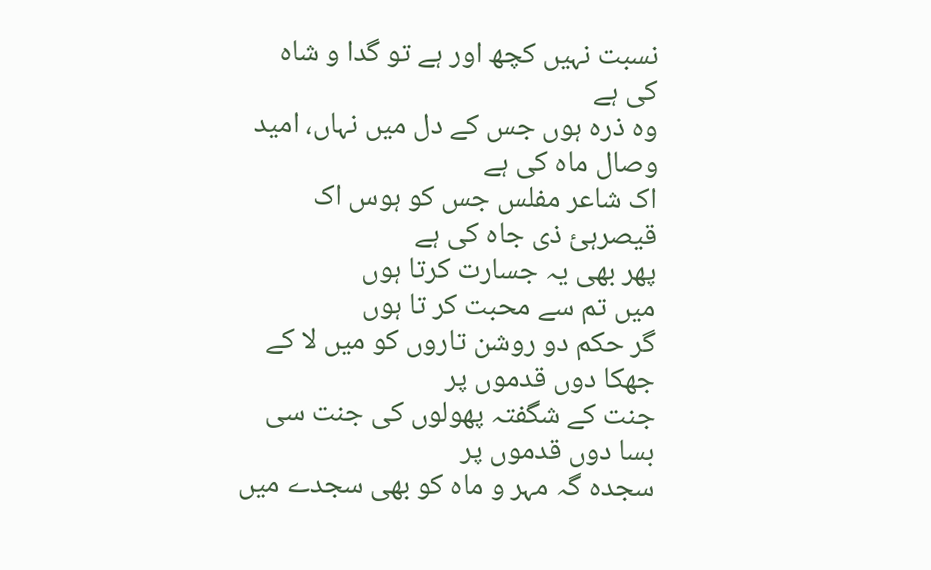نسبت نہیں کچھ اور ہے تو گدا و شاہ کی ہے
وہ ذرہ ہوں جس کے دل میں نہاں، امید وصال ماہ کی ہے
اک شاعر مفلس جس کو ہوس اک قیصرہئ ذی جاہ کی ہے
پھر بھی یہ جسارت کرتا ہوں
میں تم سے محبت کر تا ہوں
گر حکم دو روشن تاروں کو میں لا کے جھکا دوں قدموں پر
جنت کے شگفتہ پھولوں کی جنت سی بسا دوں قدموں پر
سجدہ گہ مہر و ماہ کو بھی سجدے میں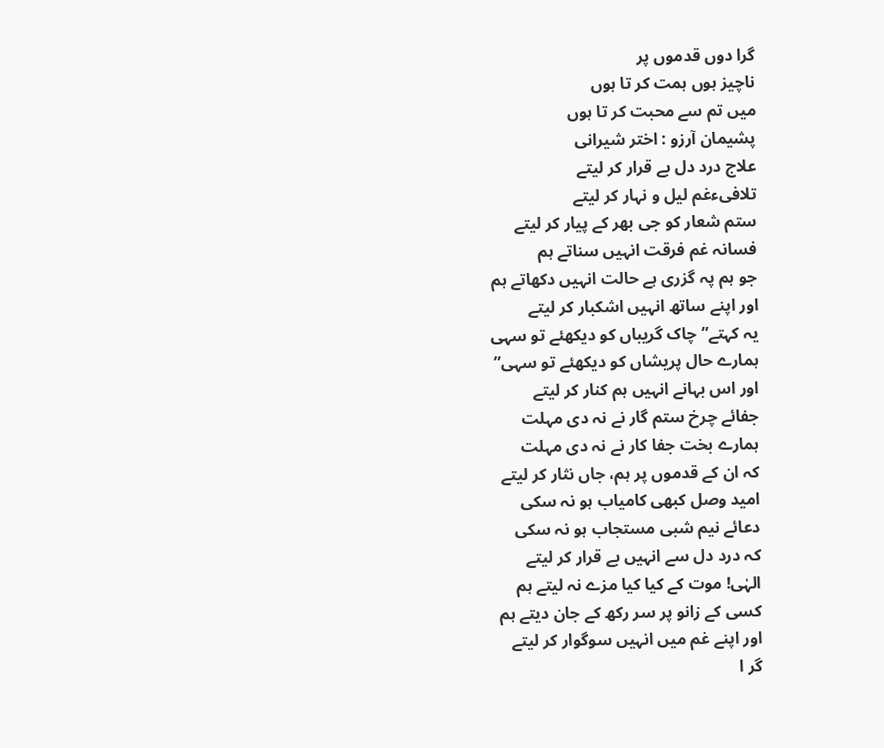گرا دوں قدموں پر
ناچیز ہوں ہمت کر تا ہوں
میں تم سے محبت کر تا ہوں
پشیمان آرزو : اختر شیرانی
علاج درد دل بے قرار کر لیتے
تلافیءغم لیل و نہار کر لیتے
ستم شعار کو جی بھر کے پیار کر لیتے
فسانہ غم فرقت انہیں سناتے ہم
جو ہم پہ گزری ہے حالت انہیں دکھاتے ہم
اور اپنے ساتھ انہیں اشکبار کر لیتے
یہ کہتے”چاک گریباں کو دیکھئے تو سہی
ہمارے حال پریشاں کو دیکھئے تو سہی”
اور اس بہانے انہیں ہم کنار کر لیتے
جفائے چرخ ستم گار نے نہ دی مہلت
ہمارے بخت جفا کار نے نہ دی مہلت
کہ ان کے قدموں پر ہم، جاں نثار کر لیتے
امید وصل کبھی کامیاب ہو نہ سکی
دعائے نیم شبی مستجاب ہو نہ سکی
کہ درد دل سے انہیں بے قرار کر لیتے
الہٰی! موت کے کیا کیا مزے نہ لیتے ہم
کسی کے زانو پر سر رکھ کے جان دیتے ہم
اور اپنے غم میں انہیں سوگوار کر لیتے
گر ا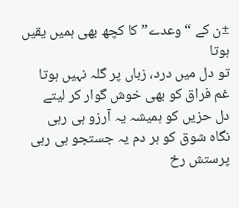±ن کے “وعدے” کا کچھ بھی ہمیں یقیں ہوتا
تو دل میں درد، زباں پر گلہ نہیں ہوتا
غم فراق کو بھی خوش گوار کر لیتے
دل حزیں کو ہمیشہ یہ آرزو ہی رہی
نگاہ شوق کو ہر دم یہ جستجو ہی رہی
پرستش رخ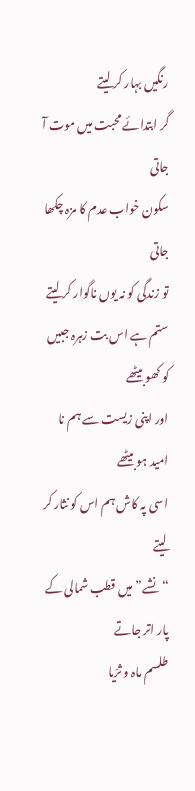رنگیں بہار کر لیتے
گر ابتدائے محبت میں موت آ جاتی
سکون خواب عدم کا مزہ چکھا جاتی
تو زندگی کو نہ یوں ناگوار کر لیتے
ستم ہے اس بت زہرہ جبیں کو کھو بیٹھے
اور اپنی زیست سے ہم نا امید ہو بیٹھے
اسی پہ کاش ہم اس کو نثار کر لیتے
“نشے” میں قطب شمالی کے پار اتر جاتے
طلسم ماہ و ثرّیا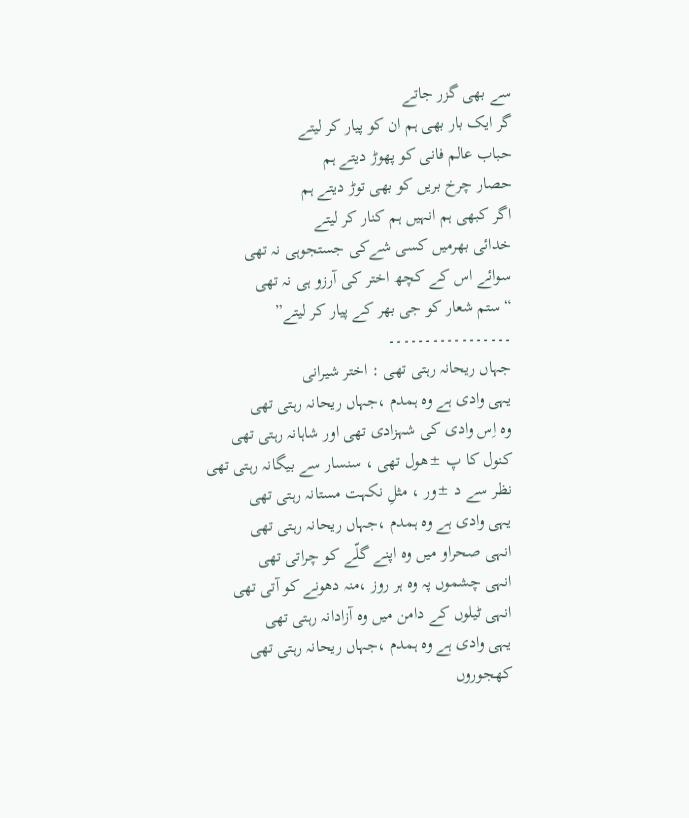سے بھی گزر جاتے
گر ایک بار بھی ہم ان کو پیار کر لیتے
حباب عالم فانی کو پھوڑ دیتے ہم
حصار چرخ بریں کو بھی توڑ دیتے ہم
اگر کبھی ہم انہیں ہم کنار کر لیتے
خدائی بھرمیں کسی شےکی جستجوہی نہ تھی
سوائے اس کے کچھ اختر کی آرزو ہی نہ تھی
“ستم شعار کو جی بھر کے پیار کر لیتے”
۔۔۔۔۔۔۔۔۔۔۔۔۔۔۔۔۔
جہاں ریحانہ رہتی تھی : اختر شیرانی
یہی وادی ہے وہ ہمدم ،جہاں ریحانہ رہتی تھی
وہ اِس وادی کی شہزادی تھی اور شاہانہ رہتی تھی
کنول کا پ ±ھول تھی ، سنسار سے بیگانہ رہتی تھی
نظر سے د ±ور ، مثلِ نکہت مستانہ رہتی تھی
یہی وادی ہے وہ ہمدم ،جہاں ریحانہ رہتی تھی
انہی صحراو میں وہ اپنے گلّے کو چراتی تھی
انہی چشموں پہ وہ ہر روز ،منہ دھونے کو آتی تھی
انہی ٹیلوں کے دامن میں وہ آزادانہ رہتی تھی
یہی وادی ہے وہ ہمدم ،جہاں ریحانہ رہتی تھی
کھجوروں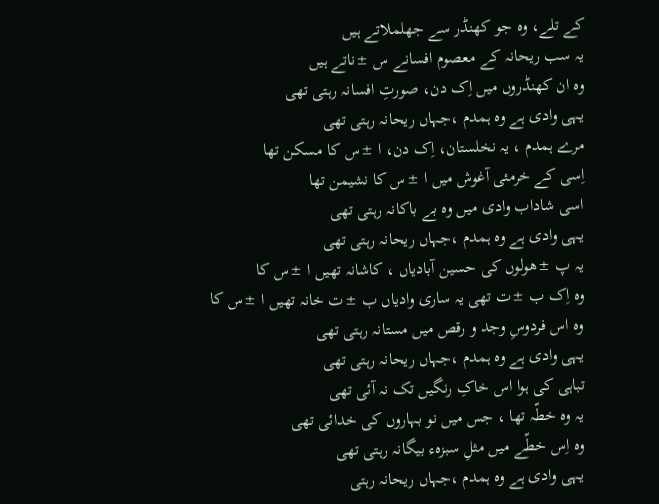کے تلے، وہ جو کھنڈر سے جھلملاتے ہیں
یہ سب ریحانہ کے معصوم افسانے س ±ناتے ہیں
وہ ان کھنڈروں میں اِک دن، صورتِ افسانہ رہتی تھی
یہی وادی ہے وہ ہمدم ،جہاں ریحانہ رہتی تھی
مرے ہمدم ، یہ نخلستان، اِک دن، ا ±س کا مسکن تھا
اِسی کے خرمئی آغوش میں ا ±س کا نشیمن تھا
اسی شاداب وادی میں وہ بے باکانہ رہتی تھی
یہی وادی ہے وہ ہمدم ،جہاں ریحانہ رہتی تھی
یہ پ ±ھولوں کی حسین آبادیاں ، کاشانہ تھیں ا ±س کا
وہ اِک ب ±ت تھی یہ ساری وادیاں ب ±ت خانہ تھیں ا ±س کا
وہ اس فردوسِ وجد و رقص میں مستانہ رہتی تھی
یہی وادی ہے وہ ہمدم ،جہاں ریحانہ رہتی تھی
تباہی کی ہوا اس خاکِ رنگیں تک نہ آئی تھی
یہ وہ خطّہ تھا ، جس میں نو بہاروں کی خدائی تھی
وہ اِس خطّے میں مثلِ سبزہء بیگانہ رہتی تھی
یہی وادی ہے وہ ہمدم ،جہاں ریحانہ رہتی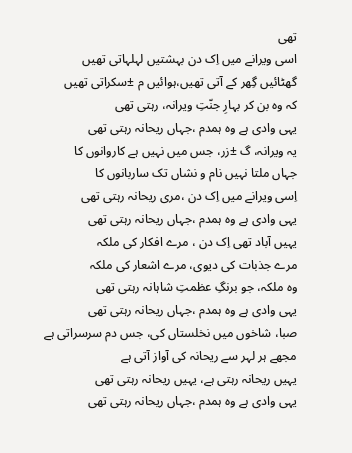تھی
اسی ویرانے میں اِک دن بہشتیں لہلہاتی تھیں
گھٹائیں گِھر کے آتی تھیں،ہوائیں م ±سکراتی تھیں
کہ وہ بن کر بہارِ جنّتِ ویرانہ، رہتی تھی
یہی وادی ہے وہ ہمدم ،جہاں ریحانہ رہتی تھی
یہ ویرانہ، گ ±زر، جس میں نہیں ہے کاروانوں کا
جہاں ملتا نہیں نام و نشاں تک ساربانوں کا
اِسی ویرانے میں اِک دن ،مری ریحانہ رہتی تھی
یہی وادی ہے وہ ہمدم ،جہاں ریحانہ رہتی تھی
یہیں آباد تھی اِک دن ، مرے افکار کی ملکہ
مرے جذبات کی دیوی، مرے اشعار کی ملکہ
وہ ملکہ، جو برنگِ عظمتِ شاہانہ رہتی تھی
یہی وادی ہے وہ ہمدم ،جہاں ریحانہ رہتی تھی
صبا، شاخوں میں نخلستاں کی، جس دم سرسراتی ہے
مجھے ہر لہر سے ریحانہ کی آواز آتی ہے
یہیں ریحانہ رہتی ہے، یہیں ریحانہ رہتی تھی
یہی وادی ہے وہ ہمدم ،جہاں ریحانہ رہتی تھی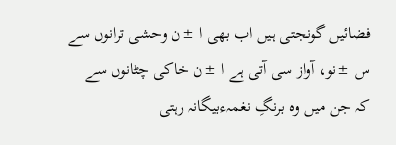فضائیں گونجتی ہیں اب بھی ا ±ن وحشی ترانوں سے
س ±نو، آواز سی آتی ہے ا ±ن خاکی چٹانوں سے
کہ جن میں وہ برنگِ نغمہءبیگانہ رہتی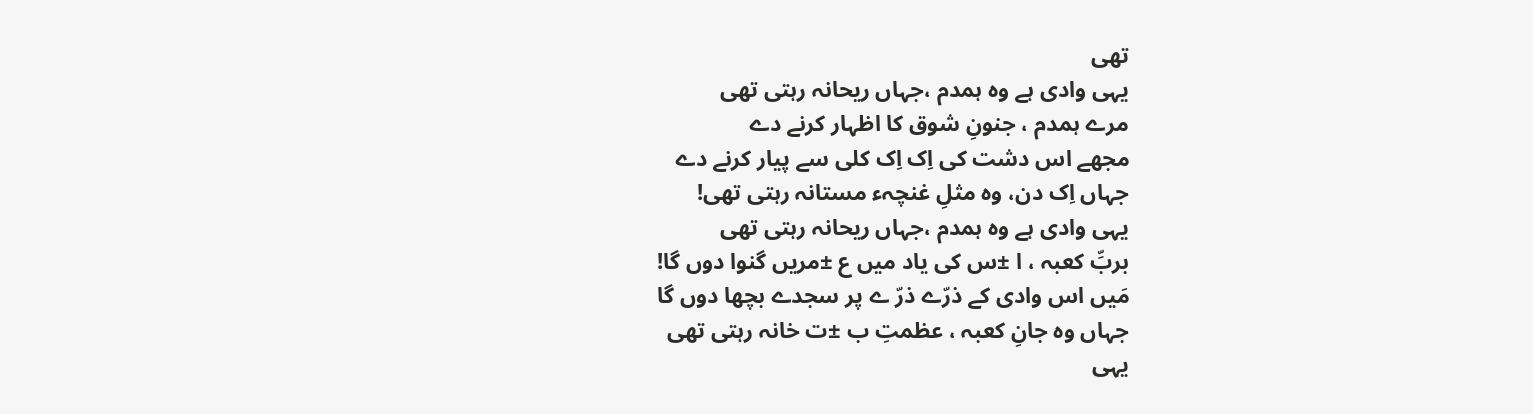تھی
یہی وادی ہے وہ ہمدم ،جہاں ریحانہ رہتی تھی
مرے ہمدم ، جنونِ شوق کا اظہار کرنے دے
مجھے اس دشت کی اِک اِک کلی سے پیار کرنے دے
جہاں اِک دن، وہ مثلِ غنچہء مستانہ رہتی تھی!
یہی وادی ہے وہ ہمدم ،جہاں ریحانہ رہتی تھی
بربِّ کعبہ ، ا ±س کی یاد میں ع ±مریں گنوا دوں گا!
مَیں اس وادی کے ذرّے ذرّ ے پر سجدے بچھا دوں گا
جہاں وہ جانِ کعبہ ، عظمتِ ب ±ت خانہ رہتی تھی
یہی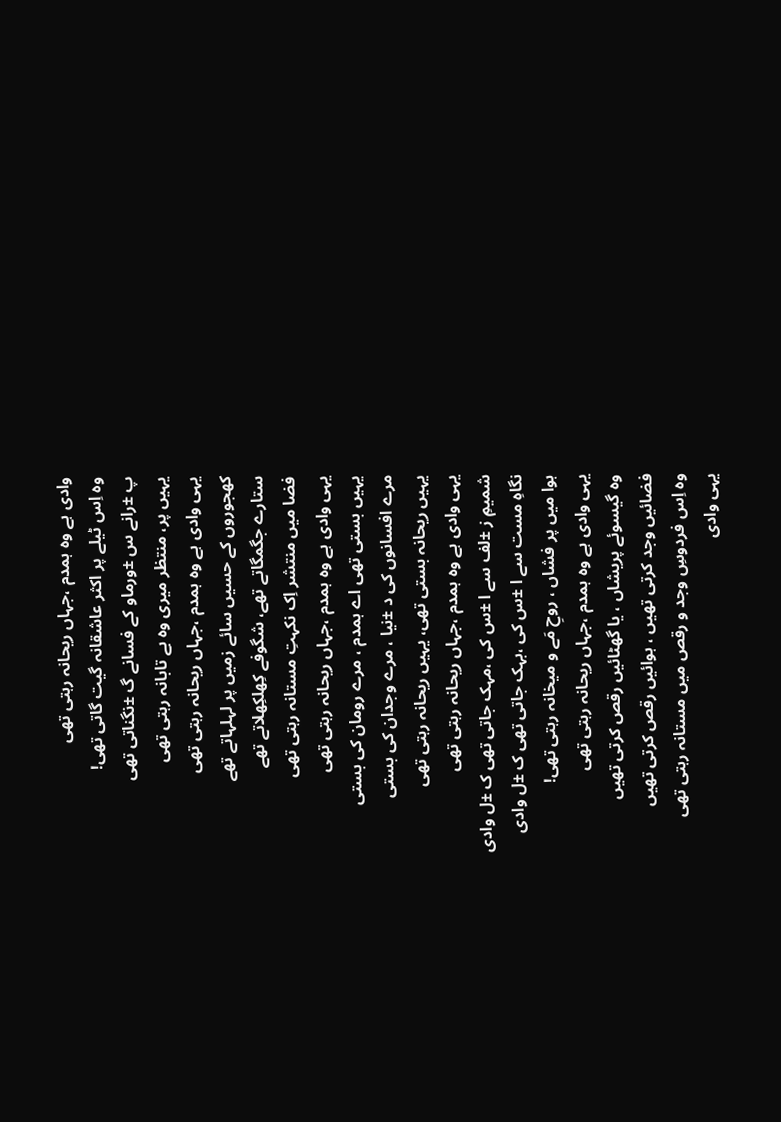وادی ہے وہ ہمدم ،جہاں ریحانہ رہتی تھی
وہ اِس ٹیلے پر اکثر عاشقانہ گیت گاتی تھی!
پ ±رانے س ±ورماو کے فسانے گ ±نگناتی تھی
یہیں پر، منتظر میری وہ بے تابانہ رہتی تھی
یہی وادی ہے وہ ہمدم ،جہاں ریحانہ رہتی تھی
کھجوروں کے حسیں سائے زمیں پر لہلہاتے تھے
ستارے جگمگاتے تھے، شگوفے کِھلکِھلاتے تھے
فضا میں منتشر اِک نکہتِ مستانہ رہتی تھی
یہی وادی ہے وہ ہمدم ،جہاں ریحانہ رہتی تھی
یہیں بستی تھی اے ہمدم ، مرے رومان کی بستی
مرے افسانوں کی د ±نیا ، مرے وجدان کی بستی
یہیں ریحانہ بستی تھی، یہیں ریحانہ رہتی تھی
یہی وادی ہے وہ ہمدم ،جہاں ریحانہ رہتی تھی
شمیمِ ز ±لف سے ا ±س کی ،مہک جاتی تھی ک ±ل وادی
نگاہِ مست سے ا ±س کی ،بہک جاتی تھی ک ±ل وادی
ہوا میں پر فشاں ، روحِ مَے و میخانہ رہتی تھی!
یہی وادی ہے وہ ہمدم ،جہاں ریحانہ رہتی تھی
وہ گیسوئے پریشاں ، یا گھٹائیں رقص کرتی تھیں
فضائیں وجد کرتی تھیں ، ہوائیں رقص کرتی تھیں
وہ اِس فردوسِ وجد و رقص میں مستانہ رہتی تھی
یہی وادی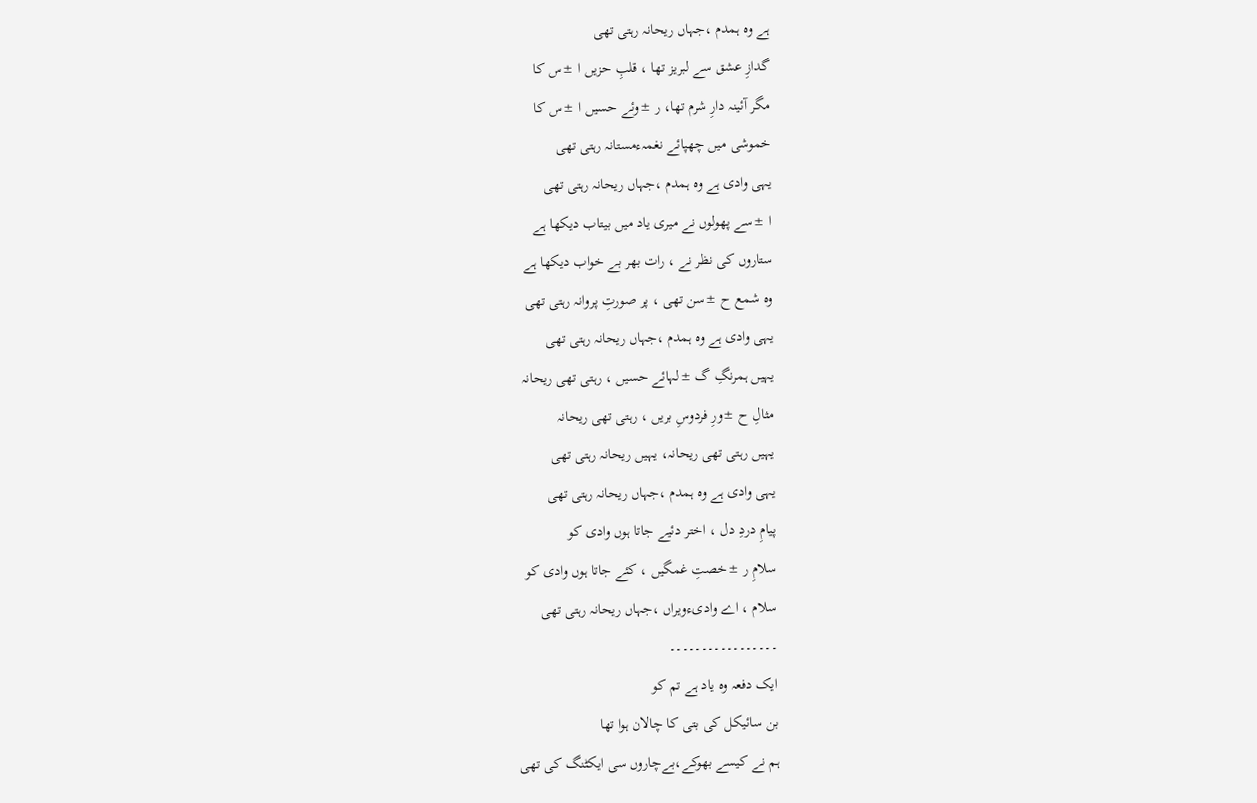ہے وہ ہمدم ،جہاں ریحانہ رہتی تھی
گدازِ عشق سے لبریز تھا ، قلبِ حزیں ا ±س کا
مگر آئینہ دارِ شرم تھا، ر ±وئے حسیں ا ±س کا
خموشی میں چھپائے نغمہءمستانہ رہتی تھی
یہی وادی ہے وہ ہمدم ،جہاں ریحانہ رہتی تھی
ا ±سے پھولوں نے میری یاد میں بیتاب دیکھا ہے
ستاروں کی نظر نے ، رات بھر بے خواب دیکھا ہے
وہ شمع ح ±سن تھی ، پر صورتِ پروانہ رہتی تھی
یہی وادی ہے وہ ہمدم ،جہاں ریحانہ رہتی تھی
یہیں ہمرنگِ گ ±لہائے حسیں ، رہتی تھی ریحانہ
مثالِ ح ±ورِ فردوسِ بریں ، رہتی تھی ریحانہ
یہیں رہتی تھی ریحانہ، یہیں ریحانہ رہتی تھی
یہی وادی ہے وہ ہمدم ،جہاں ریحانہ رہتی تھی
پیامِ دردِ دل ، اختر دئیے جاتا ہوں وادی کو
سلامِ ر ±خصتِ غمگیں ، کئے جاتا ہوں وادی کو
سلام ، اے وادیءویراں ،جہاں ریحانہ رہتی تھی
۔۔۔۔۔۔۔۔۔۔۔۔۔۔۔۔۔
ایک دفعہ وہ یاد ہے تم کو
بن سائیکل کی بتی کا چالان ہوا تھا
ہم نے کیسے بھوکے،بےچاروں سی ایکٹنگ کی تھی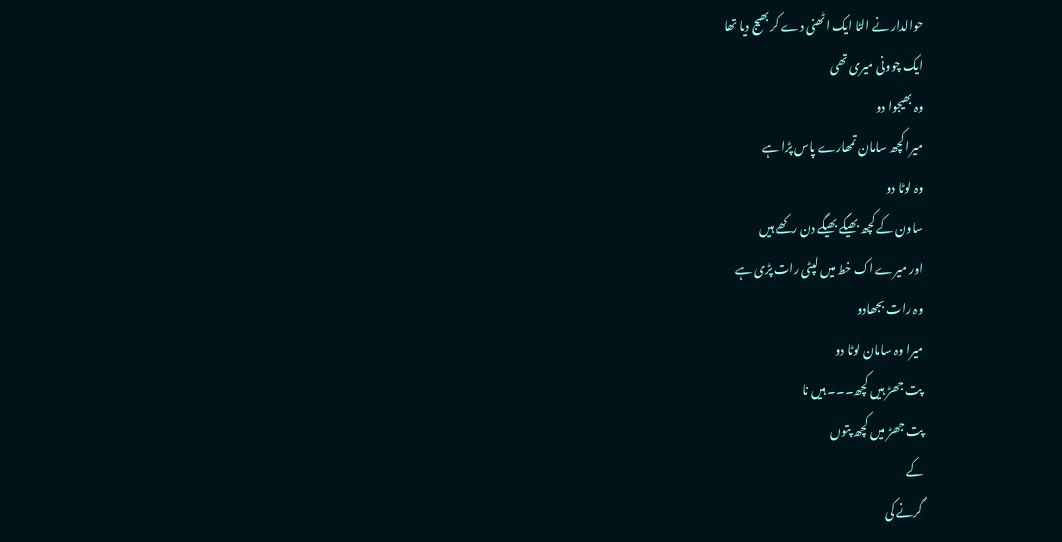حوالدار نے الٹا ایک اٹھنی دے کر بھیج دیا تھا
ایک چوونی میری تھی
وہ بھیجوا دو
میرا کچھ سامان تمھارے پاس پڑا ہے
وہ لوٹا دو
ساون کے کچھ بھیگے بھیگے دن رکھے ہیں
اور میرے اک خط میں لپٹی رات پڑی ہے
وہ رات بجھادو
میرا وہ سامان لوٹا دو
پت جھڑ ہیں کچھ۔۔۔ ہیں نا
پت جھڑ میں کچھ پتوں
کے
گرنے کی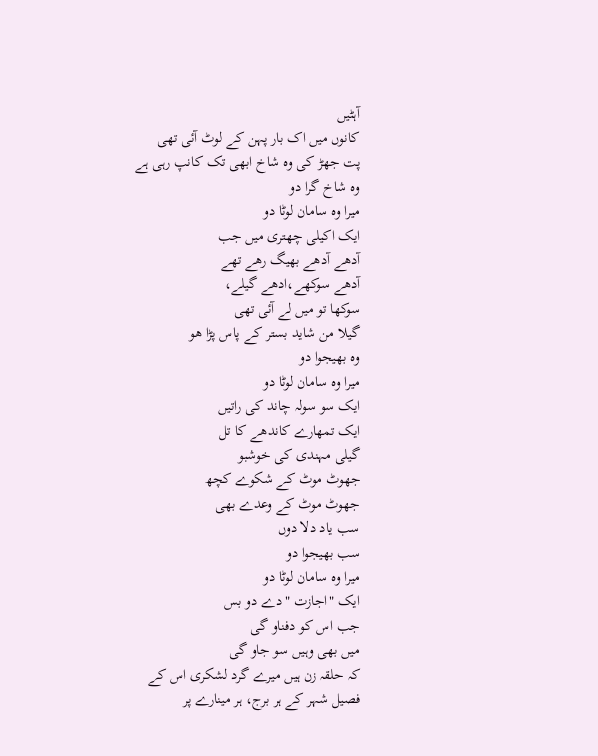آہٹیں
کانوں میں اک بار پہن کے لوٹ آئی تھی
پت جھڑ کی وہ شاخ ابھی تک کانپ رہی ہے
وہ شاخ گرا دو
میرا وہ سامان لوٹا دو
ایک اکیلی چھتری میں جب
آدھے آدھے بھیگ رھے تھے
آدھے سوکھے،ادھے گیلے،
سوکھا تو میں لے آئی تھی
گیلا من شاید بستر کے پاس پڑا ھو
وہ بھیجوا دو
میرا وہ سامان لوٹا دو
ایک سو سولہ چاند کی راتیں
ایک تمھارے کاندھے کا تل
گیلی مہندی کی خوشبو
جھوٹ موٹ کے شکوے کچھ
جھوٹ موٹ کے وعدے بھی
سب یاد دلا دوں
سب بھیجوا دو
میرا وہ سامان لوٹا دو
ایک "اجازت "دے دو بس
جب اس کو دفناو گی
میں بھی وہیں سو جاو گی
کہ حلقہ زن ہیں میرے گرد لشکری اس کے
فصیل شہر کے ہر برج، ہر مینارے پر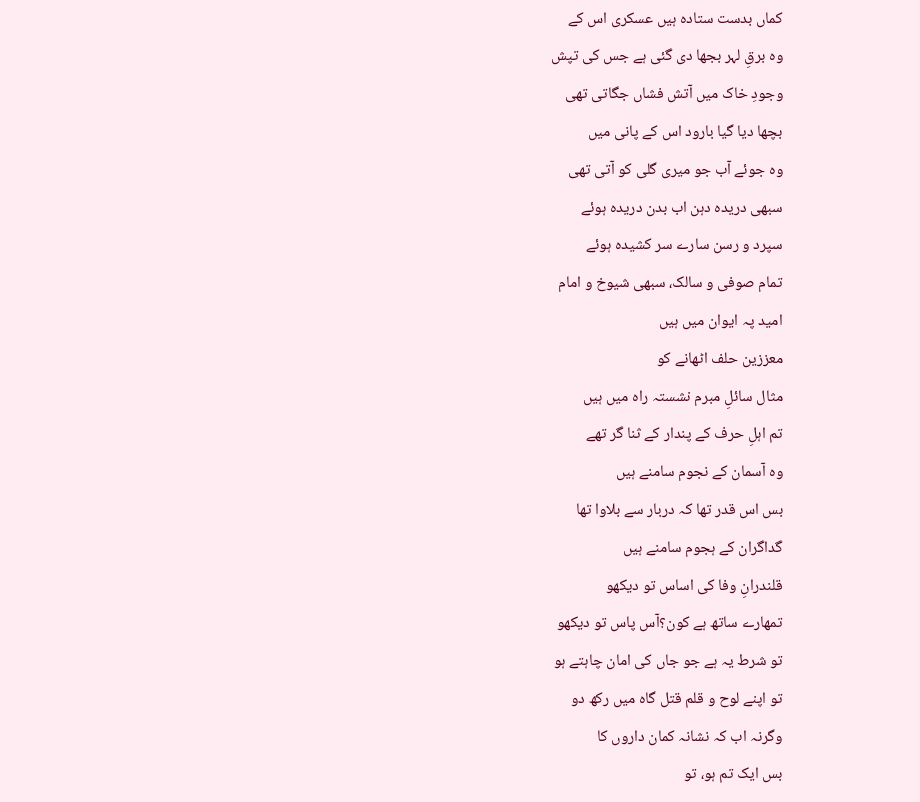کماں بدست ستادہ ہیں عسکری اس کے
وہ برقِ لہر بجھا دی گئی ہے جس کی تپش
وجودِ خاک میں آتش فشاں جگاتی تھی
بچھا دیا گیا بارود اس کے پانی میں
وہ جوئے آب جو میری گلی کو آتی تھی
سبھی دریدہ دہن اب بدن دریدہ ہوئے
سپرد و رسن سارے سر کشیدہ ہوئے
تمام صوفی و سالک، سبھی شیوخ و امام
امید پہ ایوان میں ہیں
معززین حلف اٹھانے کو
مثال سائلِ مبرم نشستہ راہ میں ہیں
تم اہلِ حرف کے پندار کے ثنا گر تھے
وہ آسمان کے نجوم سامنے ہیں
بس اس قدر تھا کہ دربار سے بلاوا تھا
گداگران کے ہجوم سامنے ہیں
قلندرانِ وفا کی اساس تو دیکھو
تمھارے ساتھ ہے کون؟آس پاس تو دیکھو
تو شرط یہ ہے جو جاں کی امان چاہتے ہو
تو اپنے لوح و قلم قتل گاہ میں رکھ دو
وگرنہ اب کہ نشانہ کمان داروں کا
بس ایک تم ہو، تو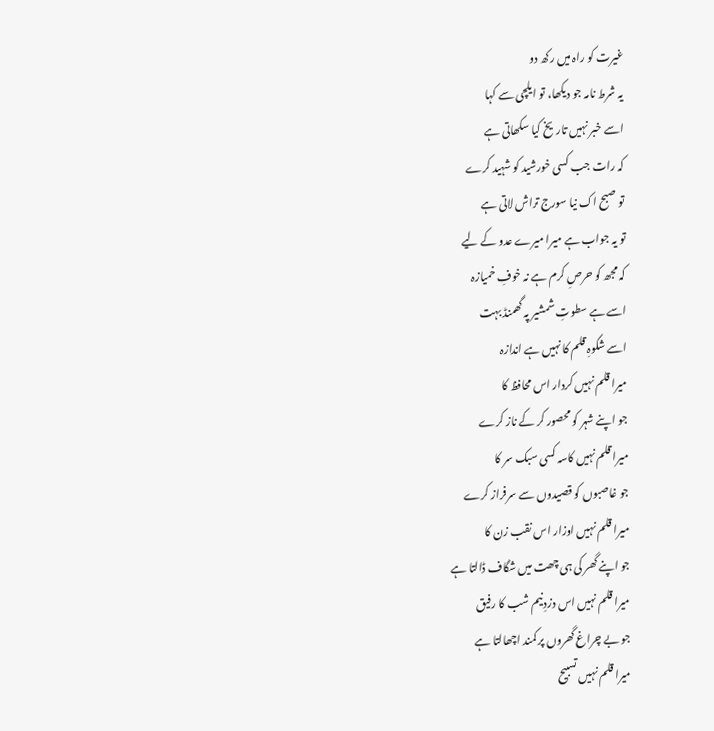غیرت کو راہ میں رکھ دو
یہ شرط نامہ جو دیکھا، تو ایلچی سے کہا
اسے خبر نہیں تاریخ کیا سکھاتی ہے
کہ رات جب کسی خورشید کو شہید کرے
تو صبح اک نیا سورج تراش لاتی ہے
تو یہ جواب ہے میرا میرے عدو کے لیے
کہ مجھ کو حرصِ کرم ہے نہ خوفِ خمیازہ
اسے ہے سطوتِ شمشیر پہ گھمنڈ بہت
اسے شکوہِ قلم کا نہیں ہے اندازہ
میرا قلم نہیں کردار اس محافظ کا
جو اپنے شہر کو محصور کر کے ناز کرے
میرا قلم نہیں کاسہ کسی سبک سر کا
جو غاصبوں کو قصیدوں سے سرفراز کرے
میرا قلم نہیں اوزار اس نقب زن کا
جو اپنے گھر کی ہی چھت میں شگاف ڈالتا ہے
میرا قلم نہیں اس دزدِنیم شب کا رفیق
جو بے چراغ گھروں پر کمند اچھالتا ہے
میرا قلم نہیں تسبیح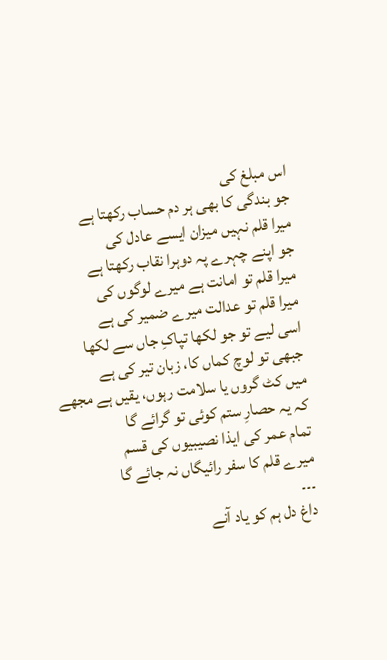اس مبلغ کی
جو بندگی کا بھی ہر دم حساب رکھتا ہے
میرا قلم نہیں میزان ایسے عادل کی
جو اپنے چہرے پہ دوہرا نقاب رکھتا ہے
میرا قلم تو امانت ہے میرے لوگوں کی
میرا قلم تو عدالت میرے ضمیر کی ہے
اسی لیے تو جو لکھا تپاکِ جاں سے لکھا
جبھی تو لوچ کماں کا، زبان تیر کی ہے
میں کٹ گروں یا سلامت رہوں، یقیں ہے مجھے
کہ یہ حصارِ ستم کوئی تو گرائے گا
تمام عمر کی ایذا نصیبیوں کی قسم
میرے قلم کا سفر رائیگاں نہ جائے گا
۔۔۔
داغ دل ہم کو یاد آنے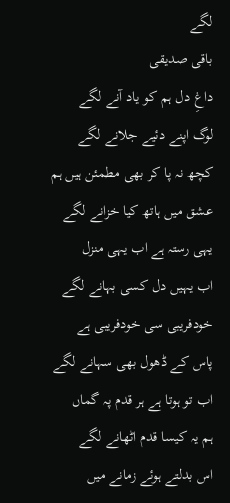لگے
باقی صدیقی
داغِ دل ہم کو یاد آنے لگے
لوگ اپنے دئیے جلانے لگے
کچھ نہ پا کر بھی مطمئن ہیں ہم
عشق میں ہاتھ کیا خزانے لگے
یہی رستہ ہے اب یہی منزل
اب یہیں دل کسی بہانے لگے
خودفریبی سی خودفریبی ہے
پاس کے ڈھول بھی سہانے لگے
اب تو ہوتا ہے ہر قدم پہ گماں
ہم یہ کیسا قدم اٹھانے لگے
اس بدلتے ہوئے زمانے میں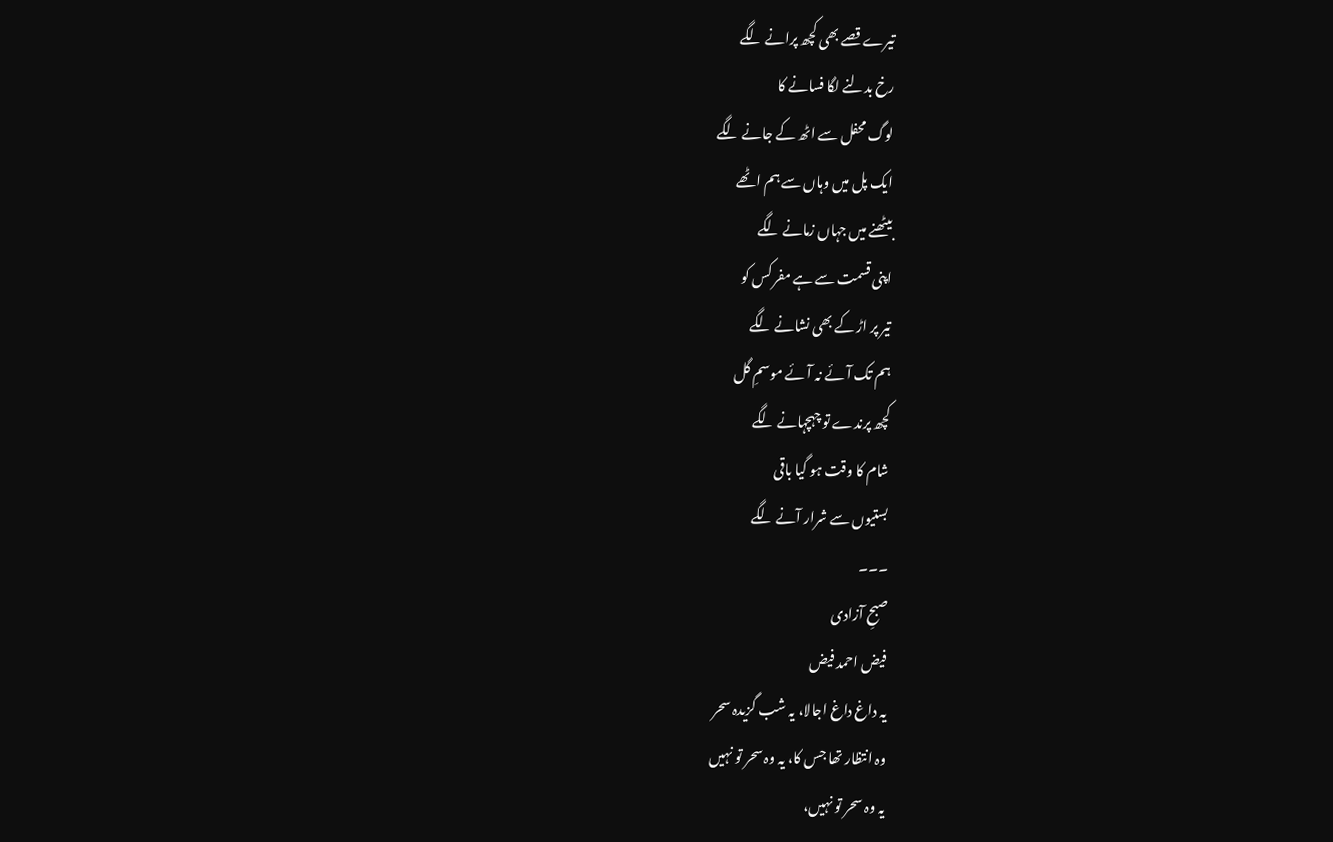تیرے قصے بھی کچھ پرانے لگے
رخ بدلنے لگا فسانے کا
لوگ محفل سے اٹھ کے جانے لگے
ایک پل میں وہاں سے ہم اٹھے
بیٹھنے میں جہاں زمانے لگے
اپنی قسمت سے ہے مفر کس کو
تیر پر اڑ کے بھی نشانے لگے
ہم تک آئے نہ آئے موسمِ گل
کچھ پرندے تو چہچہانے لگے
شام کا وقت ہو گیا باقی
بستیوں سے شرار آنے لگے
۔۔۔
صبحِ آزادی
فیض احمد فیض
یہ داغ داغ اجالا، یہ شب گزیدہ سحر
وہ انتظار تھا جس کا، یہ وہ سحر تو نہیں
یہ وہ سحر تو نہیں،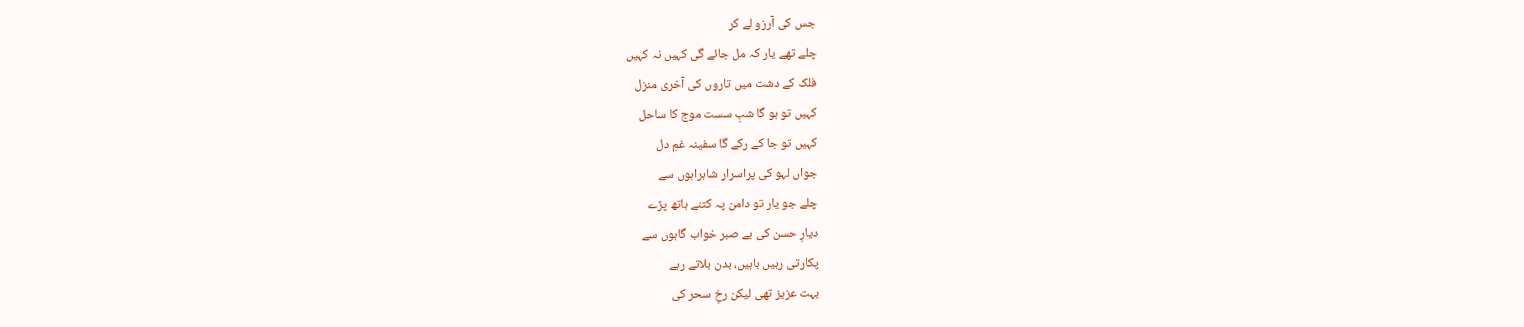جس کی آرزو لے کر
چلے تھے یار کہ مل جائے گی کہیں نہ کہیں
فلک کے دشت میں تاروں کی آخری منزل
کہیں تو ہو گا شبِ سست موج کا ساحل
کہیں تو جا کے رکے گا سفینہ غمِ دل
جواں لہو کی پراسرار شاہراہوں سے
چلے جو یار تو دامن پہ کتنے ہاتھ پڑے
دیارِ حسن کی بے صبر خواب گاہوں سے
پکارتی رہیں باہیں، بدن بلاتے رہے
بہت عزیز تھی لیکن رخِ سحر کی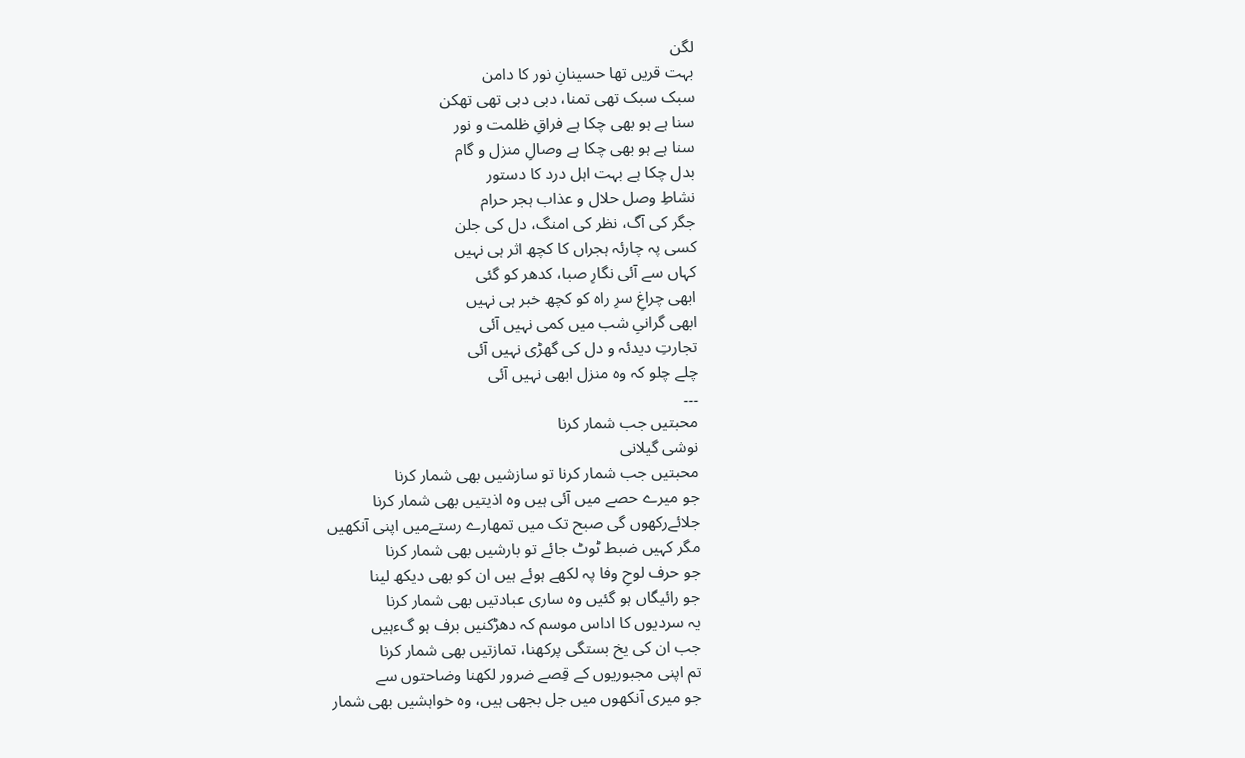لگن
بہت قریں تھا حسینانِ نور کا دامن
سبک سبک تھی تمنا، دبی دبی تھی تھکن
سنا ہے ہو بھی چکا ہے فراقِ ظلمت و نور
سنا ہے ہو بھی چکا ہے وصالِ منزل و گام
بدل چکا ہے بہت اہل درد کا دستور
نشاطِ وصل حلال و عذاب ہجر حرام
جگر کی آگ، نظر کی امنگ، دل کی جلن
کسی پہ چارئہ ہجراں کا کچھ اثر ہی نہیں
کہاں سے آئی نگارِ صبا، کدھر کو گئی
ابھی چراغِ سرِ راہ کو کچھ خبر ہی نہیں
ابھی گرانیِ شب میں کمی نہیں آئی
تجارتِ دیدئہ و دل کی گھڑی نہیں آئی
چلے چلو کہ وہ منزل ابھی نہیں آئی
۔۔۔
محبتیں جب شمار کرنا
نوشی گیلانی
محبتیں جب شمار کرنا تو سازشیں بھی شمار کرنا
جو میرے حصے میں آئی ہیں وہ اذیتیں بھی شمار کرنا
جلائےرکھوں گی صبح تک میں تمھارے رستےمیں اپنی آنکھیں
مگر کہیں ضبط ٹوٹ جائے تو بارشیں بھی شمار کرنا
جو حرف لوحِ وفا پہ لکھے ہوئے ہیں ان کو بھی دیکھ لینا
جو رائیگاں ہو گئیں وہ ساری عبادتیں بھی شمار کرنا
یہ سردیوں کا اداس موسم کہ دھڑکنیں برف ہو گءہیں
جب ان کی یخ بستگی پرکھنا، تمازتیں بھی شمار کرنا
تم اپنی مجبوریوں کے قِصے ضرور لکھنا وضاحتوں سے
جو میری آنکھوں میں جل بجھی ہیں، وہ خواہشیں بھی شمار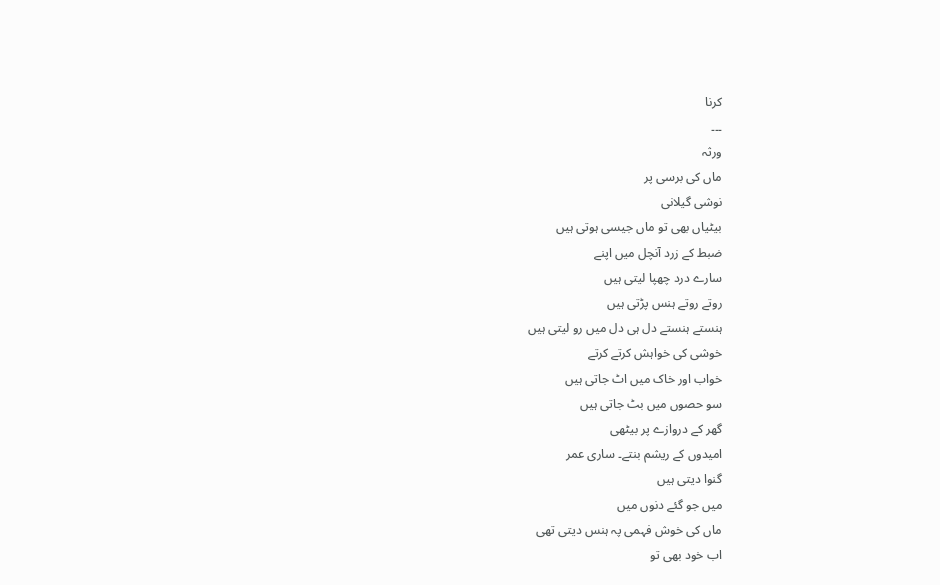کرنا
۔۔۔
ورثہ
ماں کی برسی پر
نوشی گیلانی
بیٹیاں بھی تو ماں جیسی ہوتی ہیں
ضبط کے زرد آنچل میں اپنے
سارے درد چھپا لیتی ہیں
روتے روتے ہنس پڑتی ہیں
ہنستے ہنستے دل ہی دل میں رو لیتی ہیں
خوشی کی خواہش کرتے کرتے
خواب اور خاک میں اٹ جاتی ہیں
سو حصوں میں بٹ جاتی ہیں
گھر کے دروازے پر بیٹھی
امیدوں کے ریشم بنتے۔ ساری عمر
گنوا دیتی ہیں
میں جو گئے دنوں میں
ماں کی خوش فہمی پہ ہنس دیتی تھی
اب خود بھی تو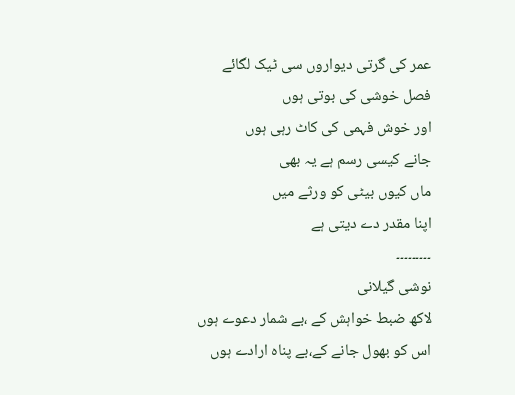عمر کی گرتی دیواروں سی ٹیک لگائے
فصل خوشی کی بوتی ہوں
اور خوش فہمی کی کاٹ رہی ہوں
جانے کیسی رسم ہے یہ بھی
ماں کیوں بیٹی کو ورثے میں
اپنا مقدر دے دیتی ہے
۔۔۔۔۔۔۔۔۔
نوشی گیلانی
لاکھ ضبط خواہش کے ،بے شمار دعوے ہوں
اس کو بھول جانے کے،بے پناہ ارادے ہوں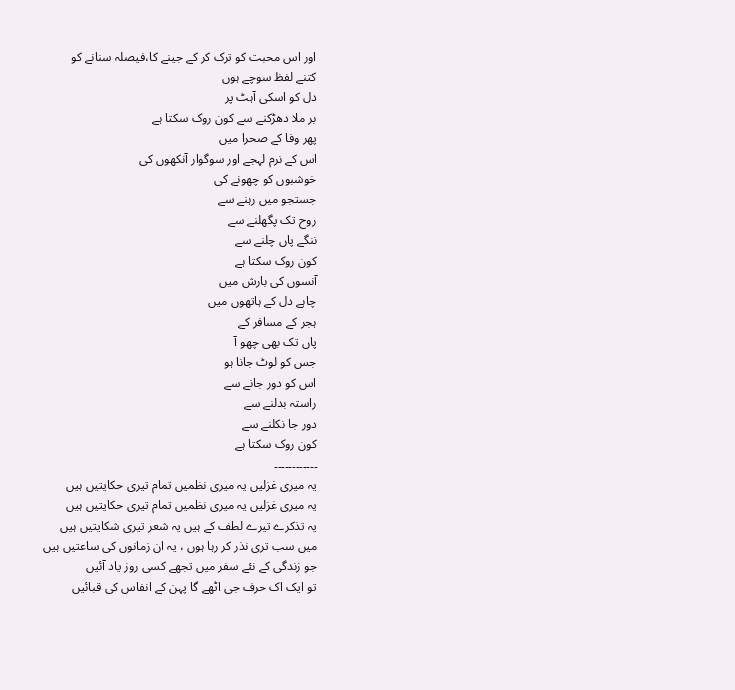اور اس محبت کو ترک کر کے جینے کا،فیصلہ سنانے کو
کتنے لفظ سوچے ہوں
دل کو اسکی آہٹ پر
بر ملا دھڑکنے سے کون روک سکتا ہے
پھر وفا کے صحرا میں
اس کے نرم لہجے اور سوگوار آنکھوں کی
خوشبوں کو چھونے کی
جستجو میں رہنے سے
روح تک پگھلنے سے
ننگے پاں چلنے سے
کون روک سکتا ہے
آنسوں کی بارش میں
چاہے دل کے ہاتھوں میں
ہجر کے مسافر کے
پاں تک بھی چھو آ
جس کو لوٹ جانا ہو
اس کو دور جانے سے
راستہ بدلنے سے
دور جا نکلنے سے
کون روک سکتا ہے
۔۔۔۔۔۔۔۔۔۔۔۔
یہ میری غزلیں یہ میری نظمیں تمام تیری حکایتیں ہیں
یہ میری غزلیں یہ میری نظمیں تمام تیری حکایتیں ہیں
یہ تذکرے تیرے لطف کے ہیں یہ شعر تیری شکایتیں ہیں
میں سب تری نذر کر رہا ہوں ، یہ ان زمانوں کی ساعتیں ہیں
جو زندگی کے نئے سفر میں تجھے کسی روز یاد آئیں
تو ایک اک حرف جی اٹھے گا پہن کے انفاس کی قبائیں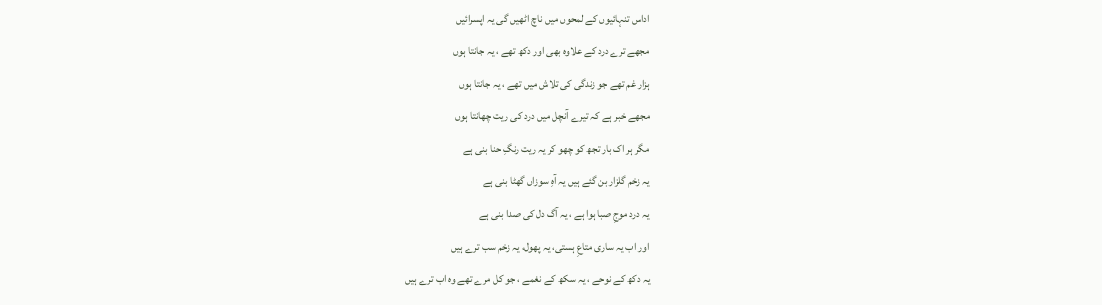اداس تنہائیوں کے لمحوں میں ناچ اٹھیں گی یہ اپسرائیں
مجھے ترے درد کے علاوہ بھی اور دکھ تھے ، یہ جانتا ہوں
ہزار غم تھے جو زندگی کی تلاش میں تھے ، یہ جانتا ہوں
مجھے خبر ہے کہ تیرے آنچل میں درد کی ریت چھانتا ہوں
مگر ہر اک بار تجھ کو چھو کر یہ ریت رنگِ حنا بنی ہے
یہ زخم گلزار بن گئے ہیں یہ آہِ سوزاں گھٹا بنی ہے
یہ درد موجِ صبا ہوا ہے ، یہ آگ دل کی صدا بنی ہے
اور اب یہ ساری متاعِ ہستی، یہ پھول، یہ زخم سب ترے ہیں
یہ دکھ کے نوحے ، یہ سکھ کے نغمے ، جو کل مرے تھے وہ اب ترے ہیں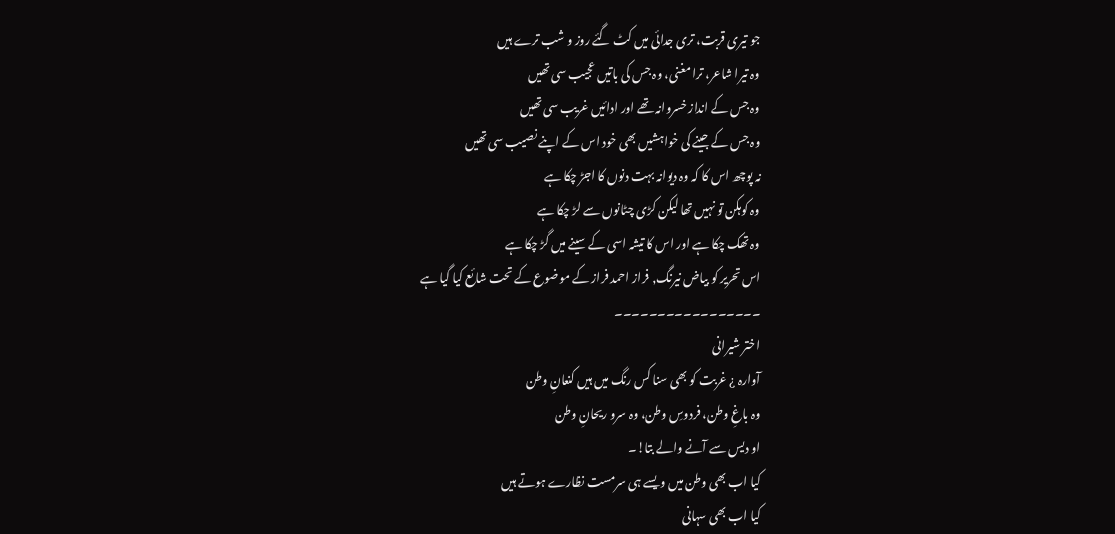جو تیری قربت، تری جدائی میں کٹ گئے روز و شب ترے ہیں
وہ تیرا شاعر، ترا مغنی، وہ جس کی باتیں عجیب سی تھیں
وہ جس کے انداز خسروانہ تھے اور ادائیں غریب سی تھیں
وہ جس کے جینے کی خواہشیں بھی خود اس کے اپنے نصیب سی تھیں
نہ پوچھ اس کا کہ وہ دیوانہ بہت دنوں کا اجڑ چکا ہے
وہ کوہکن تو نہیں تھا لیکن کڑی چٹانوں سے لڑ چکا ہے
وہ تھک چکا ہے اور اس کا تیشہ اسی کے سینے میں گڑ چکا ہے
اس تحریر کو بیاض نیرنگ, فراز احمد فراز کے موضوع کے تحت شائع کیا گیا ہے
۔۔۔۔۔۔۔۔۔۔۔۔۔۔۔۔۔
اختر شیرانی
آوارہ ¿ غربت کو بھی سنا کس رنگ میں ہیں کنعانِ وطن
وہ باغِ وطن، فردوسِ وطن، وہ سرو ریحانِ وطن
او دیس سے آنے والے بتا!۔
کیا اب بھی وطن میں ویسے ہی سرمست نظارے ہوتے ہیں
کیا اب بھی سہانی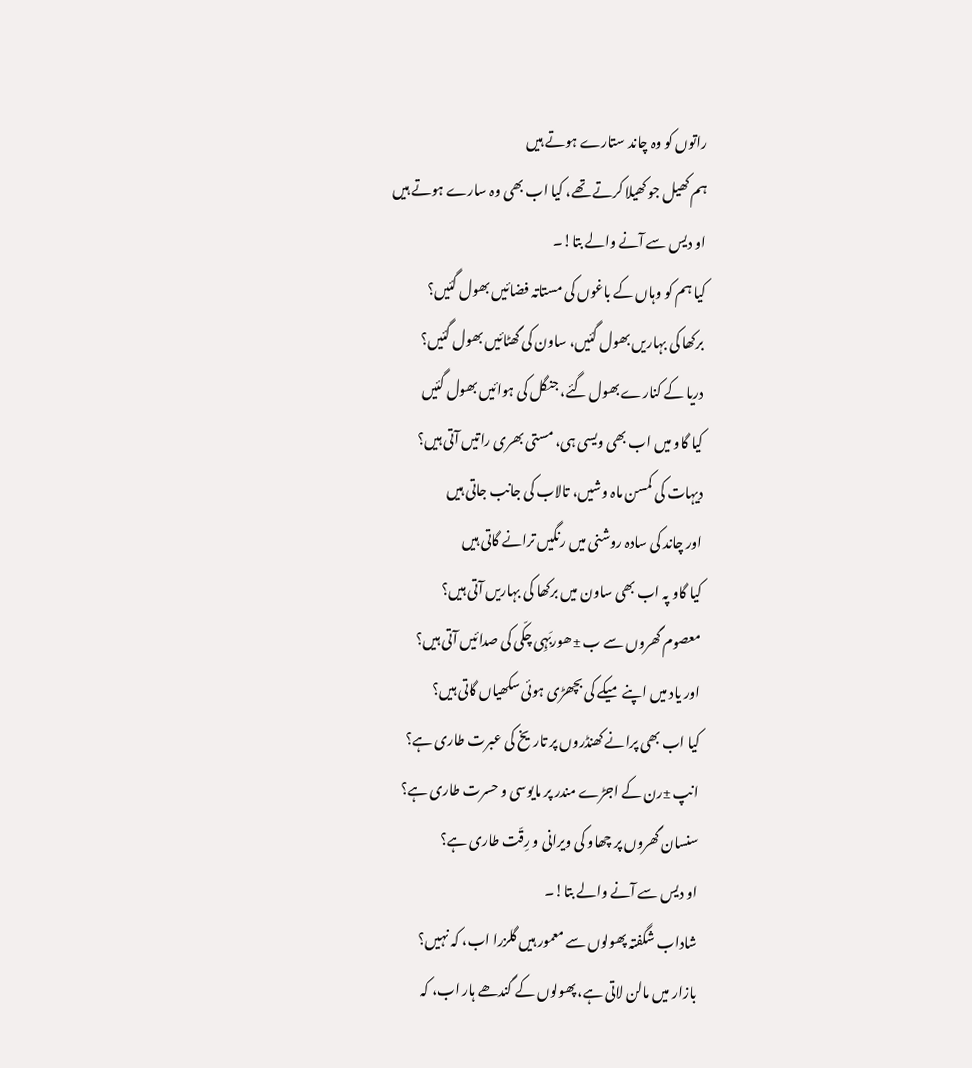راتوں کو وہ چاند ستارے ہوتے ہیں
ہم کھیل جو کھیلا کرتے تھے، کیا اب بھی وہ سارے ہوتے ہیں
او دیس سے آنے والے بتا!۔
کیا ہم کو وہاں کے باغوں کی مستاتہ فضائیں بھول گئیں؟
برکھا کی بہاریں بھول گئیں، ساون کی گھٹائیں بھول گئیں؟
دریا کے کنارے بھول گئے، جنگل کی ہوائیں بھول گئیں
کیا گاو میں اب بھی ویسی ہی، مستی بھری راتیں آتی ہیں؟
دیہات کی کمسن ماہ وشیں، تالاب کی جانب جاتی ہیں
اور چاند کی سادہ روشنی میں رنگیں ترانے گاتی ہیں
کیا گاو پہ اب بھی ساون میں برکھا کی بہاریں آتی ہیں؟
معصوم گھروں سے ب ±ھوربَہِی چکّی کی صدائیں آتی ہیں؟
اور یاد میں اپنے میکے کی بچھڑی ہوئی سکھیاں گاتی ہیں؟
کیا اب بھی پرانے کھنڈروں پر تاریخ کی عبرت طاری ہے؟
انپ ±رن کے اجڑے مندر پر مایوسی و حسرت طاری ہے؟
سنسان گھروں پر چھاو کی ویرانی و رِقّت طاری ہے؟
او دیس سے آنے والے بتا!۔
شاداب شگفتہ پھولوں سے معمور ہیں گلزرا اب، کہ نہیں؟
بازار میں مالن لاتی ہے، پھولوں کے گندھے ہار اب، کہ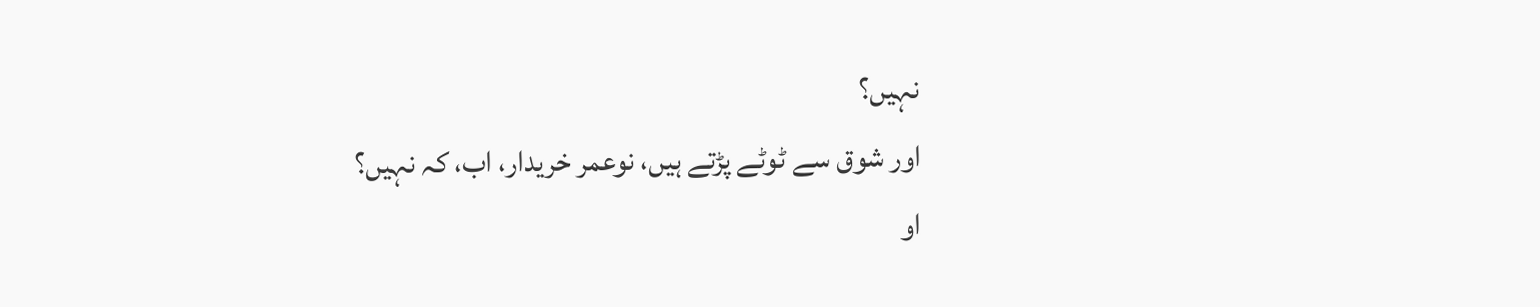نہیں؟
اور شوق سے ٹوٹے پڑتے ہیں، نوعمر خریدار، اب، کہ نہیں؟
او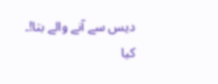دیس سے آنے والے بتا!۔
کیا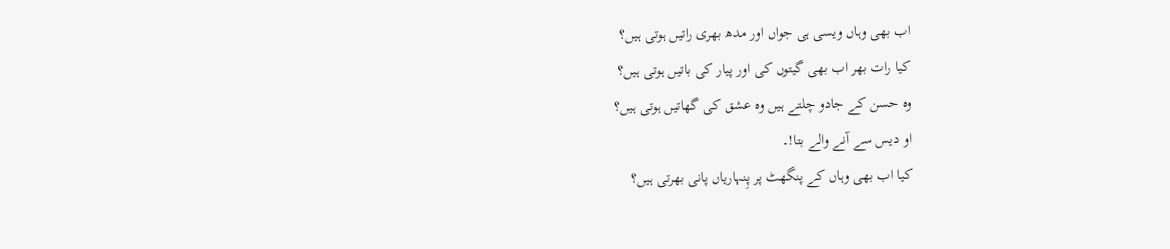اب بھی وہاں ویسی ہی جواں اور مدھ بھری راتیں ہوتی ہیں؟
کیا رات بھر اب بھی گیتوں کی اور پیار کی باتیں ہوتی ہیں؟
وہ حسن کے جادو چلتے ہیں وہ عشق کی گھاتیں ہوتی ہیں؟
او دیس سے آنے والے بتا!۔
کیا اب بھی وہاں کے پنگھٹ پر پِنہاریاں پانی بھرتی ہیں؟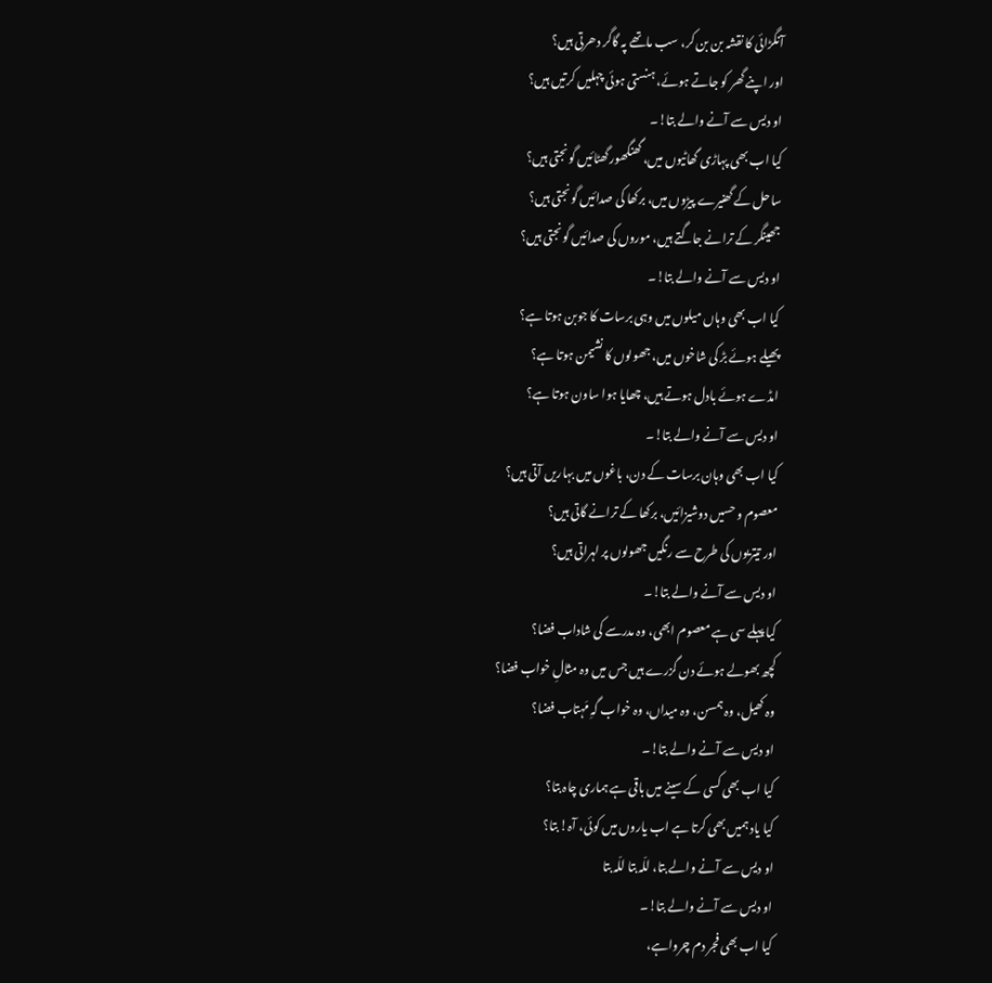آنگڑائی کا نقشہ بن بن کر، سب ماتھے پہ گاگر دھرتی ہیں؟
اور اپنے گھر کو جاتے ہوئے، ہنستی ہوئی چہلیں کرتیں ہیں؟
او دیس سے آنے والے بتا!۔
کیا اب بھی پہاڑی گھاٹیوں میں، گھنگھور گھٹائیں گونجتی ہیں؟
ساحل کے گھنیرے پیڑوں میں، برکھا کی صدائیں گونجتی ہیں؟
جھینگر کے ترانے جاگتے ہیں، موروں کی صدائیں گونجتی ہیں؟
او دیس سے آنے والے بتا!۔
کیا اب بھی وہاں میلوں میں وہی برسات کا جوبن ہوتا ہے؟
پھیلے ہوئے بڑ کی شاخوں میں، جھولوں کا نشیمن ہوتا ہے؟
امڈے ہوئے بادل ہوتے ہیں، چھایا ہوا ساون ہوتا ہے؟
او دیس سے آنے والے بتا!۔
کیا اب بھی وہان برسات کے دن، باغوں میں بہاریں آتی ہیں؟
معصوم و حسیں دوشیزائیں، برکھا کے ترانے گاتی ہیں؟
اور تیتریوں کی طرح سے رنگیں جھولوں پر لہراتی ہیں؟
او دیس سے آنے والے بتا!۔
کیا پہلے سی ہے معصوم ابھی، وہ مدرسے کی شاداب فضا؟
کچھ بھولے ہوئے دن گزرے ہیں جس میں وہ مثالِ خواب فضا؟
وہ کھیل، وہ ہمسن، وہ میداں، وہ خواب گہِ مَہتاب فضا؟
او دیس سے آنے والے بتا!۔
کیا اب بھی کسی کے سینے میں باقی ہے ہماری چاہ بتا؟
کیا یاد ہمیں بھی کرتا ہے اب یاروں میں کوئی، آہ! بتا؟
او دیس سے آنے والے بتا، للّہ بتا للّہ بتا
او دیس سے آنے والے بتا!۔
کیا اب بھی فجر دم چرواہے،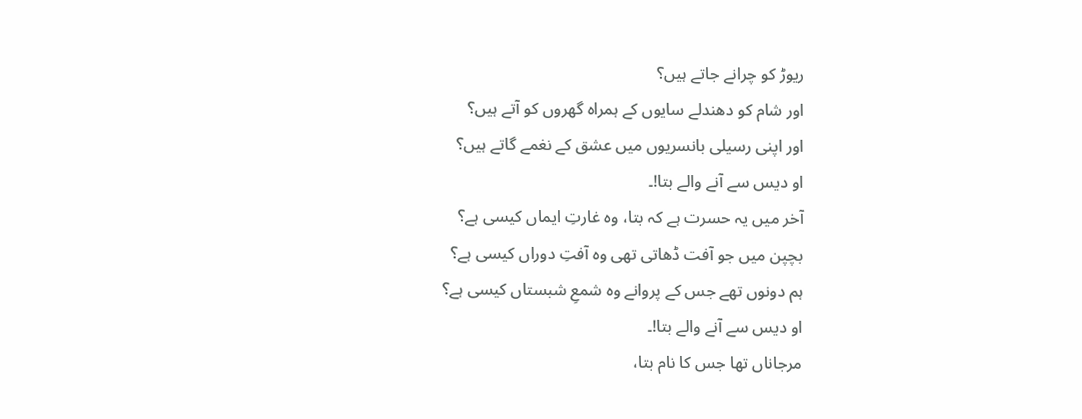ریوڑ کو چرانے جاتے ہیں؟
اور شام کو دھندلے سایوں کے ہمراہ گھروں کو آتے ہیں؟
اور اپنی رسیلی بانسریوں میں عشق کے نغمے گاتے ہیں؟
او دیس سے آنے والے بتا!۔
آخر میں یہ حسرت ہے کہ بتا، وہ غارتِ ایماں کیسی ہے؟
بچپن میں جو آفت ڈھاتی تھی وہ آفتِ دوراں کیسی ہے؟
ہم دونوں تھے جس کے پروانے وہ شمعِ شبستاں کیسی ہے؟
او دیس سے آنے والے بتا!۔
مرجاناں تھا جس کا نام بتا،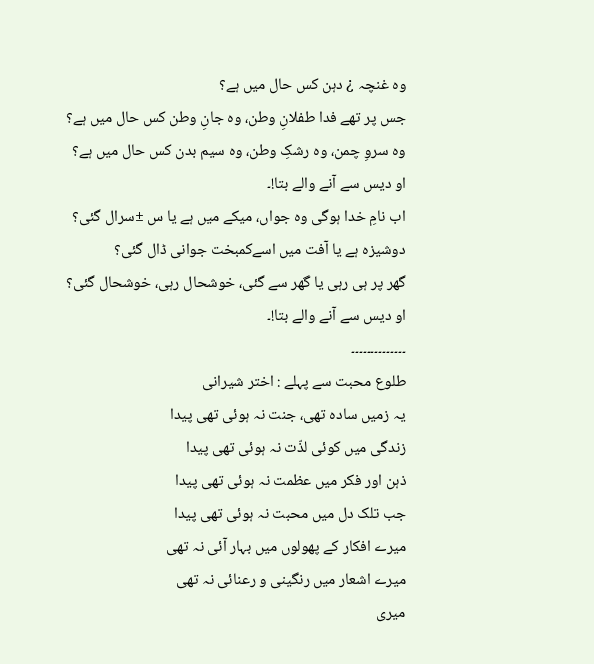وہ غنچہ ¿ دہن کس حال میں ہے؟
جس پر تھے فدا طفلانِ وطن، وہ جانِ وطن کس حال میں ہے؟
وہ سروِ چمن، وہ رشکِ وطن، وہ سیم بدن کس حال میں ہے؟
او دیس سے آنے والے بتا!۔
اب نامِ خدا ہوگی وہ جواں، میکے میں ہے یا س ±سرال گئی؟
دوشیزہ ہے یا آفت میں اسےکمبخت جوانی ڈال گئی؟
گھر پر ہی رہی یا گھر سے گئی، خوشحال رہی، خوشحال گئی؟
او دیس سے آنے والے بتا!۔
۔۔۔۔۔۔۔۔۔۔۔۔۔۔
طلوع محبت سے پہلے : اختر شیرانی
یہ زمیں سادہ تھی، جنت نہ ہوئی تھی پیدا
زندگی میں کوئی لذّت نہ ہوئی تھی پیدا
ذہن اور فکر میں عظمت نہ ہوئی تھی پیدا
جب تلک دل میں محبت نہ ہوئی تھی پیدا
میرے افکار کے پھولوں میں بہار آئی نہ تھی
میرے اشعار میں رنگینی و رعنائی نہ تھی
میری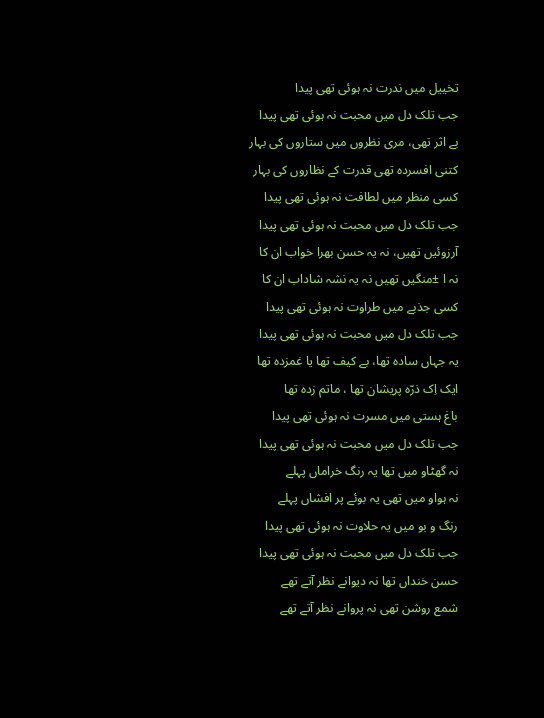تخییل میں ندرت نہ ہوئی تھی پیدا
جب تلک دل میں محبت نہ ہوئی تھی پیدا
بے اثر تھی، مری نظروں میں ستاروں کی بہار
کتنی افسردہ تھی قدرت کے نظاروں کی بہار
کسی منظر میں لطافت نہ ہوئی تھی پیدا
جب تلک دل میں محبت نہ ہوئی تھی پیدا
آرزوئیں تھیں، نہ یہ حسن بھرا خواب ان کا
نہ ا ±منگیں تھیں نہ یہ نشہ شاداب ان کا
کسی جذبے میں طراوت نہ ہوئی تھی پیدا
جب تلک دل میں محبت نہ ہوئی تھی پیدا
یہ جہاں سادہ تھا، بے کیف تھا یا غمزدہ تھا
ایک اِک ذرّہ پریشان تھا ، ماتم زدہ تھا
باغ ہستی میں مسرت نہ ہوئی تھی پیدا
جب تلک دل میں محبت نہ ہوئی تھی پیدا
نہ گھٹاو میں تھا یہ رنگ خراماں پہلے
نہ ہواو میں تھی یہ بوئے پر افشاں پہلے
رنگ و بو میں یہ حلاوت نہ ہوئی تھی پیدا
جب تلک دل میں محبت نہ ہوئی تھی پیدا
حسن خنداں تھا نہ دیوانے نظر آتے تھے
شمع روشن تھی نہ پروانے نظر آتے تھے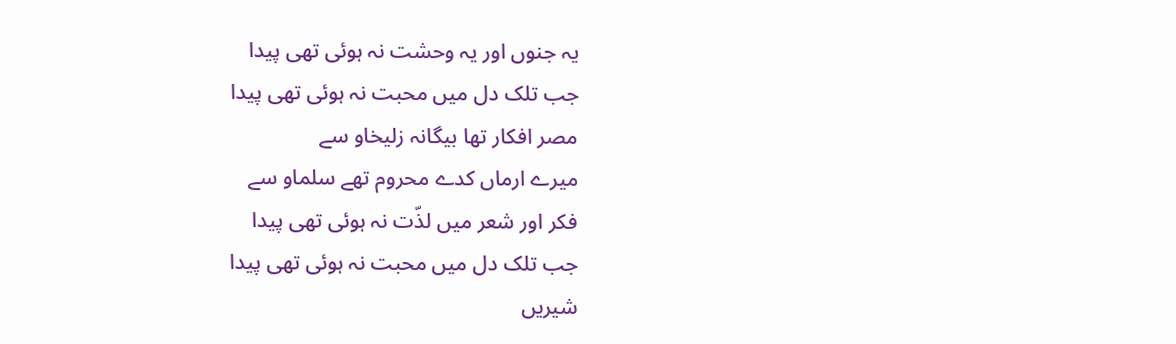یہ جنوں اور یہ وحشت نہ ہوئی تھی پیدا
جب تلک دل میں محبت نہ ہوئی تھی پیدا
مصر افکار تھا بیگانہ زلیخاو سے
میرے ارماں کدے محروم تھے سلماو سے
فکر اور شعر میں لذّت نہ ہوئی تھی پیدا
جب تلک دل میں محبت نہ ہوئی تھی پیدا
شیریں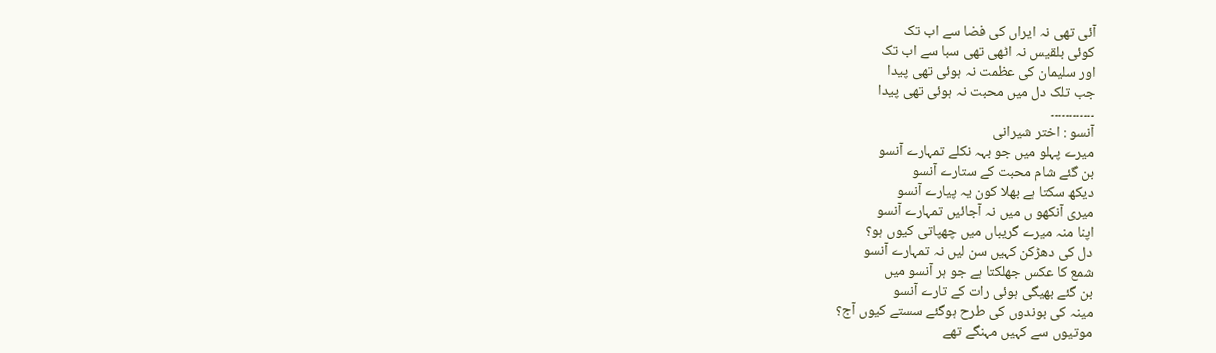آئی تھی نہ ایراں کی فضا سے اب تک
کوئی بلقیس نہ اٹھی تھی سبا سے اب تک
اور سلیمان کی عظمت نہ ہوئی تھی پیدا
جب تلک دل میں محبت نہ ہوئی تھی پیدا
۔۔۔۔۔۔۔۔۔۔۔۔
آنسو : اختر شیرانی
میرے پہلو میں جو بہہ نکلے تمہارے آنسو
بن گئے شام محبت کے ستارے آنسو
دیکھ سکتا ہے بھلا کون یہ پیارے آنسو
میری آنکھو ں میں نہ آجائیں تمہارے آنسو
اپنا منہ میرے گریباں میں چھپاتی کیوں ہو؟
دل کی دھڑکن کہیں سن لیں نہ تمہارے آنسو
شمع کا عکس جھلکتا ہے جو ہر آنسو میں
بن گئے بھیگی ہوئی رات کے تارے آنسو
مینہ کی بوندوں کی طرح ہوگئے سستے کیوں آج؟
موتیوں سے کہیں مہنگے تھے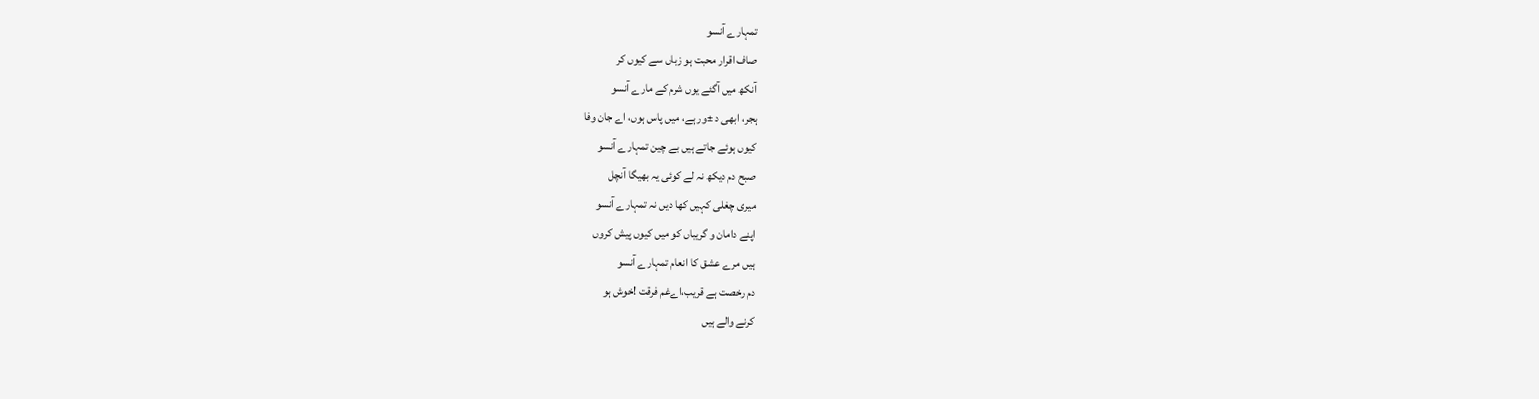تمہارے آنسو
صاف اقرار محبت ہو زباں سے کیوں کر
آنکھ میں آگئے یوں شرم کے مارے آنسو
ہجر، ابھی د ±ور ہے، میں پاس ہوں، اے جان وفا
کیوں ہوئے جاتے ہیں بے چین تمہارے آنسو
صبح دم دیکھ نہ لے کوئی یہ بھیگا آنچل
میری چغلی کہیں کھا دیں نہ تمہارے آنسو
اپنے دامان و گریباں کو میں کیوں پیش کروں
ہیں مرے عشق کا انعام تمہارے آنسو
دم رخصت ہے قریب،اےغم فرقت !خوش ہو
کرنے والے ہیں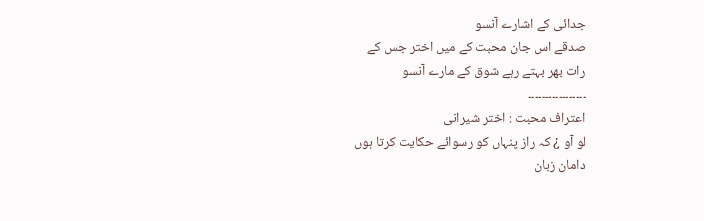جدائی کے اشارے آنسو
صدقے اس جان محبت کے میں اختر جس کے
رات بھر بہتے رہے شوق کے مارے آنسو
۔۔۔۔۔۔۔۔۔۔۔۔۔۔۔۔۔
اعتراف محبت : اختر شیرانی
لو آو ¿ کہ راز پنہاں کو رسوائے حکایت کرتا ہوں
دامان زبان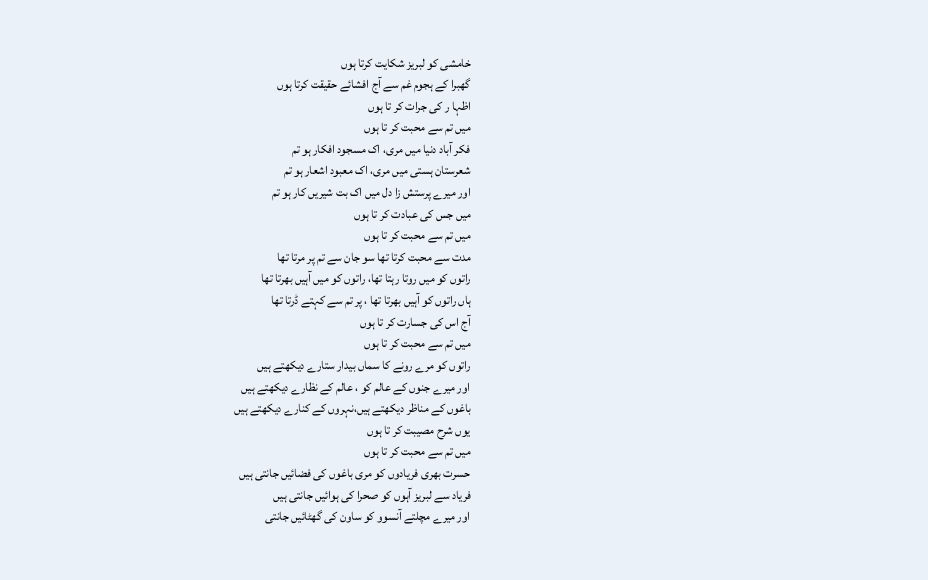خامشی کو لبریز شکایت کرتا ہوں
گھبرا کے ہجوم غم سے آج افشائے حقیقت کرتا ہوں
اظہا ر کی جرات کر تا ہوں
میں تم سے محبت کر تا ہوں
فکر آباد دنیا میں مری، اک مسجود افکار ہو تم
شعرستان ہستی میں مری، اک معبود اشعار ہو تم
اور میرے پرستش زا دل میں اک بت شیریں کار ہو تم
میں جس کی عبادت کر تا ہوں
میں تم سے محبت کر تا ہوں
مدت سے محبت کرتا تھا سو جان سے تم پر مرتا تھا
راتوں کو میں روتا رہتا تھا، راتوں کو میں آہیں بھرتا تھا
ہاں راتوں کو آہیں بھرتا تھا ، پر تم سے کہتے ڈرتا تھا
آج اس کی جسارت کر تا ہوں
میں تم سے محبت کر تا ہوں
راتوں کو مرے رونے کا سماں بیدار ستارے دیکھتے ہیں
اور میرے جنوں کے عالم کو ، عالم کے نظارے دیکھتے ہیں
باغوں کے مناظر دیکھتے ہیں،نہروں کے کنارے دیکھتے ہیں
یوں شرح مصیبت کر تا ہوں
میں تم سے محبت کر تا ہوں
حسرت بھری فریادوں کو مری باغوں کی فضائیں جانتی ہیں
فریاد سے لبریز آہوں کو صحرا کی ہوائیں جانتی ہیں
اور میرے مچلتے آنسوو کو ساون کی گھٹائیں جانتی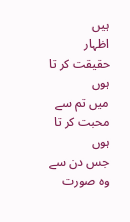ہیں
اظہار حقیقت کر تا ہوں
میں تم سے محبت کر تا ہوں
جس دن سے وہ صورت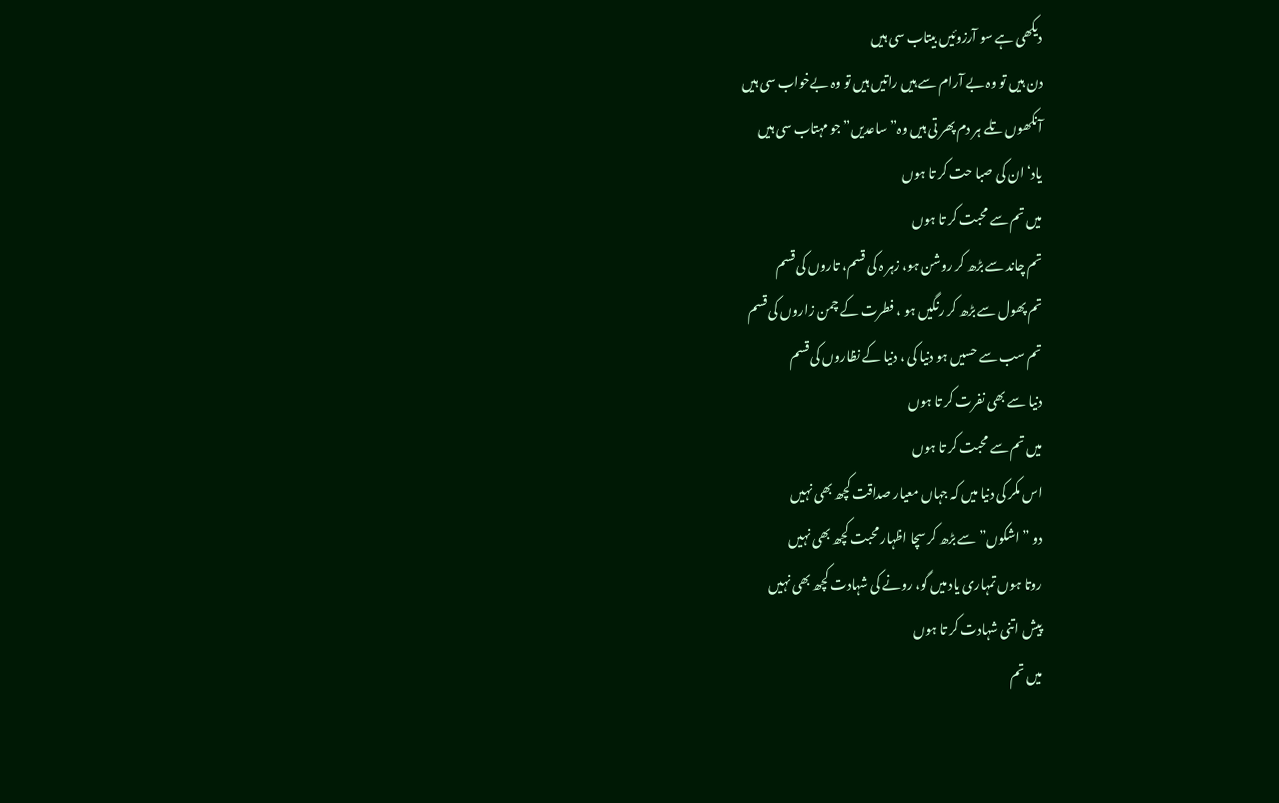دیکھی ہے سو آرزوئیں بیتاب سی ہیں
دن ہیں تو وہ بے آرام سے ہیں راتیں ہیں تو وہ بےخواب سی ہیں
آنکھوں تلے ہر دم پھر تی ہیں وہ” ساعدیں”جو مہتاب سی ہیں
یاد‘ ان کی صبا حت کر تا ہوں
میں تم سے محبت کر تا ہوں
تم چاند سے بڑھ کر روشن ہو، زہر ہ کی قسم، تاروں کی قسم
تم پھول سے بڑھ کر رنگیں ہو ، فطرت کے چمن زاروں کی قسم
تم سب سے حسیں ہو دنیا کی ، دنیا کے نظاروں کی قسم
دنیا سے بھی نفرت کر تا ہوں
میں تم سے محبت کر تا ہوں
اس مکر کی دنیا میں کہ جہاں معیار صداقت کچھ بھی نہیں
دو ” اشکوں” سے بڑھ کر سچا اظہار محبت کچھ بھی نہیں
روتا ہوں تمہاری یاد میں گو، رونے کی شہادت کچھ بھی نہیں
پیش اتنی شہادت کر تا ہوں
میں تم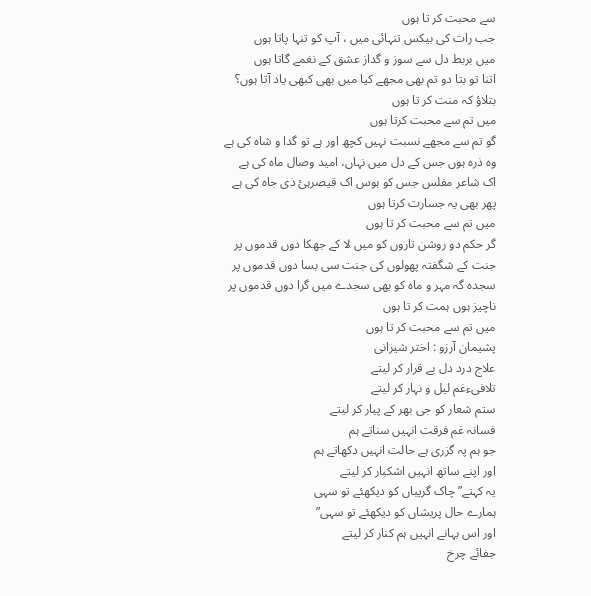سے محبت کر تا ہوں
جب رات کی بیکس تنہائی میں ، آپ کو تنہا پاتا ہوں
میں بربط دل سے سوز و گداز عشق کے نغمے گاتا ہوں
اتنا تو بتا دو تم بھی مجھے کیا میں بھی کبھی یاد آتا ہوں؟
بتلاؤ کہ منت کر تا ہوں
میں تم سے محبت کرتا ہوں
گو تم سے مجھے نسبت نہیں کچھ اور ہے تو گدا و شاہ کی ہے
وہ ذرہ ہوں جس کے دل میں نہاں، امید وصال ماہ کی ہے
اک شاعر مفلس جس کو ہوس اک قیصرہئ ذی جاہ کی ہے
پھر بھی یہ جسارت کرتا ہوں
میں تم سے محبت کر تا ہوں
گر حکم دو روشن تاروں کو میں لا کے جھکا دوں قدموں پر
جنت کے شگفتہ پھولوں کی جنت سی بسا دوں قدموں پر
سجدہ گہ مہر و ماہ کو بھی سجدے میں گرا دوں قدموں پر
ناچیز ہوں ہمت کر تا ہوں
میں تم سے محبت کر تا ہوں
پشیمان آرزو : اختر شیرانی
علاج درد دل بے قرار کر لیتے
تلافیءغم لیل و نہار کر لیتے
ستم شعار کو جی بھر کے پیار کر لیتے
فسانہ غم فرقت انہیں سناتے ہم
جو ہم پہ گزری ہے حالت انہیں دکھاتے ہم
اور اپنے ساتھ انہیں اشکبار کر لیتے
یہ کہتے”چاک گریباں کو دیکھئے تو سہی
ہمارے حال پریشاں کو دیکھئے تو سہی”
اور اس بہانے انہیں ہم کنار کر لیتے
جفائے چرخ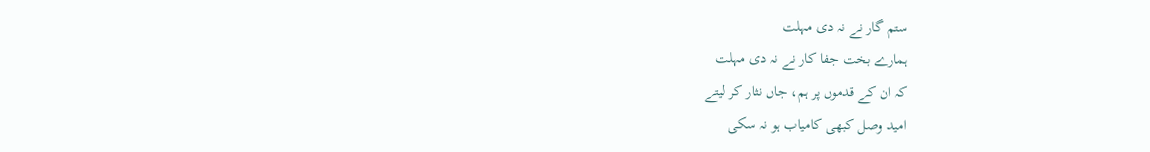ستم گار نے نہ دی مہلت
ہمارے بخت جفا کار نے نہ دی مہلت
کہ ان کے قدموں پر ہم، جاں نثار کر لیتے
امید وصل کبھی کامیاب ہو نہ سکی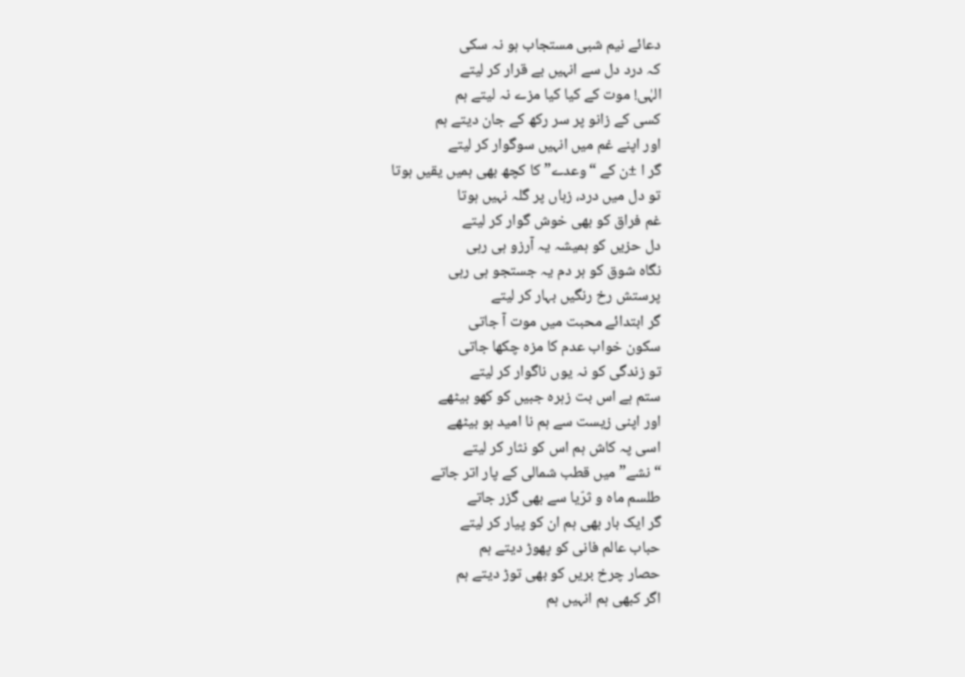دعائے نیم شبی مستجاب ہو نہ سکی
کہ درد دل سے انہیں بے قرار کر لیتے
الہٰی! موت کے کیا کیا مزے نہ لیتے ہم
کسی کے زانو پر سر رکھ کے جان دیتے ہم
اور اپنے غم میں انہیں سوگوار کر لیتے
گر ا ±ن کے “وعدے” کا کچھ بھی ہمیں یقیں ہوتا
تو دل میں درد، زباں پر گلہ نہیں ہوتا
غم فراق کو بھی خوش گوار کر لیتے
دل حزیں کو ہمیشہ یہ آرزو ہی رہی
نگاہ شوق کو ہر دم یہ جستجو ہی رہی
پرستش رخ رنگیں بہار کر لیتے
گر ابتدائے محبت میں موت آ جاتی
سکون خواب عدم کا مزہ چکھا جاتی
تو زندگی کو نہ یوں ناگوار کر لیتے
ستم ہے اس بت زہرہ جبیں کو کھو بیٹھے
اور اپنی زیست سے ہم نا امید ہو بیٹھے
اسی پہ کاش ہم اس کو نثار کر لیتے
“نشے” میں قطب شمالی کے پار اتر جاتے
طلسم ماہ و ثرّیا سے بھی گزر جاتے
گر ایک بار بھی ہم ان کو پیار کر لیتے
حباب عالم فانی کو پھوڑ دیتے ہم
حصار چرخ بریں کو بھی توڑ دیتے ہم
اگر کبھی ہم انہیں ہم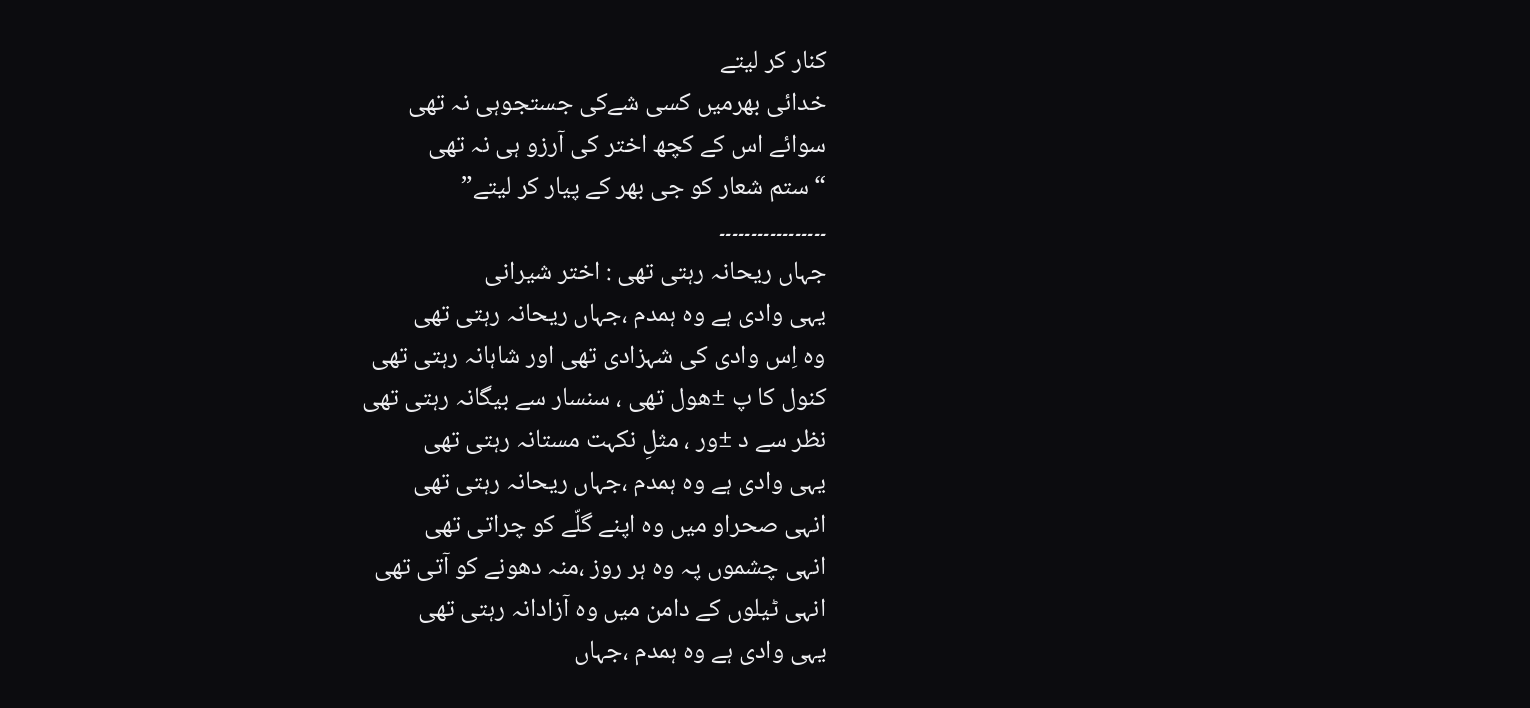کنار کر لیتے
خدائی بھرمیں کسی شےکی جستجوہی نہ تھی
سوائے اس کے کچھ اختر کی آرزو ہی نہ تھی
“ستم شعار کو جی بھر کے پیار کر لیتے”
۔۔۔۔۔۔۔۔۔۔۔۔۔۔۔۔۔
جہاں ریحانہ رہتی تھی : اختر شیرانی
یہی وادی ہے وہ ہمدم ،جہاں ریحانہ رہتی تھی
وہ اِس وادی کی شہزادی تھی اور شاہانہ رہتی تھی
کنول کا پ ±ھول تھی ، سنسار سے بیگانہ رہتی تھی
نظر سے د ±ور ، مثلِ نکہت مستانہ رہتی تھی
یہی وادی ہے وہ ہمدم ،جہاں ریحانہ رہتی تھی
انہی صحراو میں وہ اپنے گلّے کو چراتی تھی
انہی چشموں پہ وہ ہر روز ،منہ دھونے کو آتی تھی
انہی ٹیلوں کے دامن میں وہ آزادانہ رہتی تھی
یہی وادی ہے وہ ہمدم ،جہاں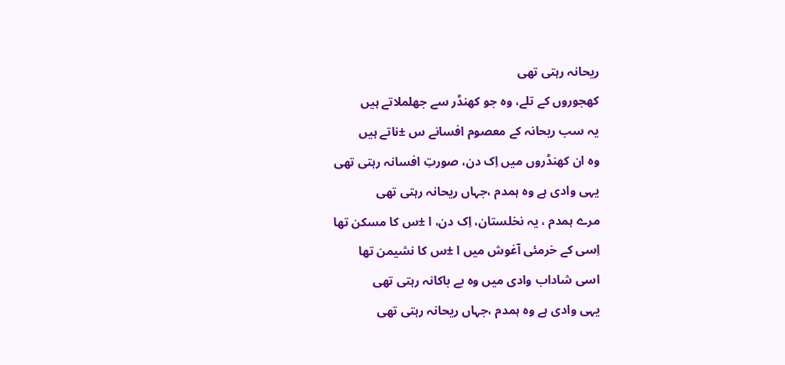ریحانہ رہتی تھی
کھجوروں کے تلے، وہ جو کھنڈر سے جھلملاتے ہیں
یہ سب ریحانہ کے معصوم افسانے س ±ناتے ہیں
وہ ان کھنڈروں میں اِک دن، صورتِ افسانہ رہتی تھی
یہی وادی ہے وہ ہمدم ،جہاں ریحانہ رہتی تھی
مرے ہمدم ، یہ نخلستان، اِک دن، ا ±س کا مسکن تھا
اِسی کے خرمئی آغوش میں ا ±س کا نشیمن تھا
اسی شاداب وادی میں وہ بے باکانہ رہتی تھی
یہی وادی ہے وہ ہمدم ،جہاں ریحانہ رہتی تھی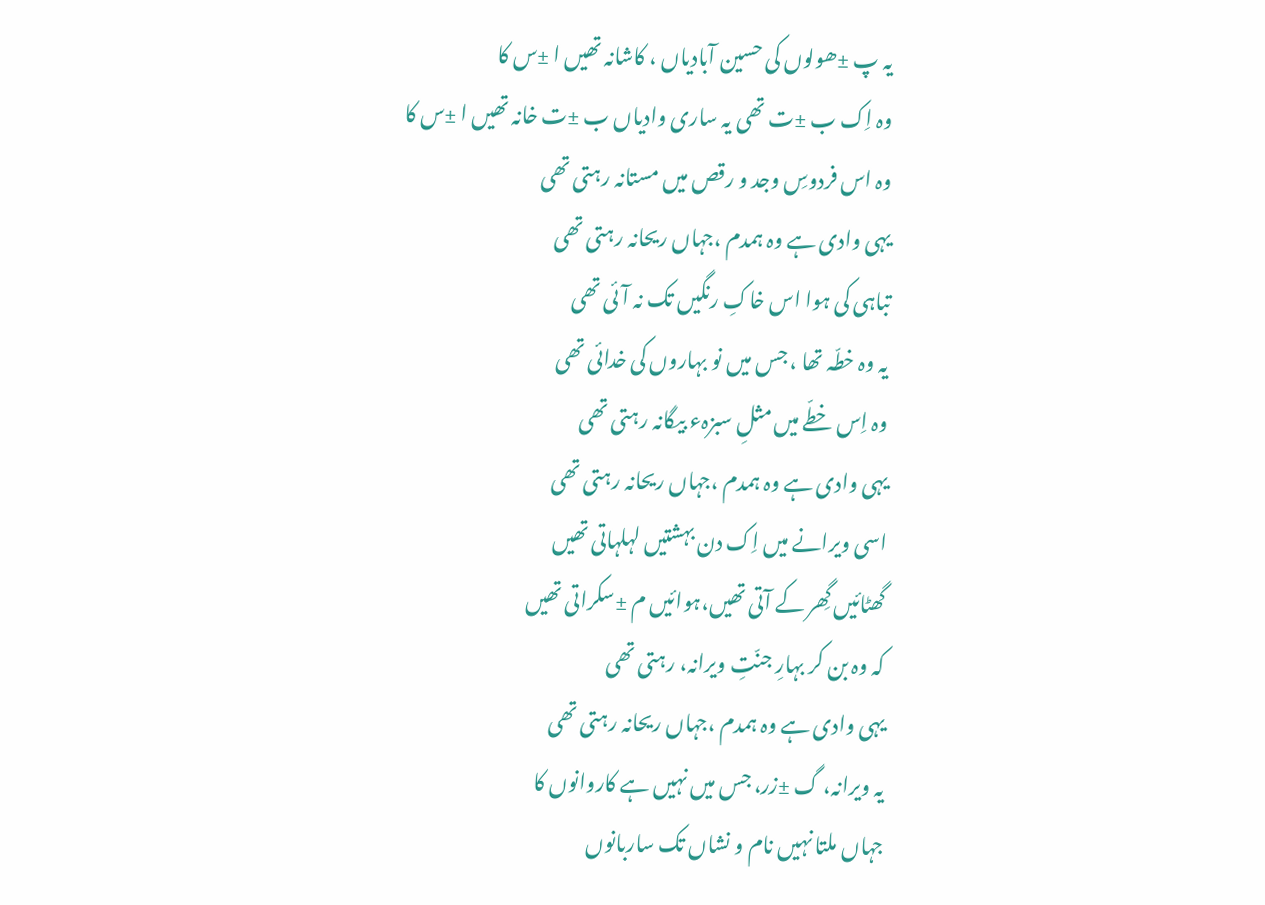یہ پ ±ھولوں کی حسین آبادیاں ، کاشانہ تھیں ا ±س کا
وہ اِک ب ±ت تھی یہ ساری وادیاں ب ±ت خانہ تھیں ا ±س کا
وہ اس فردوسِ وجد و رقص میں مستانہ رہتی تھی
یہی وادی ہے وہ ہمدم ،جہاں ریحانہ رہتی تھی
تباہی کی ہوا اس خاکِ رنگیں تک نہ آئی تھی
یہ وہ خطّہ تھا ، جس میں نو بہاروں کی خدائی تھی
وہ اِس خطّے میں مثلِ سبزہء بیگانہ رہتی تھی
یہی وادی ہے وہ ہمدم ،جہاں ریحانہ رہتی تھی
اسی ویرانے میں اِک دن بہشتیں لہلہاتی تھیں
گھٹائیں گِھر کے آتی تھیں،ہوائیں م ±سکراتی تھیں
کہ وہ بن کر بہارِ جنّتِ ویرانہ، رہتی تھی
یہی وادی ہے وہ ہمدم ،جہاں ریحانہ رہتی تھی
یہ ویرانہ، گ ±زر، جس میں نہیں ہے کاروانوں کا
جہاں ملتا نہیں نام و نشاں تک ساربانوں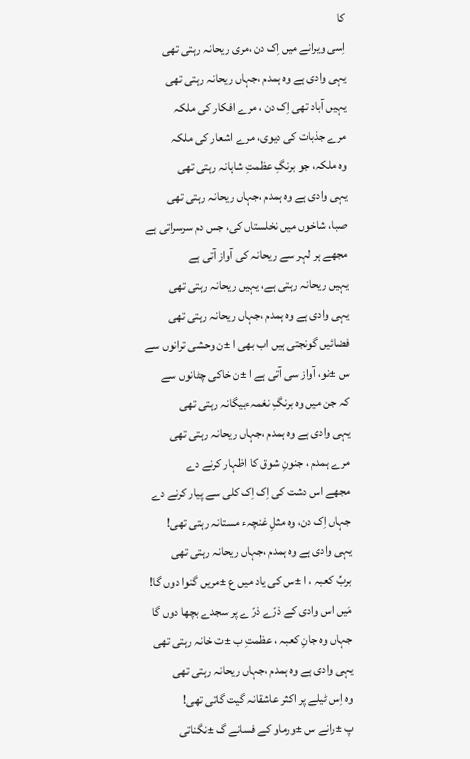کا
اِسی ویرانے میں اِک دن ،مری ریحانہ رہتی تھی
یہی وادی ہے وہ ہمدم ،جہاں ریحانہ رہتی تھی
یہیں آباد تھی اِک دن ، مرے افکار کی ملکہ
مرے جذبات کی دیوی، مرے اشعار کی ملکہ
وہ ملکہ، جو برنگِ عظمتِ شاہانہ رہتی تھی
یہی وادی ہے وہ ہمدم ،جہاں ریحانہ رہتی تھی
صبا، شاخوں میں نخلستاں کی، جس دم سرسراتی ہے
مجھے ہر لہر سے ریحانہ کی آواز آتی ہے
یہیں ریحانہ رہتی ہے، یہیں ریحانہ رہتی تھی
یہی وادی ہے وہ ہمدم ،جہاں ریحانہ رہتی تھی
فضائیں گونجتی ہیں اب بھی ا ±ن وحشی ترانوں سے
س ±نو، آواز سی آتی ہے ا ±ن خاکی چٹانوں سے
کہ جن میں وہ برنگِ نغمہءبیگانہ رہتی تھی
یہی وادی ہے وہ ہمدم ،جہاں ریحانہ رہتی تھی
مرے ہمدم ، جنونِ شوق کا اظہار کرنے دے
مجھے اس دشت کی اِک اِک کلی سے پیار کرنے دے
جہاں اِک دن، وہ مثلِ غنچہء مستانہ رہتی تھی!
یہی وادی ہے وہ ہمدم ،جہاں ریحانہ رہتی تھی
بربِّ کعبہ ، ا ±س کی یاد میں ع ±مریں گنوا دوں گا!
مَیں اس وادی کے ذرّے ذرّ ے پر سجدے بچھا دوں گا
جہاں وہ جانِ کعبہ ، عظمتِ ب ±ت خانہ رہتی تھی
یہی وادی ہے وہ ہمدم ،جہاں ریحانہ رہتی تھی
وہ اِس ٹیلے پر اکثر عاشقانہ گیت گاتی تھی!
پ ±رانے س ±ورماو کے فسانے گ ±نگناتی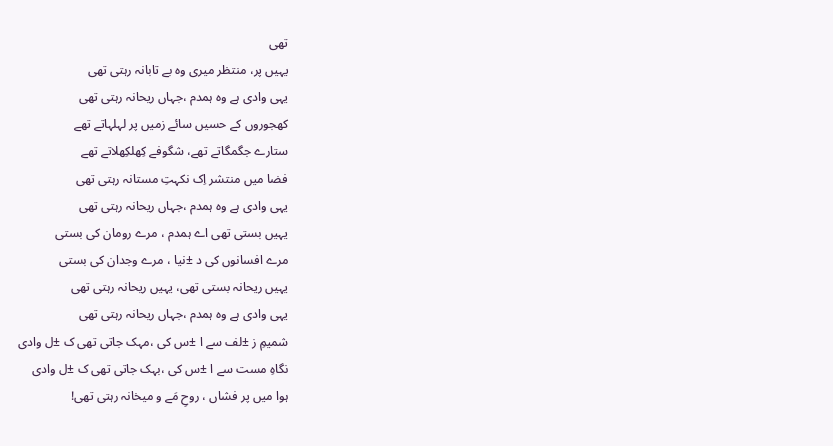تھی
یہیں پر، منتظر میری وہ بے تابانہ رہتی تھی
یہی وادی ہے وہ ہمدم ،جہاں ریحانہ رہتی تھی
کھجوروں کے حسیں سائے زمیں پر لہلہاتے تھے
ستارے جگمگاتے تھے، شگوفے کِھلکِھلاتے تھے
فضا میں منتشر اِک نکہتِ مستانہ رہتی تھی
یہی وادی ہے وہ ہمدم ،جہاں ریحانہ رہتی تھی
یہیں بستی تھی اے ہمدم ، مرے رومان کی بستی
مرے افسانوں کی د ±نیا ، مرے وجدان کی بستی
یہیں ریحانہ بستی تھی، یہیں ریحانہ رہتی تھی
یہی وادی ہے وہ ہمدم ،جہاں ریحانہ رہتی تھی
شمیمِ ز ±لف سے ا ±س کی ،مہک جاتی تھی ک ±ل وادی
نگاہِ مست سے ا ±س کی ،بہک جاتی تھی ک ±ل وادی
ہوا میں پر فشاں ، روحِ مَے و میخانہ رہتی تھی!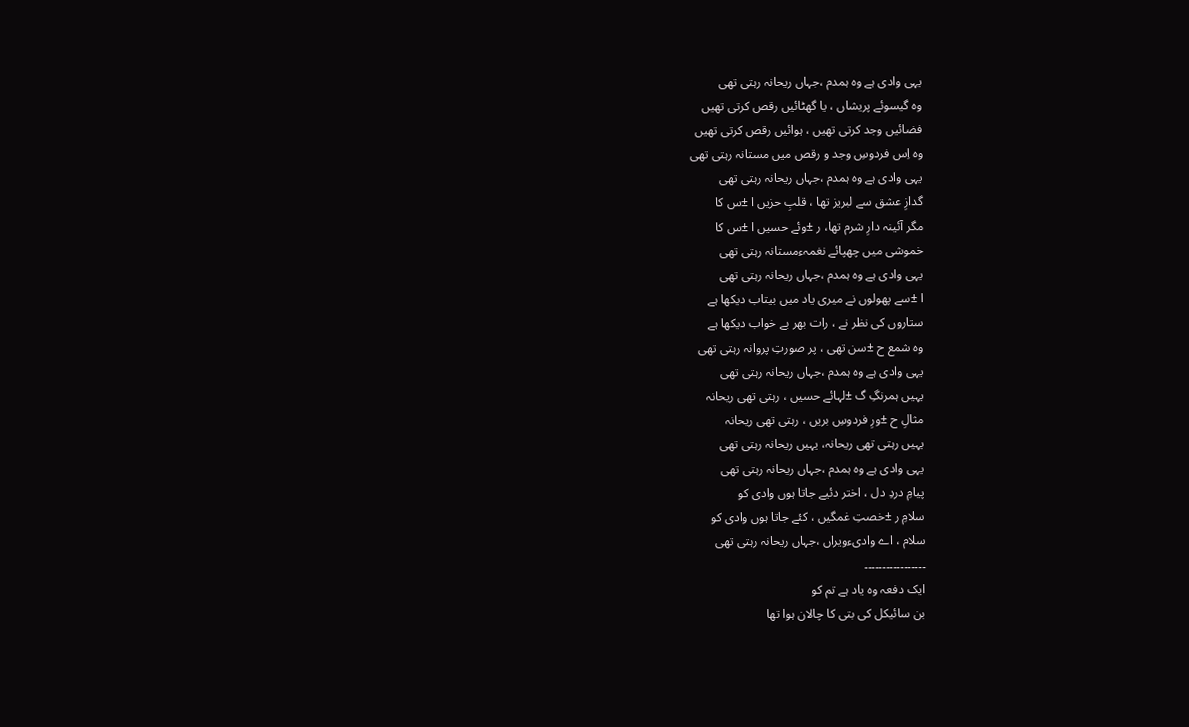یہی وادی ہے وہ ہمدم ،جہاں ریحانہ رہتی تھی
وہ گیسوئے پریشاں ، یا گھٹائیں رقص کرتی تھیں
فضائیں وجد کرتی تھیں ، ہوائیں رقص کرتی تھیں
وہ اِس فردوسِ وجد و رقص میں مستانہ رہتی تھی
یہی وادی ہے وہ ہمدم ،جہاں ریحانہ رہتی تھی
گدازِ عشق سے لبریز تھا ، قلبِ حزیں ا ±س کا
مگر آئینہ دارِ شرم تھا، ر ±وئے حسیں ا ±س کا
خموشی میں چھپائے نغمہءمستانہ رہتی تھی
یہی وادی ہے وہ ہمدم ،جہاں ریحانہ رہتی تھی
ا ±سے پھولوں نے میری یاد میں بیتاب دیکھا ہے
ستاروں کی نظر نے ، رات بھر بے خواب دیکھا ہے
وہ شمع ح ±سن تھی ، پر صورتِ پروانہ رہتی تھی
یہی وادی ہے وہ ہمدم ،جہاں ریحانہ رہتی تھی
یہیں ہمرنگِ گ ±لہائے حسیں ، رہتی تھی ریحانہ
مثالِ ح ±ورِ فردوسِ بریں ، رہتی تھی ریحانہ
یہیں رہتی تھی ریحانہ، یہیں ریحانہ رہتی تھی
یہی وادی ہے وہ ہمدم ،جہاں ریحانہ رہتی تھی
پیامِ دردِ دل ، اختر دئیے جاتا ہوں وادی کو
سلامِ ر ±خصتِ غمگیں ، کئے جاتا ہوں وادی کو
سلام ، اے وادیءویراں ،جہاں ریحانہ رہتی تھی
۔۔۔۔۔۔۔۔۔۔۔۔۔۔۔۔۔
ایک دفعہ وہ یاد ہے تم کو
بن سائیکل کی بتی کا چالان ہوا تھا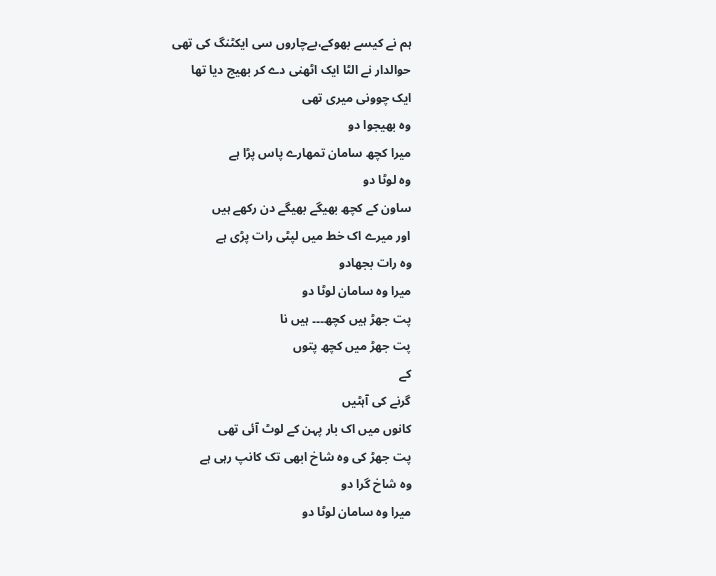ہم نے کیسے بھوکے،بےچاروں سی ایکٹنگ کی تھی
حوالدار نے الٹا ایک اٹھنی دے کر بھیج دیا تھا
ایک چوونی میری تھی
وہ بھیجوا دو
میرا کچھ سامان تمھارے پاس پڑا ہے
وہ لوٹا دو
ساون کے کچھ بھیگے بھیگے دن رکھے ہیں
اور میرے اک خط میں لپٹی رات پڑی ہے
وہ رات بجھادو
میرا وہ سامان لوٹا دو
پت جھڑ ہیں کچھ۔۔۔ ہیں نا
پت جھڑ میں کچھ پتوں
کے
گرنے کی آہٹیں
کانوں میں اک بار پہن کے لوٹ آئی تھی
پت جھڑ کی وہ شاخ ابھی تک کانپ رہی ہے
وہ شاخ گرا دو
میرا وہ سامان لوٹا دو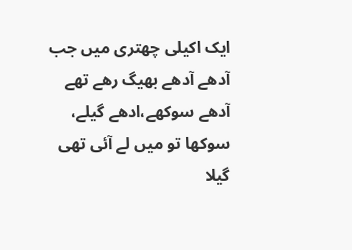ایک اکیلی چھتری میں جب
آدھے آدھے بھیگ رھے تھے
آدھے سوکھے،ادھے گیلے،
سوکھا تو میں لے آئی تھی
گیلا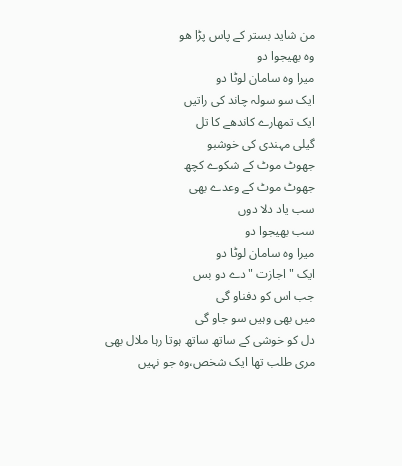من شاید بستر کے پاس پڑا ھو
وہ بھیجوا دو
میرا وہ سامان لوٹا دو
ایک سو سولہ چاند کی راتیں
ایک تمھارے کاندھے کا تل
گیلی مہندی کی خوشبو
جھوٹ موٹ کے شکوے کچھ
جھوٹ موٹ کے وعدے بھی
سب یاد دلا دوں
سب بھیجوا دو
میرا وہ سامان لوٹا دو
ایک "اجازت "دے دو بس
جب اس کو دفناو گی
میں بھی وہیں سو جاو گی
دل کو خوشی کے ساتھ ساتھ ہوتا رہا ملال بھی
مری طلب تھا ایک شخص،وہ جو نہیں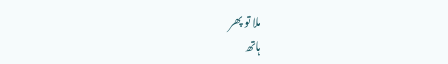ملا تو پھر
ہاتھ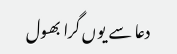دعا سے یوں گرا بھول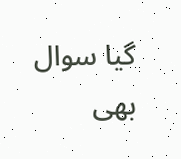گیا سوال بھی